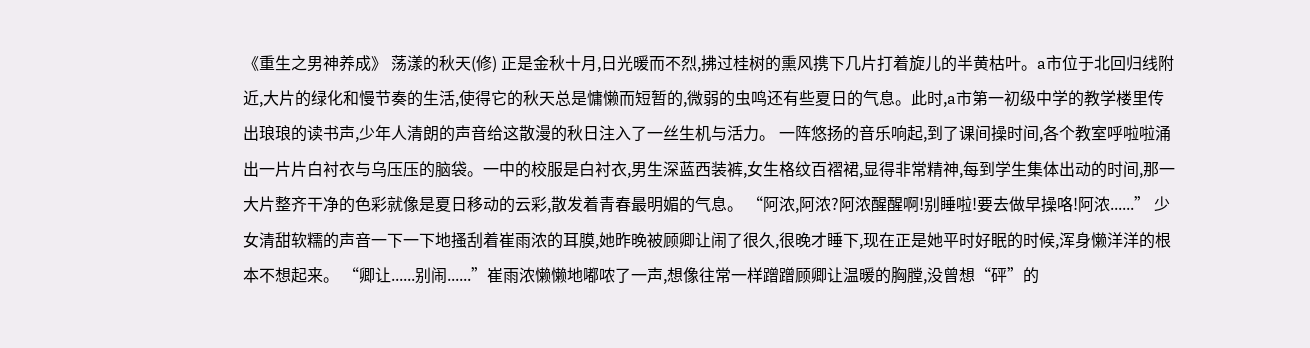《重生之男神养成》 荡漾的秋天(修) 正是金秋十月,日光暖而不烈,拂过桂树的熏风携下几片打着旋儿的半黄枯叶。a市位于北回归线附近,大片的绿化和慢节奏的生活,使得它的秋天总是慵懒而短暂的,微弱的虫鸣还有些夏日的气息。此时,a市第一初级中学的教学楼里传出琅琅的读书声,少年人清朗的声音给这散漫的秋日注入了一丝生机与活力。 一阵悠扬的音乐响起,到了课间操时间,各个教室呼啦啦涌出一片片白衬衣与乌压压的脑袋。一中的校服是白衬衣,男生深蓝西装裤,女生格纹百褶裙,显得非常精神,每到学生集体出动的时间,那一大片整齐干净的色彩就像是夏日移动的云彩,散发着青春最明媚的气息。 “阿浓,阿浓?阿浓醒醒啊!别睡啦!要去做早操咯!阿浓......” 少女清甜软糯的声音一下一下地搔刮着崔雨浓的耳膜,她昨晚被顾卿让闹了很久,很晚才睡下,现在正是她平时好眠的时候,浑身懒洋洋的根本不想起来。 “卿让......别闹......”崔雨浓懒懒地嘟哝了一声,想像往常一样蹭蹭顾卿让温暖的胸膛,没曾想“砰”的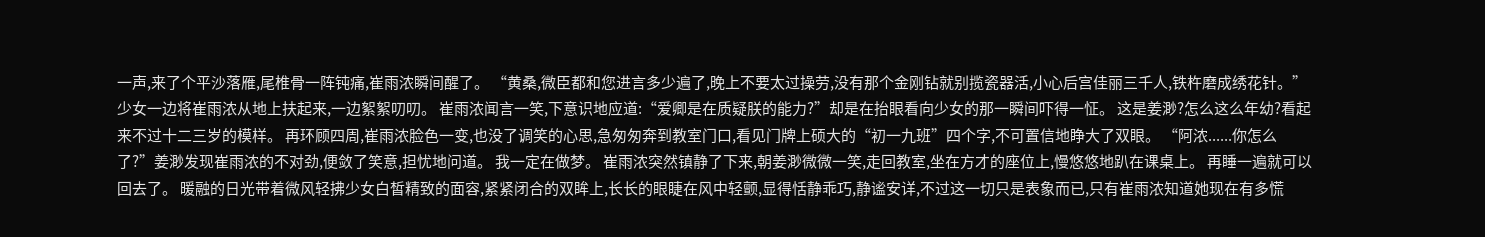一声,来了个平沙落雁,尾椎骨一阵钝痛,崔雨浓瞬间醒了。 “黄桑,微臣都和您进言多少遍了,晚上不要太过操劳,没有那个金刚钻就别揽瓷器活,小心后宫佳丽三千人,铁杵磨成绣花针。”少女一边将崔雨浓从地上扶起来,一边絮絮叨叨。 崔雨浓闻言一笑,下意识地应道:“爱卿是在质疑朕的能力?”却是在抬眼看向少女的那一瞬间吓得一怔。 这是姜渺?怎么这么年幼?看起来不过十二三岁的模样。 再环顾四周,崔雨浓脸色一变,也没了调笑的心思,急匆匆奔到教室门口,看见门牌上硕大的“初一九班”四个字,不可置信地睁大了双眼。 “阿浓......你怎么了?”姜渺发现崔雨浓的不对劲,便敛了笑意,担忧地问道。 我一定在做梦。 崔雨浓突然镇静了下来,朝姜渺微微一笑,走回教室,坐在方才的座位上,慢悠悠地趴在课桌上。 再睡一遍就可以回去了。 暖融的日光带着微风轻拂少女白皙精致的面容,紧紧闭合的双眸上,长长的眼睫在风中轻颤,显得恬静乖巧,静谧安详,不过这一切只是表象而已,只有崔雨浓知道她现在有多慌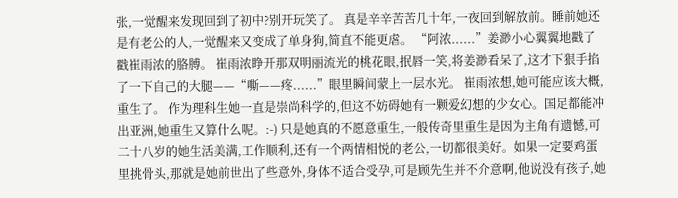张,一觉醒来发现回到了初中?别开玩笑了。 真是辛辛苦苦几十年,一夜回到解放前。睡前她还是有老公的人,一觉醒来又变成了单身狗,简直不能更虐。 “阿浓......”姜渺小心翼翼地戳了戳崔雨浓的胳膊。 崔雨浓睁开那双明丽流光的桃花眼,抿唇一笑,将姜渺看呆了,这才下狠手掐了一下自己的大腿——“嘶——疼......”眼里瞬间蒙上一层水光。 崔雨浓想,她可能应该大概,重生了。 作为理科生她一直是崇尚科学的,但这不妨碍她有一颗爱幻想的少女心。国足都能冲出亚洲,她重生又算什么呢。:-) 只是她真的不愿意重生,一般传奇里重生是因为主角有遗憾,可二十八岁的她生活美满,工作顺利,还有一个两情相悦的老公,一切都很美好。如果一定要鸡蛋里挑骨头,那就是她前世出了些意外,身体不适合受孕,可是顾先生并不介意啊,他说没有孩子,她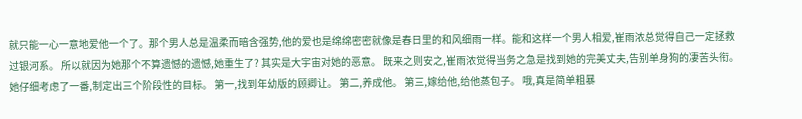就只能一心一意地爱他一个了。那个男人总是温柔而暗含强势,他的爱也是绵绵密密就像是春日里的和风细雨一样。能和这样一个男人相爱,崔雨浓总觉得自己一定拯救过银河系。 所以就因为她那个不算遗憾的遗憾,她重生了? 其实是大宇宙对她的恶意。 既来之则安之,崔雨浓觉得当务之急是找到她的完美丈夫,告别单身狗的凄苦头衔。她仔细考虑了一番,制定出三个阶段性的目标。 第一,找到年幼版的顾卿让。 第二,养成他。 第三,嫁给他,给他蒸包子。 哦,真是简单粗暴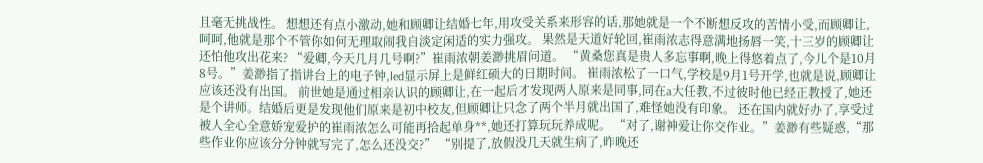且毫无挑战性。 想想还有点小激动,她和顾卿让结婚七年,用攻受关系来形容的话,那她就是一个不断想反攻的苦情小受,而顾卿让,呵呵,他就是那个不管你如何无理取闹我自淡定闲适的实力强攻。 果然是天道好轮回,崔雨浓志得意满地扬唇一笑,十三岁的顾卿让还怕他攻出花来? “爱卿,今天几月几号啊?”崔雨浓朝姜渺挑眉问道。 “黄桑您真是贵人多忘事啊,晚上得悠着点了,今儿个是10月8号。”姜渺指了指讲台上的电子钟,led显示屏上是鲜红硕大的日期时间。 崔雨浓松了一口气,学校是9月1号开学,也就是说,顾卿让应该还没有出国。 前世她是通过相亲认识的顾卿让,在一起后才发现两人原来是同事,同在a大任教,不过彼时他已经正教授了,她还是个讲师。结婚后更是发现他们原来是初中校友,但顾卿让只念了两个半月就出国了,难怪她没有印象。 还在国内就好办了,享受过被人全心全意娇宠爱护的崔雨浓怎么可能再拾起单身**,她还打算玩玩养成呢。 “对了,谢神爱让你交作业。”姜渺有些疑惑,“那些作业你应该分分钟就写完了,怎么还没交?” “别提了,放假没几天就生病了,昨晚还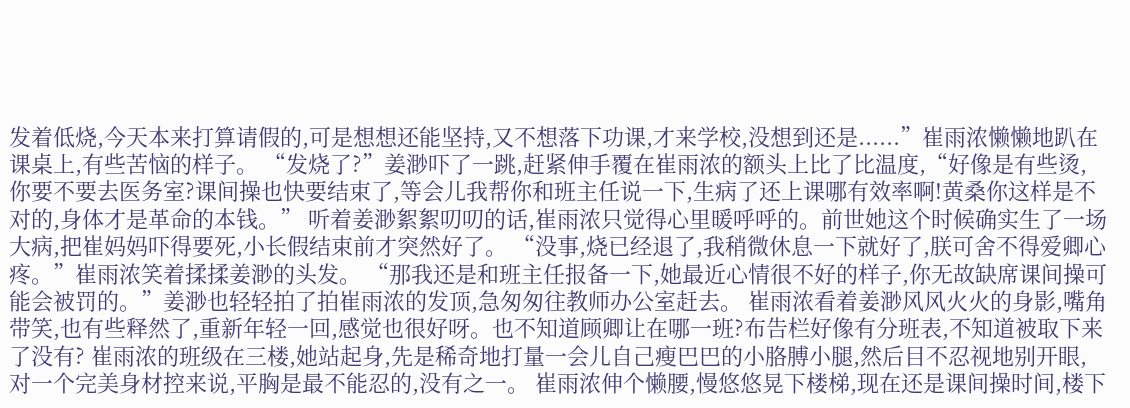发着低烧,今天本来打算请假的,可是想想还能坚持,又不想落下功课,才来学校,没想到还是......”崔雨浓懒懒地趴在课桌上,有些苦恼的样子。 “发烧了?”姜渺吓了一跳,赶紧伸手覆在崔雨浓的额头上比了比温度,“好像是有些烫,你要不要去医务室?课间操也快要结束了,等会儿我帮你和班主任说一下,生病了还上课哪有效率啊!黄桑你这样是不对的,身体才是革命的本钱。” 听着姜渺絮絮叨叨的话,崔雨浓只觉得心里暖呼呼的。前世她这个时候确实生了一场大病,把崔妈妈吓得要死,小长假结束前才突然好了。 “没事,烧已经退了,我稍微休息一下就好了,朕可舍不得爱卿心疼。”崔雨浓笑着揉揉姜渺的头发。 “那我还是和班主任报备一下,她最近心情很不好的样子,你无故缺席课间操可能会被罚的。”姜渺也轻轻拍了拍崔雨浓的发顶,急匆匆往教师办公室赶去。 崔雨浓看着姜渺风风火火的身影,嘴角带笑,也有些释然了,重新年轻一回,感觉也很好呀。也不知道顾卿让在哪一班?布告栏好像有分班表,不知道被取下来了没有? 崔雨浓的班级在三楼,她站起身,先是稀奇地打量一会儿自己瘦巴巴的小胳膊小腿,然后目不忍视地别开眼,对一个完美身材控来说,平胸是最不能忍的,没有之一。 崔雨浓伸个懒腰,慢悠悠晃下楼梯,现在还是课间操时间,楼下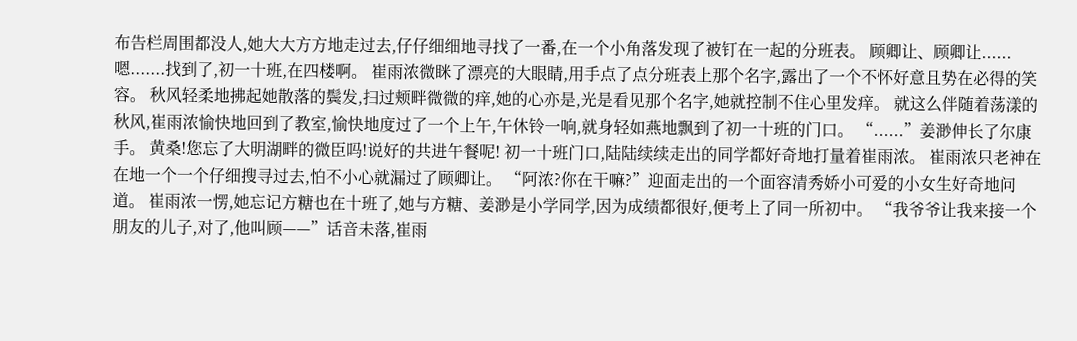布告栏周围都没人,她大大方方地走过去,仔仔细细地寻找了一番,在一个小角落发现了被钉在一起的分班表。 顾卿让、顾卿让......嗯.......找到了,初一十班,在四楼啊。 崔雨浓微眯了漂亮的大眼睛,用手点了点分班表上那个名字,露出了一个不怀好意且势在必得的笑容。 秋风轻柔地拂起她散落的鬓发,扫过颊畔微微的痒,她的心亦是,光是看见那个名字,她就控制不住心里发痒。 就这么伴随着荡漾的秋风,崔雨浓愉快地回到了教室,愉快地度过了一个上午,午休铃一响,就身轻如燕地飘到了初一十班的门口。 “......”姜渺伸长了尔康手。 黄桑!您忘了大明湖畔的微臣吗!说好的共进午餐呢! 初一十班门口,陆陆续续走出的同学都好奇地打量着崔雨浓。 崔雨浓只老神在在地一个一个仔细搜寻过去,怕不小心就漏过了顾卿让。 “阿浓?你在干嘛?”迎面走出的一个面容清秀娇小可爱的小女生好奇地问道。 崔雨浓一愣,她忘记方糖也在十班了,她与方糖、姜渺是小学同学,因为成绩都很好,便考上了同一所初中。 “我爷爷让我来接一个朋友的儿子,对了,他叫顾——”话音未落,崔雨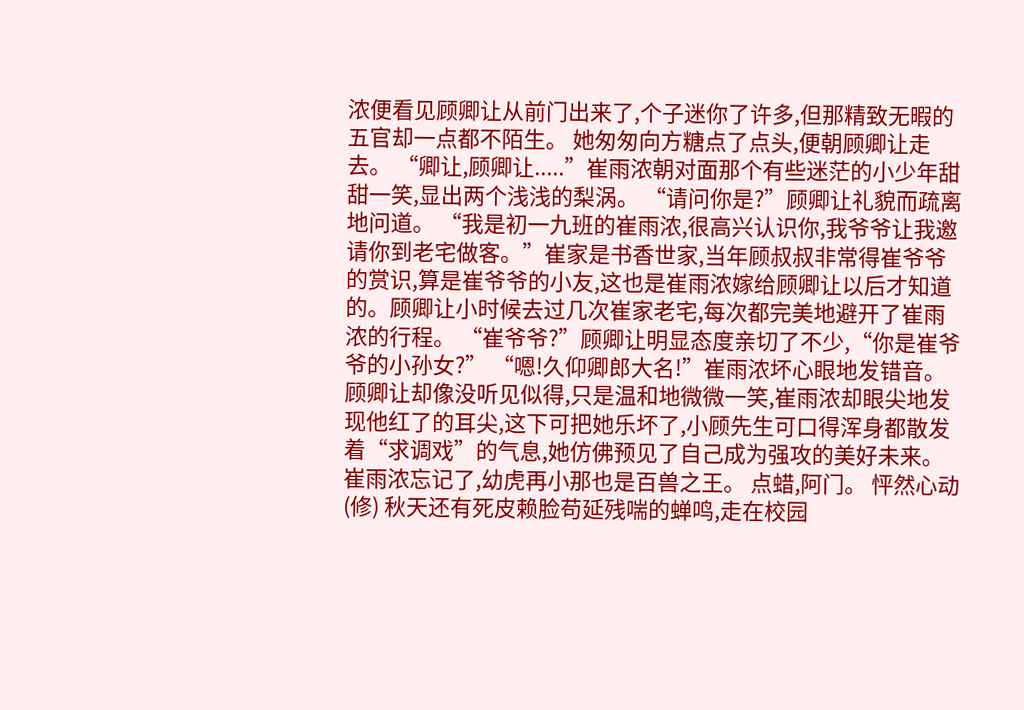浓便看见顾卿让从前门出来了,个子迷你了许多,但那精致无暇的五官却一点都不陌生。 她匆匆向方糖点了点头,便朝顾卿让走去。 “卿让,顾卿让.....”崔雨浓朝对面那个有些迷茫的小少年甜甜一笑,显出两个浅浅的梨涡。 “请问你是?”顾卿让礼貌而疏离地问道。 “我是初一九班的崔雨浓,很高兴认识你,我爷爷让我邀请你到老宅做客。”崔家是书香世家,当年顾叔叔非常得崔爷爷的赏识,算是崔爷爷的小友,这也是崔雨浓嫁给顾卿让以后才知道的。顾卿让小时候去过几次崔家老宅,每次都完美地避开了崔雨浓的行程。 “崔爷爷?”顾卿让明显态度亲切了不少,“你是崔爷爷的小孙女?” “嗯!久仰卿郎大名!”崔雨浓坏心眼地发错音。 顾卿让却像没听见似得,只是温和地微微一笑,崔雨浓却眼尖地发现他红了的耳尖,这下可把她乐坏了,小顾先生可口得浑身都散发着“求调戏”的气息,她仿佛预见了自己成为强攻的美好未来。 崔雨浓忘记了,幼虎再小那也是百兽之王。 点蜡,阿门。 怦然心动(修) 秋天还有死皮赖脸苟延残喘的蝉鸣,走在校园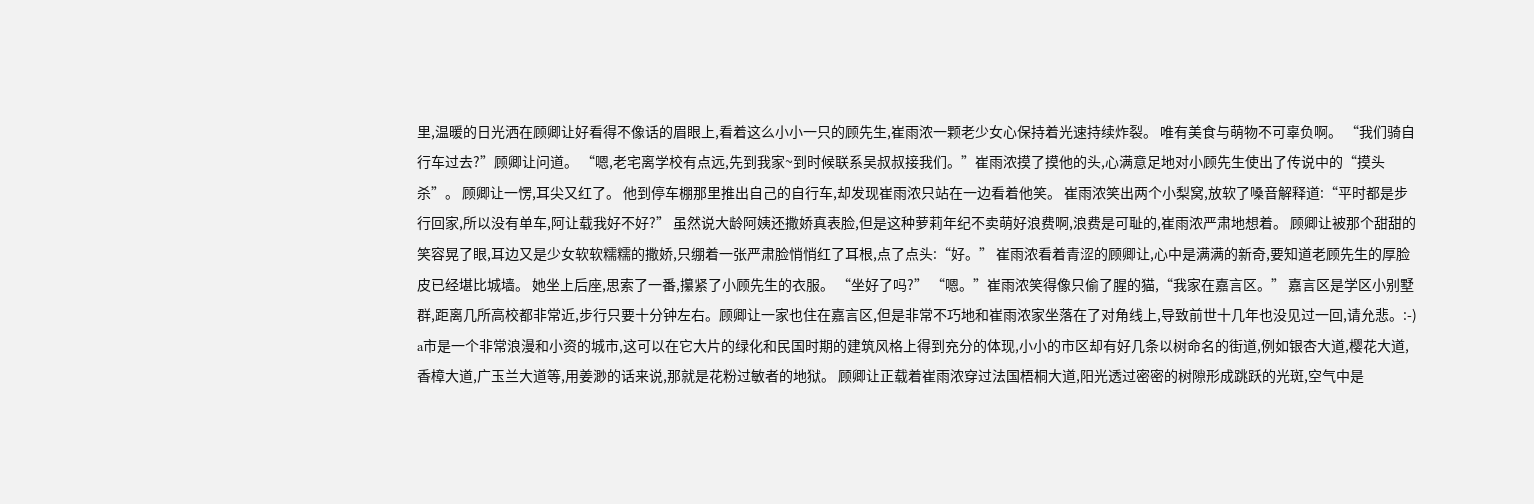里,温暖的日光洒在顾卿让好看得不像话的眉眼上,看着这么小小一只的顾先生,崔雨浓一颗老少女心保持着光速持续炸裂。 唯有美食与萌物不可辜负啊。 “我们骑自行车过去?”顾卿让问道。 “嗯,老宅离学校有点远,先到我家~到时候联系吴叔叔接我们。”崔雨浓摸了摸他的头,心满意足地对小顾先生使出了传说中的“摸头杀”。 顾卿让一愣,耳尖又红了。 他到停车棚那里推出自己的自行车,却发现崔雨浓只站在一边看着他笑。 崔雨浓笑出两个小梨窝,放软了嗓音解释道:“平时都是步行回家,所以没有单车,阿让载我好不好?” 虽然说大龄阿姨还撒娇真表脸,但是这种萝莉年纪不卖萌好浪费啊,浪费是可耻的,崔雨浓严肃地想着。 顾卿让被那个甜甜的笑容晃了眼,耳边又是少女软软糯糯的撒娇,只绷着一张严肃脸悄悄红了耳根,点了点头:“好。” 崔雨浓看着青涩的顾卿让,心中是满满的新奇,要知道老顾先生的厚脸皮已经堪比城墙。 她坐上后座,思索了一番,攥紧了小顾先生的衣服。 “坐好了吗?” “嗯。”崔雨浓笑得像只偷了腥的猫,“我家在嘉言区。” 嘉言区是学区小别墅群,距离几所高校都非常近,步行只要十分钟左右。顾卿让一家也住在嘉言区,但是非常不巧地和崔雨浓家坐落在了对角线上,导致前世十几年也没见过一回,请允悲。:-) a市是一个非常浪漫和小资的城市,这可以在它大片的绿化和民国时期的建筑风格上得到充分的体现,小小的市区却有好几条以树命名的街道,例如银杏大道,樱花大道,香樟大道,广玉兰大道等,用姜渺的话来说,那就是花粉过敏者的地狱。 顾卿让正载着崔雨浓穿过法国梧桐大道,阳光透过密密的树隙形成跳跃的光斑,空气中是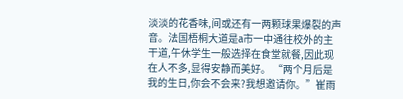淡淡的花香味,间或还有一两颗球果爆裂的声音。法国梧桐大道是a市一中通往校外的主干道,午休学生一般选择在食堂就餐,因此现在人不多,显得安静而美好。 “两个月后是我的生日,你会不会来?我想邀请你。”崔雨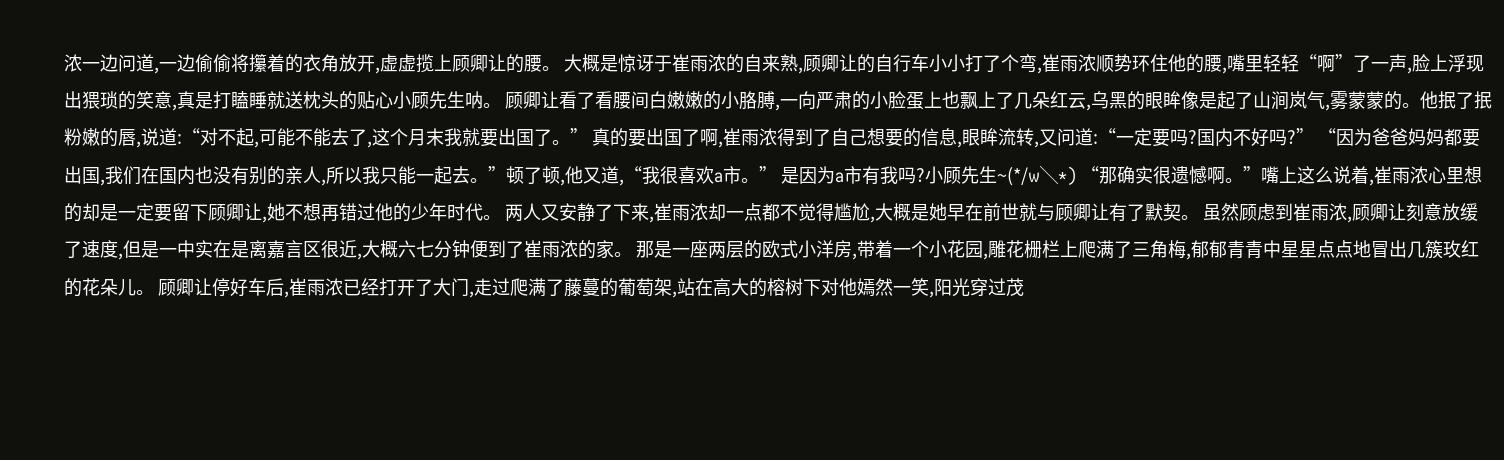浓一边问道,一边偷偷将攥着的衣角放开,虚虚揽上顾卿让的腰。 大概是惊讶于崔雨浓的自来熟,顾卿让的自行车小小打了个弯,崔雨浓顺势环住他的腰,嘴里轻轻“啊”了一声,脸上浮现出猥琐的笑意,真是打瞌睡就送枕头的贴心小顾先生呐。 顾卿让看了看腰间白嫩嫩的小胳膊,一向严肃的小脸蛋上也飘上了几朵红云,乌黑的眼眸像是起了山涧岚气,雾蒙蒙的。他抿了抿粉嫩的唇,说道:“对不起,可能不能去了,这个月末我就要出国了。” 真的要出国了啊,崔雨浓得到了自己想要的信息,眼眸流转,又问道:“一定要吗?国内不好吗?” “因为爸爸妈妈都要出国,我们在国内也没有别的亲人,所以我只能一起去。”顿了顿,他又道,“我很喜欢a市。” 是因为a市有我吗?小顾先生~(*/w╲*) “那确实很遗憾啊。”嘴上这么说着,崔雨浓心里想的却是一定要留下顾卿让,她不想再错过他的少年时代。 两人又安静了下来,崔雨浓却一点都不觉得尴尬,大概是她早在前世就与顾卿让有了默契。 虽然顾虑到崔雨浓,顾卿让刻意放缓了速度,但是一中实在是离嘉言区很近,大概六七分钟便到了崔雨浓的家。 那是一座两层的欧式小洋房,带着一个小花园,雕花栅栏上爬满了三角梅,郁郁青青中星星点点地冒出几簇玫红的花朵儿。 顾卿让停好车后,崔雨浓已经打开了大门,走过爬满了藤蔓的葡萄架,站在高大的榕树下对他嫣然一笑,阳光穿过茂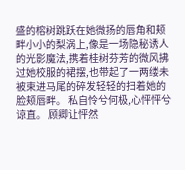盛的榕树跳跃在她微扬的唇角和颊畔小小的梨涡上,像是一场隐秘诱人的光影魔法,携着桂树芬芳的微风拂过她校服的裙摆,也带起了一两缕未被束进马尾的碎发轻轻的扫着她的脸颊唇畔。 私自怜兮何极,心怦怦兮谅直。 顾卿让怦然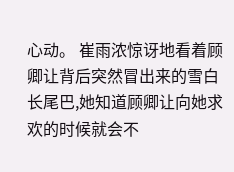心动。 崔雨浓惊讶地看着顾卿让背后突然冒出来的雪白长尾巴,她知道顾卿让向她求欢的时候就会不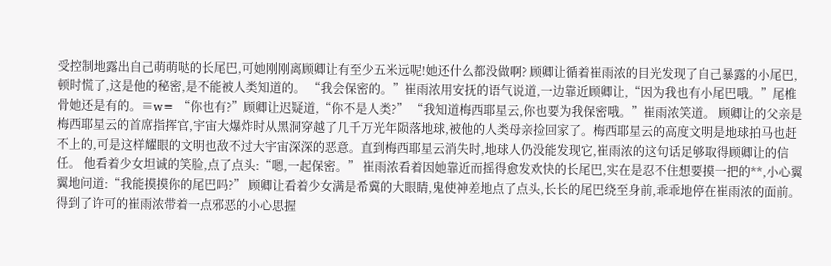受控制地露出自己萌萌哒的长尾巴,可她刚刚离顾卿让有至少五米远呢!她还什么都没做啊? 顾卿让循着崔雨浓的目光发现了自己暴露的小尾巴,顿时慌了,这是他的秘密,是不能被人类知道的。 “我会保密的。”崔雨浓用安抚的语气说道,一边靠近顾卿让,“因为我也有小尾巴哦。”尾椎骨她还是有的。≡w≡ “你也有?”顾卿让迟疑道,“你不是人类?” “我知道梅西耶星云,你也要为我保密哦。”崔雨浓笑道。 顾卿让的父亲是梅西耶星云的首席指挥官,宇宙大爆炸时从黑洞穿越了几千万光年陨落地球,被他的人类母亲捡回家了。梅西耶星云的高度文明是地球拍马也赶不上的,可是这样耀眼的文明也敌不过大宇宙深深的恶意。直到梅西耶星云消失时,地球人仍没能发现它,崔雨浓的这句话足够取得顾卿让的信任。 他看着少女坦诚的笑脸,点了点头:“嗯,一起保密。” 崔雨浓看着因她靠近而摇得愈发欢快的长尾巴,实在是忍不住想要摸一把的**,小心翼翼地问道:“我能摸摸你的尾巴吗?” 顾卿让看着少女满是希冀的大眼睛,鬼使神差地点了点头,长长的尾巴绕至身前,乖乖地停在崔雨浓的面前。 得到了许可的崔雨浓带着一点邪恶的小心思握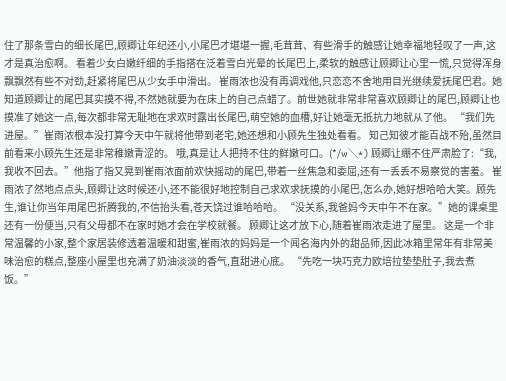住了那条雪白的细长尾巴,顾卿让年纪还小,小尾巴才堪堪一握,毛茸茸、有些滑手的触感让她幸福地轻叹了一声,这才是真治愈啊。 看着少女白嫩纤细的手指搭在泛着雪白光晕的长尾巴上,柔软的触感让顾卿让心里一慌,只觉得浑身飘飘然有些不对劲,赶紧将尾巴从少女手中滑出。 崔雨浓也没有再调戏他,只恋恋不舍地用目光继续爱抚尾巴君。她知道顾卿让的尾巴其实摸不得,不然她就要为在床上的自己点蜡了。前世她就非常非常喜欢顾卿让的尾巴,顾卿让也摸准了她这一点,每次都非常无耻地在求欢时露出长尾巴,萌空她的血槽,好让她毫无抵抗力地就从了他。 “我们先进屋。”崔雨浓根本没打算今天中午就将他带到老宅,她还想和小顾先生独处看看。 知己知彼才能百战不殆,虽然目前看来小顾先生还是非常稚嫩青涩的。 哦,真是让人把持不住的鲜嫩可口。(*/w╲*) 顾卿让绷不住严肃脸了:“我,我收不回去。”他指了指又晃到崔雨浓面前欢快摇动的尾巴,带着一丝焦急和委屈,还有一丢丢不易察觉的害羞。 崔雨浓了然地点点头,顾卿让这时候还小,还不能很好地控制自己求欢求抚摸的小尾巴,怎么办,她好想哈哈大笑。顾先生,谁让你当年用尾巴折腾我的,不信抬头看,苍天饶过谁哈哈哈。 “没关系,我爸妈今天中午不在家。”她的课桌里还有一份便当,只有父母都不在家时她才会在学校就餐。 顾卿让这才放下心,随着崔雨浓走进了屋里。 这是一个非常温馨的小家,整个家居装修透着温暖和甜蜜,崔雨浓的妈妈是一个闻名海内外的甜品师,因此冰箱里常年有非常美味治愈的糕点,整座小屋里也充满了奶油淡淡的香气,直甜进心底。 “先吃一块巧克力欧培拉垫垫肚子,我去煮饭。”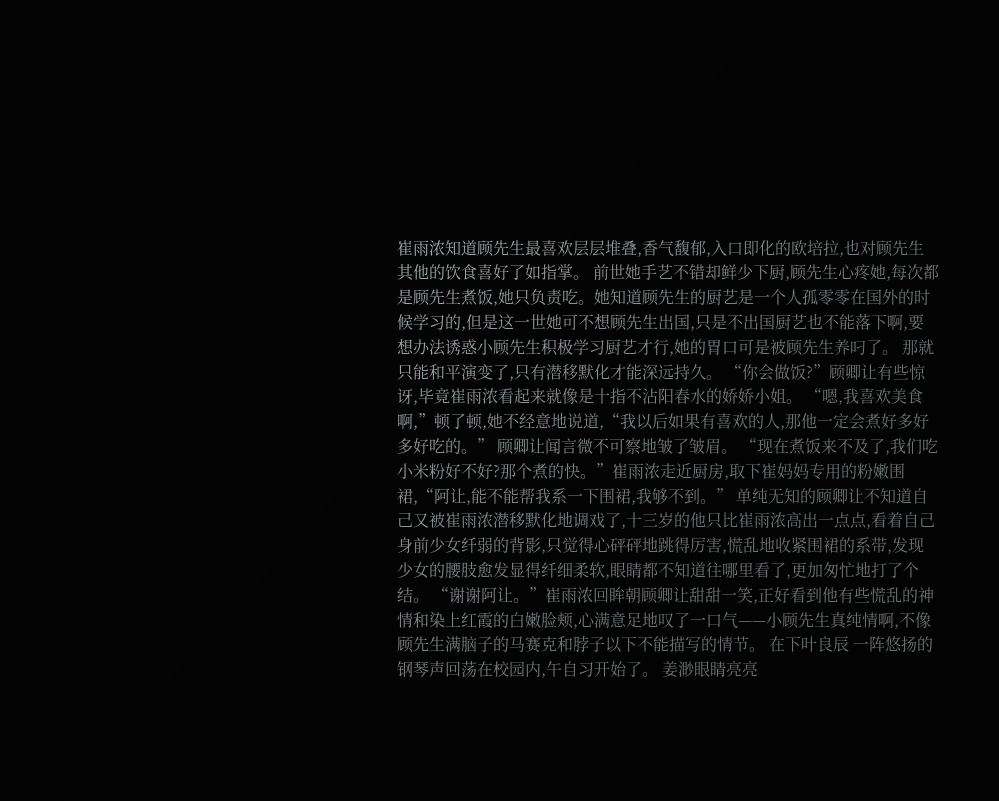崔雨浓知道顾先生最喜欢层层堆叠,香气馥郁,入口即化的欧培拉,也对顾先生其他的饮食喜好了如指掌。 前世她手艺不错却鲜少下厨,顾先生心疼她,每次都是顾先生煮饭,她只负责吃。她知道顾先生的厨艺是一个人孤零零在国外的时候学习的,但是这一世她可不想顾先生出国,只是不出国厨艺也不能落下啊,要想办法诱惑小顾先生积极学习厨艺才行,她的胃口可是被顾先生养叼了。 那就只能和平演变了,只有潜移默化才能深远持久。 “你会做饭?”顾卿让有些惊讶,毕竟崔雨浓看起来就像是十指不沾阳春水的娇娇小姐。 “嗯,我喜欢美食啊,”顿了顿,她不经意地说道,“我以后如果有喜欢的人,那他一定会煮好多好多好吃的。” 顾卿让闻言微不可察地皱了皱眉。 “现在煮饭来不及了,我们吃小米粉好不好?那个煮的快。”崔雨浓走近厨房,取下崔妈妈专用的粉嫩围裙,“阿让,能不能帮我系一下围裙,我够不到。” 单纯无知的顾卿让不知道自己又被崔雨浓潜移默化地调戏了,十三岁的他只比崔雨浓高出一点点,看着自己身前少女纤弱的背影,只觉得心砰砰地跳得厉害,慌乱地收紧围裙的系带,发现少女的腰肢愈发显得纤细柔软,眼睛都不知道往哪里看了,更加匆忙地打了个结。 “谢谢阿让。”崔雨浓回眸朝顾卿让甜甜一笑,正好看到他有些慌乱的神情和染上红霞的白嫩脸颊,心满意足地叹了一口气——小顾先生真纯情啊,不像顾先生满脑子的马赛克和脖子以下不能描写的情节。 在下叶良辰 一阵悠扬的钢琴声回荡在校园内,午自习开始了。 姜渺眼睛亮亮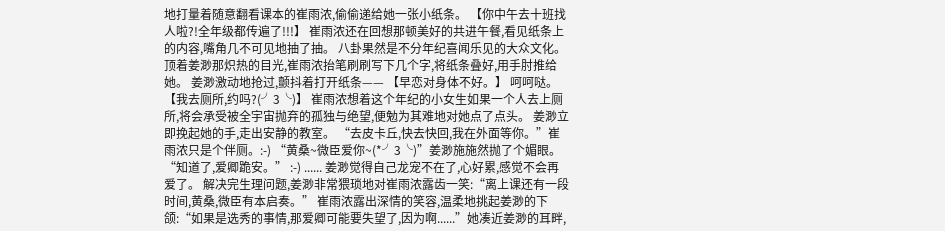地打量着随意翻看课本的崔雨浓,偷偷递给她一张小纸条。 【你中午去十班找人啦?!全年级都传遍了!!!】 崔雨浓还在回想那顿美好的共进午餐,看见纸条上的内容,嘴角几不可见地抽了抽。 八卦果然是不分年纪喜闻乐见的大众文化。 顶着姜渺那炽热的目光,崔雨浓抬笔刷刷写下几个字,将纸条叠好,用手肘推给她。 姜渺激动地抢过,颤抖着打开纸条—— 【早恋对身体不好。】 呵呵哒。 【我去厕所,约吗?(╯3╰)】 崔雨浓想着这个年纪的小女生如果一个人去上厕所,将会承受被全宇宙抛弃的孤独与绝望,便勉为其难地对她点了点头。 姜渺立即挽起她的手,走出安静的教室。 “去皮卡丘,快去快回,我在外面等你。”崔雨浓只是个伴厕。:-) “黄桑~微臣爱你~(*╯3╰)”姜渺施施然抛了个媚眼。 “知道了,爱卿跪安。” :-) ...... 姜渺觉得自己龙宠不在了,心好累,感觉不会再爱了。 解决完生理问题,姜渺非常猥琐地对崔雨浓露齿一笑:“离上课还有一段时间,黄桑,微臣有本启奏。” 崔雨浓露出深情的笑容,温柔地挑起姜渺的下颌:“如果是选秀的事情,那爱卿可能要失望了,因为啊......”她凑近姜渺的耳畔,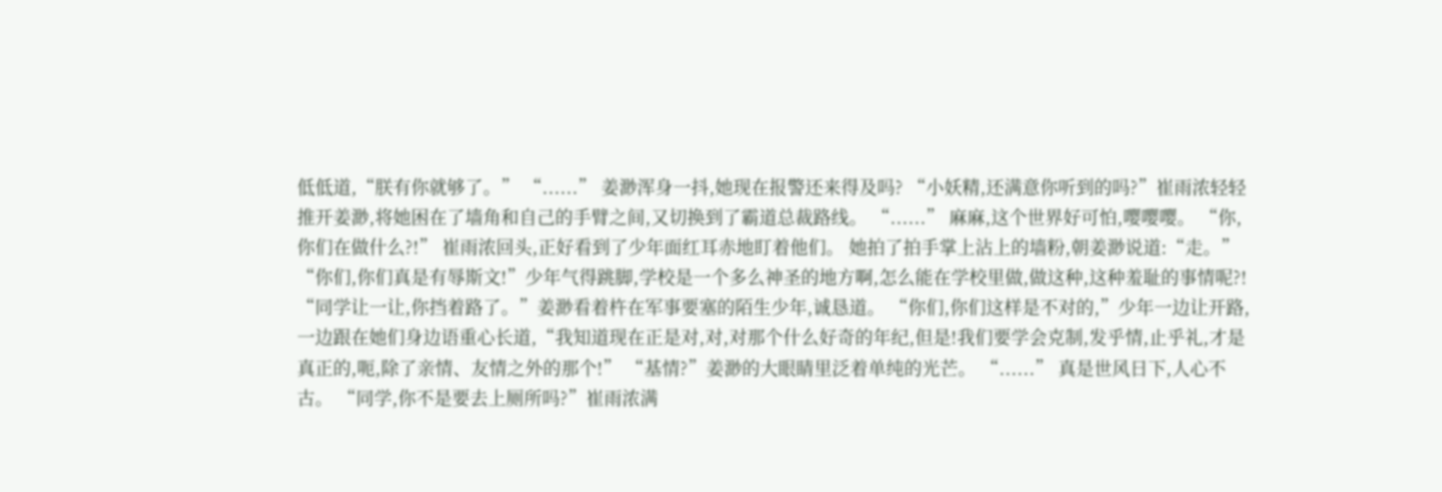低低道,“朕有你就够了。” “......” 姜渺浑身一抖,她现在报警还来得及吗? “小妖精,还满意你听到的吗?”崔雨浓轻轻推开姜渺,将她困在了墙角和自己的手臂之间,又切换到了霸道总裁路线。 “......” 麻麻,这个世界好可怕,嘤嘤嘤。 “你,你们在做什么?!” 崔雨浓回头,正好看到了少年面红耳赤地盯着他们。 她拍了拍手掌上沾上的墙粉,朝姜渺说道:“走。” “你们,你们真是有辱斯文!”少年气得跳脚,学校是一个多么神圣的地方啊,怎么能在学校里做,做这种,这种羞耻的事情呢?! “同学让一让,你挡着路了。”姜渺看着杵在军事要塞的陌生少年,诚恳道。 “你们,你们这样是不对的,”少年一边让开路,一边跟在她们身边语重心长道,“我知道现在正是对,对,对那个什么好奇的年纪,但是!我们要学会克制,发乎情,止乎礼,才是真正的,呃,除了亲情、友情之外的那个!” “基情?”姜渺的大眼睛里泛着单纯的光芒。 “......” 真是世风日下,人心不古。 “同学,你不是要去上厕所吗?”崔雨浓满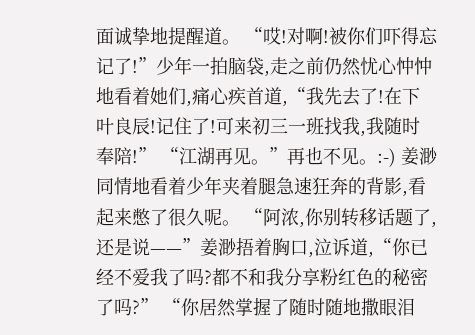面诚挚地提醒道。 “哎!对啊!被你们吓得忘记了!”少年一拍脑袋,走之前仍然忧心忡忡地看着她们,痛心疾首道,“我先去了!在下叶良辰!记住了!可来初三一班找我,我随时奉陪!” “江湖再见。”再也不见。:-) 姜渺同情地看着少年夹着腿急速狂奔的背影,看起来憋了很久呢。 “阿浓,你别转移话题了,还是说——”姜渺捂着胸口,泣诉道,“你已经不爱我了吗?都不和我分享粉红色的秘密了吗?” “你居然掌握了随时随地撒眼泪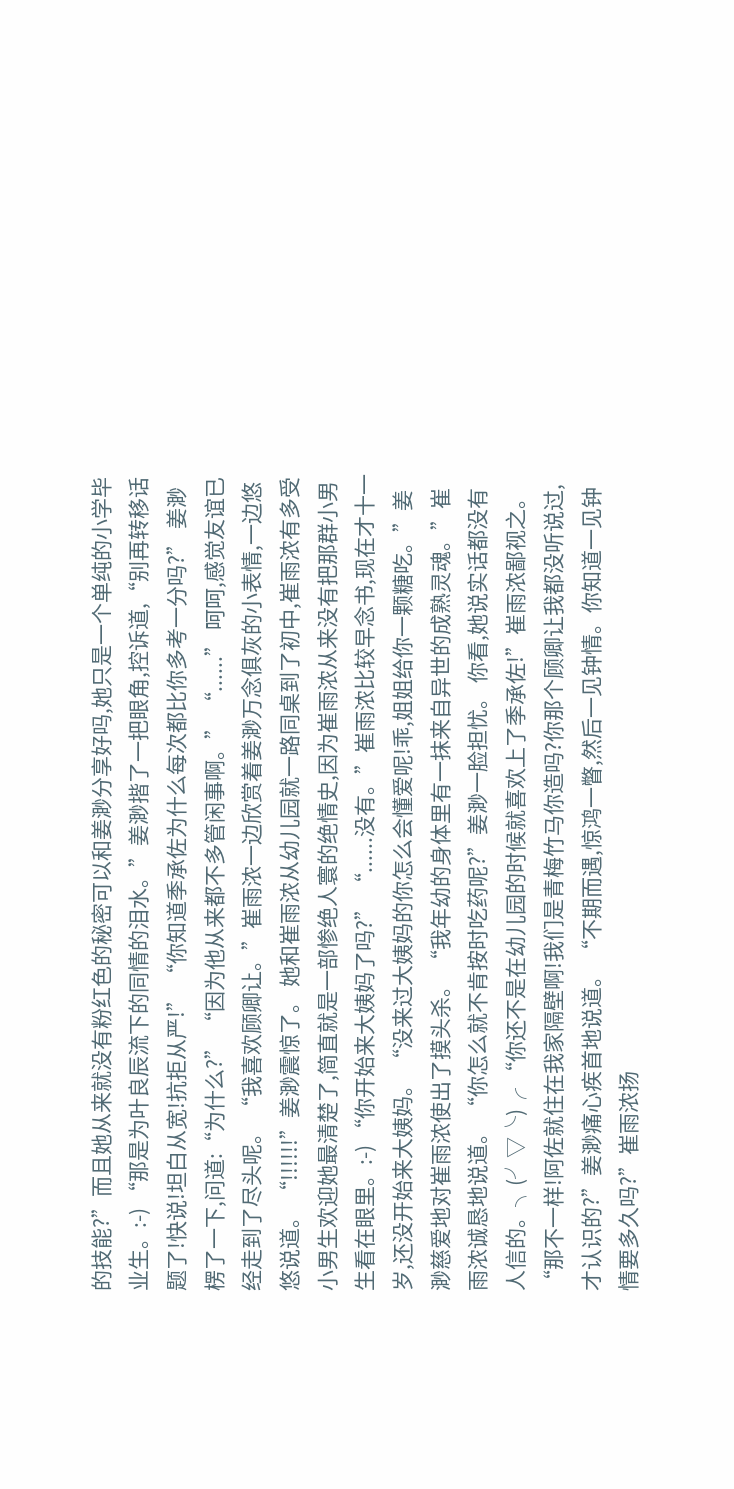的技能?”而且她从来就没有粉红色的秘密可以和姜渺分享好吗,她只是一个单纯的小学毕业生。:-) “那是为叶良辰流下的同情的泪水。”姜渺揩了一把眼角,控诉道,“别再转移话题了!快说!坦白从宽!抗拒从严!” “你知道季承佐为什么每次都比你多考一分吗?” 姜渺楞了一下,问道:“为什么?” “因为他从来都不多管闲事啊。” “......” 呵呵,感觉友谊已经走到了尽头呢。 “我喜欢顾卿让。”崔雨浓一边欣赏着姜渺万念俱灰的小表情,一边悠悠说道。 “!!!!!!”姜渺震惊了。 她和崔雨浓从幼儿园就一路同桌到了初中,崔雨浓有多受小男生欢迎她最清楚了,简直就是一部惨绝人寰的绝情史,因为崔雨浓从来没有把那群小男生看在眼里。:-) “你开始来大姨妈了吗?” “......没有。”崔雨浓比较早念书,现在才十一岁,还没开始来大姨妈。 “没来过大姨妈的你怎么会懂爱呢!乖,姐姐给你一颗糖吃。”姜渺慈爱地对崔雨浓使出了摸头杀。 “我年幼的身体里有一抹来自异世的成熟灵魂。”崔雨浓诚恳地说道。 “你怎么就不肯按时吃药呢?”姜渺一脸担忧。 你看,她说实话都没有人信的。╮(╯▽╰)╭ “你还不是在幼儿园的时候就喜欢上了季承佐!”崔雨浓鄙视之。 “那不一样!阿佐就住在我家隔壁啊!我们是青梅竹马你造吗?你那个顾卿让我都没听说过,才认识的?”姜渺痛心疾首地说道。 “不期而遇,惊鸿一瞥,然后一见钟情。你知道一见钟情要多久吗?”崔雨浓扬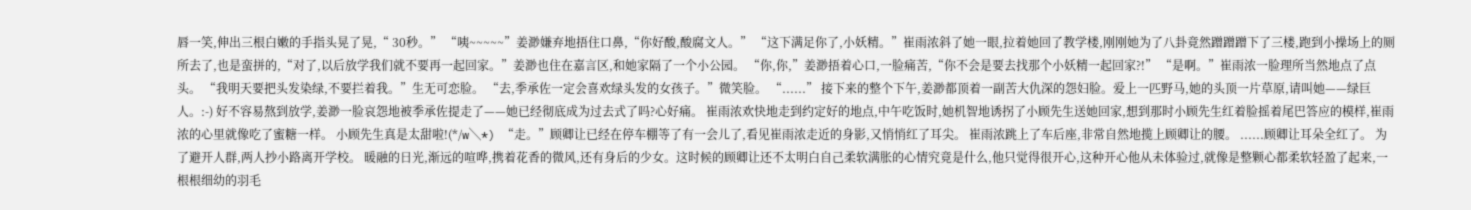唇一笑,伸出三根白嫩的手指头晃了晃,“ 30秒。” “咦~~~~~”姜渺嫌弃地捂住口鼻,“你好酸,酸腐文人。” “这下满足你了,小妖精。”崔雨浓斜了她一眼,拉着她回了教学楼,刚刚她为了八卦竟然蹭蹭蹭下了三楼,跑到小操场上的厕所去了,也是蛮拼的,“对了,以后放学我们就不要再一起回家。”姜渺也住在嘉言区,和她家隔了一个小公园。 “你,你,”姜渺捂着心口,一脸痛苦,“你不会是要去找那个小妖精一起回家?!” “是啊。”崔雨浓一脸理所当然地点了点头。 “我明天要把头发染绿,不要拦着我。”生无可恋脸。 “去,季承佐一定会喜欢绿头发的女孩子。”微笑脸。 “......” 接下来的整个下午,姜渺都顶着一副苦大仇深的怨妇脸。爱上一匹野马,她的头顶一片草原,请叫她——绿巨人。:-) 好不容易熬到放学,姜渺一脸哀怨地被季承佐提走了——她已经彻底成为过去式了吗?心好痛。 崔雨浓欢快地走到约定好的地点,中午吃饭时,她机智地诱拐了小顾先生送她回家,想到那时小顾先生红着脸摇着尾巴答应的模样,崔雨浓的心里就像吃了蜜糖一样。 小顾先生真是太甜啦!(*/w╲*) “走。”顾卿让已经在停车棚等了有一会儿了,看见崔雨浓走近的身影,又悄悄红了耳尖。 崔雨浓跳上了车后座,非常自然地揽上顾卿让的腰。 ......顾卿让耳朵全红了。 为了避开人群,两人抄小路离开学校。 暖融的日光,渐远的喧哗,携着花香的微风,还有身后的少女。这时候的顾卿让还不太明白自己柔软满胀的心情究竟是什么,他只觉得很开心,这种开心他从未体验过,就像是整颗心都柔软轻盈了起来,一根根细幼的羽毛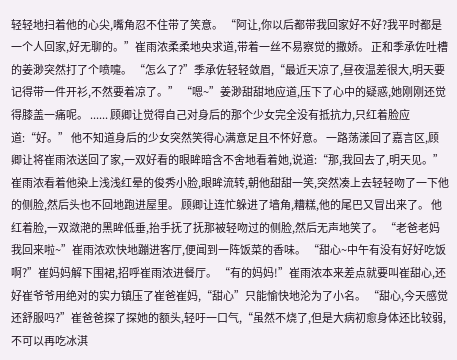轻轻地扫着他的心尖,嘴角忍不住带了笑意。 “阿让,你以后都带我回家好不好?我平时都是一个人回家,好无聊的。”崔雨浓柔柔地央求道,带着一丝不易察觉的撒娇。 正和季承佐吐槽的姜渺突然打了个喷嚏。 “怎么了?”季承佐轻轻敛眉,“最近天凉了,昼夜温差很大,明天要记得带一件开衫,不然要着凉了。” “嗯~”姜渺甜甜地应道,压下了心中的疑惑,她刚刚还觉得膝盖一痛呢。 ...... 顾卿让觉得自己对身后的那个少女完全没有抵抗力,只红着脸应道:“好。” 他不知道身后的少女突然笑得心满意足且不怀好意。 一路荡漾回了嘉言区,顾卿让将崔雨浓送回了家,一双好看的眼眸暗含不舍地看着她,说道:“那,我回去了,明天见。” 崔雨浓看着他染上浅浅红晕的俊秀小脸,眼眸流转,朝他甜甜一笑,突然凑上去轻轻吻了一下他的侧脸,然后头也不回地跑进屋里。 顾卿让连忙躲进了墙角,糟糕,他的尾巴又冒出来了。 他红着脸,一双潋滟的黑眸低垂,抬手抚了抚那被轻吻过的侧脸,然后无声地笑了。 “老爸老妈我回来啦~”崔雨浓欢快地蹦进客厅,便闻到一阵饭菜的香味。 “甜心~中午有没有好好吃饭啊?”崔妈妈解下围裙,招呼崔雨浓进餐厅。 “有的妈妈!”崔雨浓本来差点就要叫崔甜心,还好崔爷爷用绝对的实力镇压了崔爸崔妈,“甜心”只能愉快地沦为了小名。 “甜心,今天感觉还舒服吗?”崔爸爸探了探她的额头,轻吁一口气,“虽然不烧了,但是大病初愈身体还比较弱,不可以再吃冰淇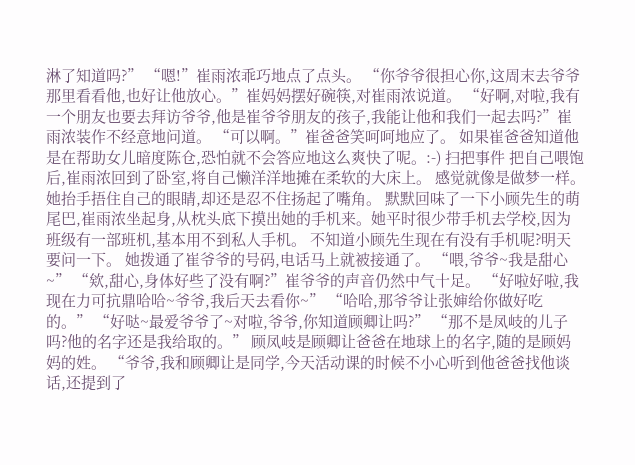淋了知道吗?” “嗯!”崔雨浓乖巧地点了点头。 “你爷爷很担心你,这周末去爷爷那里看看他,也好让他放心。”崔妈妈摆好碗筷,对崔雨浓说道。 “好啊,对啦,我有一个朋友也要去拜访爷爷,他是崔爷爷朋友的孩子,我能让他和我们一起去吗?”崔雨浓装作不经意地问道。 “可以啊。”崔爸爸笑呵呵地应了。 如果崔爸爸知道他是在帮助女儿暗度陈仓,恐怕就不会答应地这么爽快了呢。:-) 扫把事件 把自己喂饱后,崔雨浓回到了卧室,将自己懒洋洋地摊在柔软的大床上。 感觉就像是做梦一样。 她抬手捂住自己的眼睛,却还是忍不住扬起了嘴角。 默默回味了一下小顾先生的萌尾巴,崔雨浓坐起身,从枕头底下摸出她的手机来。她平时很少带手机去学校,因为班级有一部班机,基本用不到私人手机。 不知道小顾先生现在有没有手机呢?明天要问一下。 她拨通了崔爷爷的号码,电话马上就被接通了。 “喂,爷爷~我是甜心~” “欸,甜心,身体好些了没有啊?”崔爷爷的声音仍然中气十足。 “好啦好啦,我现在力可抗鼎哈哈~爷爷,我后天去看你~” “哈哈,那爷爷让张婶给你做好吃的。” “好哒~最爱爷爷了~对啦,爷爷,你知道顾卿让吗?” “那不是凤岐的儿子吗?他的名字还是我给取的。” 顾凤岐是顾卿让爸爸在地球上的名字,随的是顾妈妈的姓。 “爷爷,我和顾卿让是同学,今天活动课的时候不小心听到他爸爸找他谈话,还提到了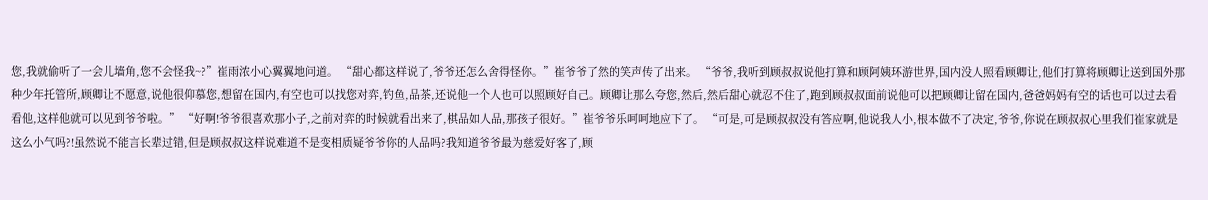您,我就偷听了一会儿墙角,您不会怪我~?”崔雨浓小心翼翼地问道。 “甜心都这样说了,爷爷还怎么舍得怪你。”崔爷爷了然的笑声传了出来。 “爷爷,我听到顾叔叔说他打算和顾阿姨环游世界,国内没人照看顾卿让,他们打算将顾卿让送到国外那种少年托管所,顾卿让不愿意,说他很仰慕您,想留在国内,有空也可以找您对弈,钓鱼,品茶,还说他一个人也可以照顾好自己。顾卿让那么夸您,然后,然后甜心就忍不住了,跑到顾叔叔面前说他可以把顾卿让留在国内,爸爸妈妈有空的话也可以过去看看他,这样他就可以见到爷爷啦。” “好啊!爷爷很喜欢那小子,之前对弈的时候就看出来了,棋品如人品,那孩子很好。”崔爷爷乐呵呵地应下了。 “可是,可是顾叔叔没有答应啊,他说我人小,根本做不了决定,爷爷,你说在顾叔叔心里我们崔家就是这么小气吗?!虽然说不能言长辈过错,但是顾叔叔这样说难道不是变相质疑爷爷你的人品吗?我知道爷爷最为慈爱好客了,顾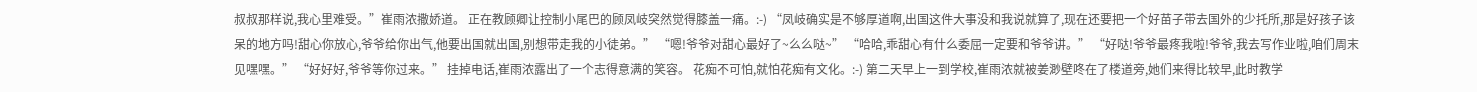叔叔那样说,我心里难受。”崔雨浓撒娇道。 正在教顾卿让控制小尾巴的顾凤岐突然觉得膝盖一痛。:-) “凤岐确实是不够厚道啊,出国这件大事没和我说就算了,现在还要把一个好苗子带去国外的少托所,那是好孩子该呆的地方吗!甜心你放心,爷爷给你出气,他要出国就出国,别想带走我的小徒弟。” “嗯!爷爷对甜心最好了~么么哒~” “哈哈,乖甜心有什么委屈一定要和爷爷讲。” “好哒!爷爷最疼我啦!爷爷,我去写作业啦,咱们周末见嘿嘿。” “好好好,爷爷等你过来。” 挂掉电话,崔雨浓露出了一个志得意满的笑容。 花痴不可怕,就怕花痴有文化。:-) 第二天早上一到学校,崔雨浓就被姜渺壁咚在了楼道旁,她们来得比较早,此时教学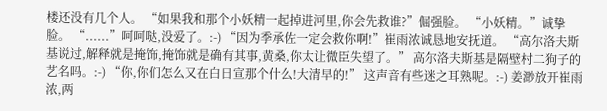楼还没有几个人。 “如果我和那个小妖精一起掉进河里,你会先救谁?”倔强脸。 “小妖精。”诚挚脸。 “......”呵呵哒,没爱了。:-) “因为季承佐一定会救你啊!”崔雨浓诚恳地安抚道。 “高尔洛夫斯基说过,解释就是掩饰,掩饰就是确有其事,黄桑,你太让微臣失望了。” 高尔洛夫斯基是隔壁村二狗子的艺名吗。:-) “你,你们怎么又在白日宣那个什么!大清早的!” 这声音有些迷之耳熟呢。:-) 姜渺放开崔雨浓,两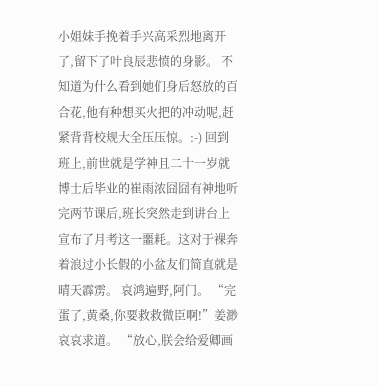小姐妹手挽着手兴高采烈地离开了,留下了叶良辰悲愤的身影。 不知道为什么看到她们身后怒放的百合花,他有种想买火把的冲动呢,赶紧背背校规大全压压惊。:-) 回到班上,前世就是学神且二十一岁就博士后毕业的崔雨浓囧囧有神地听完两节课后,班长突然走到讲台上宣布了月考这一噩耗。这对于裸奔着浪过小长假的小盆友们简直就是晴天霹雳。 哀鸿遍野,阿门。 “完蛋了,黄桑,你要救救微臣啊!”姜渺哀哀求道。 “放心,朕会给爱卿画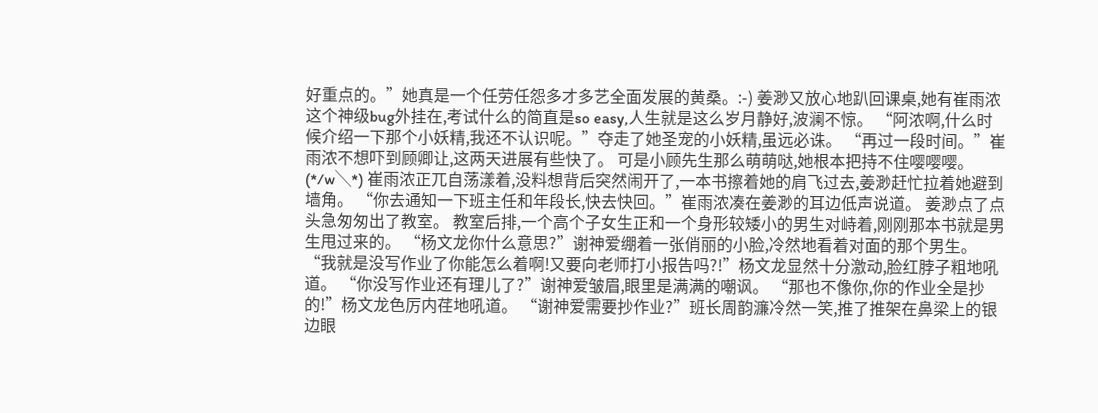好重点的。”她真是一个任劳任怨多才多艺全面发展的黄桑。:-) 姜渺又放心地趴回课桌,她有崔雨浓这个神级bug外挂在,考试什么的简直是so easy,人生就是这么岁月静好,波澜不惊。 “阿浓啊,什么时候介绍一下那个小妖精,我还不认识呢。”夺走了她圣宠的小妖精,虽远必诛。 “再过一段时间。”崔雨浓不想吓到顾卿让,这两天进展有些快了。 可是小顾先生那么萌萌哒,她根本把持不住嘤嘤嘤。(*/w╲*) 崔雨浓正兀自荡漾着,没料想背后突然闹开了,一本书擦着她的肩飞过去,姜渺赶忙拉着她避到墙角。 “你去通知一下班主任和年段长,快去快回。”崔雨浓凑在姜渺的耳边低声说道。 姜渺点了点头急匆匆出了教室。 教室后排,一个高个子女生正和一个身形较矮小的男生对峙着,刚刚那本书就是男生甩过来的。 “杨文龙你什么意思?”谢神爱绷着一张俏丽的小脸,冷然地看着对面的那个男生。 “我就是没写作业了你能怎么着啊!又要向老师打小报告吗?!”杨文龙显然十分激动,脸红脖子粗地吼道。 “你没写作业还有理儿了?”谢神爱皱眉,眼里是满满的嘲讽。 “那也不像你,你的作业全是抄的!”杨文龙色厉内荏地吼道。 “谢神爱需要抄作业?”班长周韵濂冷然一笑,推了推架在鼻梁上的银边眼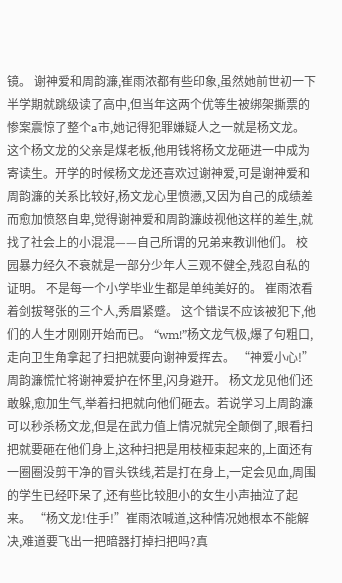镜。 谢神爱和周韵濂,崔雨浓都有些印象,虽然她前世初一下半学期就跳级读了高中,但当年这两个优等生被绑架撕票的惨案震惊了整个a市,她记得犯罪嫌疑人之一就是杨文龙。 这个杨文龙的父亲是煤老板,他用钱将杨文龙砸进一中成为寄读生。开学的时候杨文龙还喜欢过谢神爱,可是谢神爱和周韵濂的关系比较好,杨文龙心里愤懑,又因为自己的成绩差而愈加愤怒自卑,觉得谢神爱和周韵濂歧视他这样的差生,就找了社会上的小混混——自己所谓的兄弟来教训他们。 校园暴力经久不衰就是一部分少年人三观不健全,残忍自私的证明。 不是每一个小学毕业生都是单纯美好的。 崔雨浓看着剑拔弩张的三个人,秀眉紧蹙。 这个错误不应该被犯下,他们的人生才刚刚开始而已。 “wm!”杨文龙气极,爆了句粗口,走向卫生角拿起了扫把就要向谢神爱挥去。 “神爱小心!”周韵濂慌忙将谢神爱护在怀里,闪身避开。 杨文龙见他们还敢躲,愈加生气,举着扫把就向他们砸去。若说学习上周韵濂可以秒杀杨文龙,但是在武力值上情况就完全颠倒了,眼看扫把就要砸在他们身上,这种扫把是用枝桠束起来的,上面还有一圈圈没剪干净的冒头铁线,若是打在身上,一定会见血,周围的学生已经吓呆了,还有些比较胆小的女生小声抽泣了起来。 “杨文龙!住手!”崔雨浓喊道,这种情况她根本不能解决,难道要飞出一把暗器打掉扫把吗?真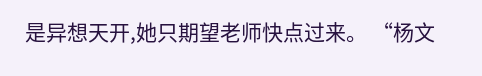是异想天开,她只期望老师快点过来。 “杨文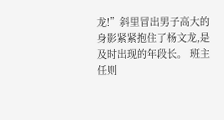龙!”斜里冒出男子高大的身影紧紧抱住了杨文龙,是及时出现的年段长。 班主任则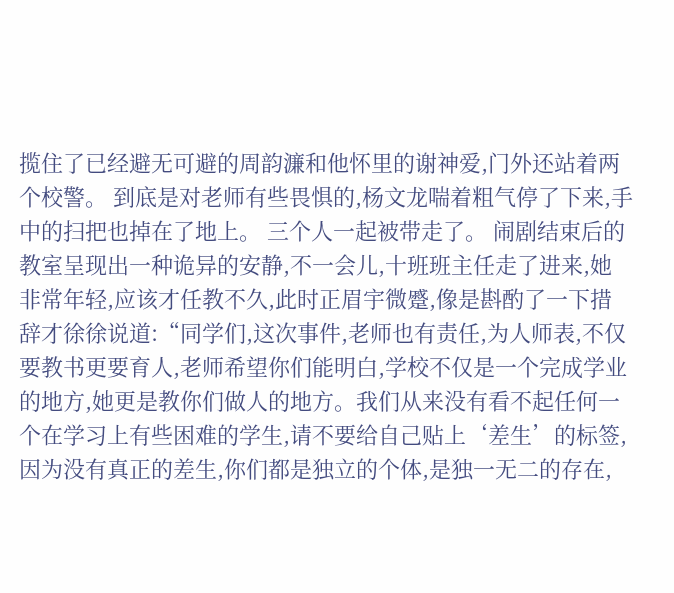揽住了已经避无可避的周韵濂和他怀里的谢神爱,门外还站着两个校警。 到底是对老师有些畏惧的,杨文龙喘着粗气停了下来,手中的扫把也掉在了地上。 三个人一起被带走了。 闹剧结束后的教室呈现出一种诡异的安静,不一会儿,十班班主任走了进来,她非常年轻,应该才任教不久,此时正眉宇微蹙,像是斟酌了一下措辞才徐徐说道:“同学们,这次事件,老师也有责任,为人师表,不仅要教书更要育人,老师希望你们能明白,学校不仅是一个完成学业的地方,她更是教你们做人的地方。我们从来没有看不起任何一个在学习上有些困难的学生,请不要给自己贴上‘差生’的标签,因为没有真正的差生,你们都是独立的个体,是独一无二的存在,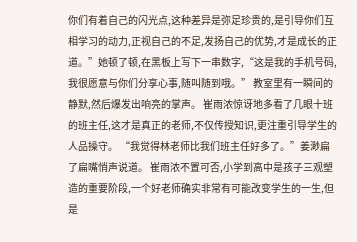你们有着自己的闪光点,这种差异是弥足珍贵的,是引导你们互相学习的动力,正视自己的不足,发扬自己的优势,才是成长的正道。”她顿了顿,在黑板上写下一串数字,“这是我的手机号码,我很愿意与你们分享心事,随叫随到哦。” 教室里有一瞬间的静默,然后爆发出响亮的掌声。 崔雨浓惊讶地多看了几眼十班的班主任,这才是真正的老师,不仅传授知识,更注重引导学生的人品操守。 “我觉得林老师比我们班主任好多了。”姜渺扁了扁嘴悄声说道。 崔雨浓不置可否,小学到高中是孩子三观塑造的重要阶段,一个好老师确实非常有可能改变学生的一生,但是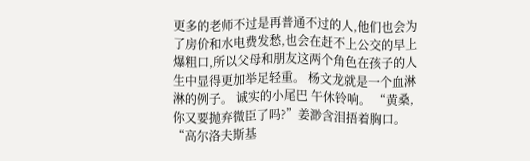更多的老师不过是再普通不过的人,他们也会为了房价和水电费发愁,也会在赶不上公交的早上爆粗口,所以父母和朋友这两个角色在孩子的人生中显得更加举足轻重。 杨文龙就是一个血淋淋的例子。 诚实的小尾巴 午休铃响。 “黄桑,你又要抛弃微臣了吗?”姜渺含泪捂着胸口。 “高尔洛夫斯基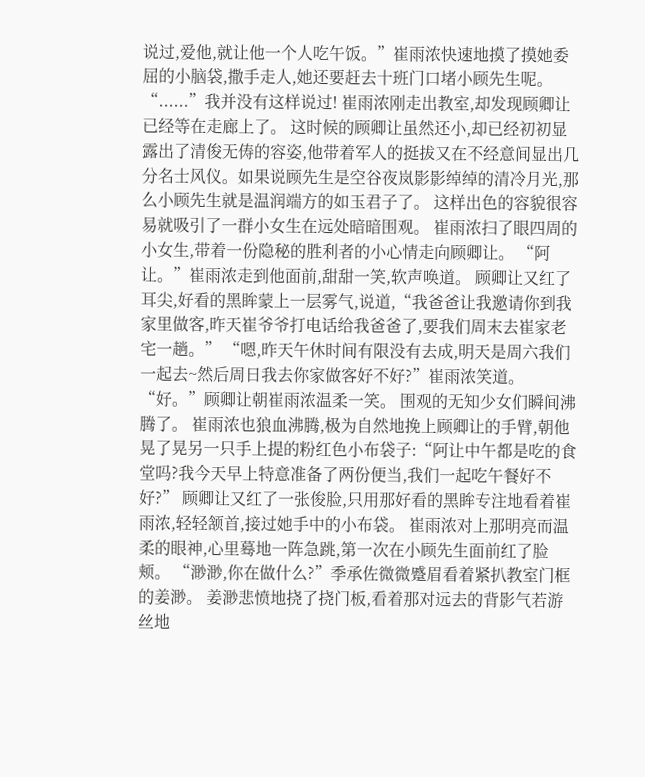说过,爱他,就让他一个人吃午饭。”崔雨浓快速地摸了摸她委屈的小脑袋,撒手走人,她还要赶去十班门口堵小顾先生呢。 “......”我并没有这样说过! 崔雨浓刚走出教室,却发现顾卿让已经等在走廊上了。 这时候的顾卿让虽然还小,却已经初初显露出了清俊无俦的容姿,他带着军人的挺拔又在不经意间显出几分名士风仪。如果说顾先生是空谷夜岚影影绰绰的清冷月光,那么小顾先生就是温润端方的如玉君子了。 这样出色的容貌很容易就吸引了一群小女生在远处暗暗围观。 崔雨浓扫了眼四周的小女生,带着一份隐秘的胜利者的小心情走向顾卿让。 “阿让。”崔雨浓走到他面前,甜甜一笑,软声唤道。 顾卿让又红了耳尖,好看的黑眸蒙上一层雾气,说道,“我爸爸让我邀请你到我家里做客,昨天崔爷爷打电话给我爸爸了,要我们周末去崔家老宅一趟。” “嗯,昨天午休时间有限没有去成,明天是周六我们一起去~然后周日我去你家做客好不好?”崔雨浓笑道。 “好。”顾卿让朝崔雨浓温柔一笑。 围观的无知少女们瞬间沸腾了。 崔雨浓也狼血沸腾,极为自然地挽上顾卿让的手臂,朝他晃了晃另一只手上提的粉红色小布袋子:“阿让中午都是吃的食堂吗?我今天早上特意准备了两份便当,我们一起吃午餐好不好?” 顾卿让又红了一张俊脸,只用那好看的黑眸专注地看着崔雨浓,轻轻颔首,接过她手中的小布袋。 崔雨浓对上那明亮而温柔的眼神,心里蓦地一阵急跳,第一次在小顾先生面前红了脸颊。 “渺渺,你在做什么?”季承佐微微蹙眉看着紧扒教室门框的姜渺。 姜渺悲愤地挠了挠门板,看着那对远去的背影气若游丝地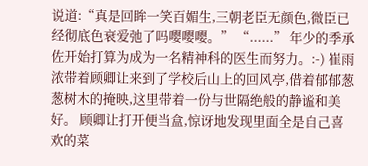说道:“真是回眸一笑百媚生,三朝老臣无颜色,微臣已经彻底色衰爱弛了吗嘤嘤嘤。” “......” 年少的季承佐开始打算为成为一名精神科的医生而努力。:-) 崔雨浓带着顾卿让来到了学校后山上的回风亭,借着郁郁葱葱树木的掩映,这里带着一份与世隔绝般的静谧和美好。 顾卿让打开便当盒,惊讶地发现里面全是自己喜欢的菜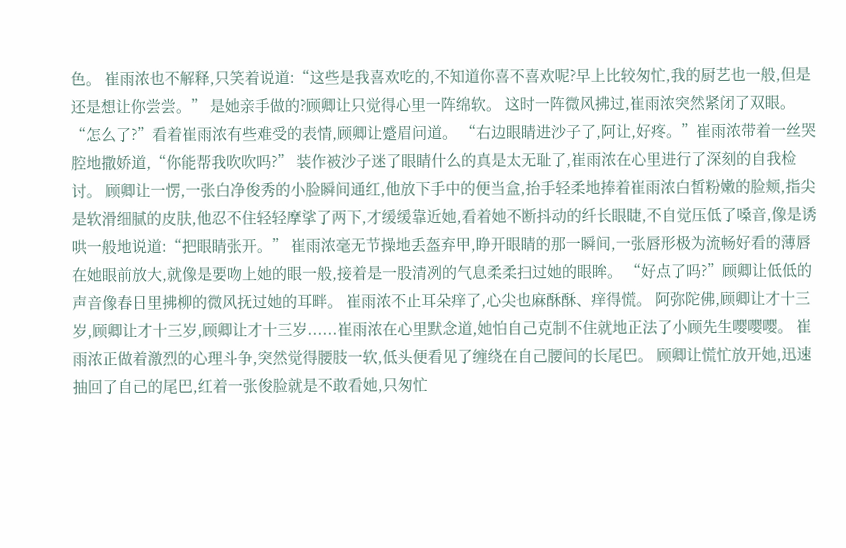色。 崔雨浓也不解释,只笑着说道:“这些是我喜欢吃的,不知道你喜不喜欢呢?早上比较匆忙,我的厨艺也一般,但是还是想让你尝尝。” 是她亲手做的?顾卿让只觉得心里一阵绵软。 这时一阵微风拂过,崔雨浓突然紧闭了双眼。 “怎么了?”看着崔雨浓有些难受的表情,顾卿让蹙眉问道。 “右边眼睛进沙子了,阿让,好疼。”崔雨浓带着一丝哭腔地撒娇道,“你能帮我吹吹吗?” 装作被沙子迷了眼睛什么的真是太无耻了,崔雨浓在心里进行了深刻的自我检讨。 顾卿让一愣,一张白净俊秀的小脸瞬间通红,他放下手中的便当盒,抬手轻柔地捧着崔雨浓白皙粉嫩的脸颊,指尖是软滑细腻的皮肤,他忍不住轻轻摩挲了两下,才缓缓靠近她,看着她不断抖动的纤长眼睫,不自觉压低了嗓音,像是诱哄一般地说道:“把眼睛张开。” 崔雨浓毫无节操地丢盔弃甲,睁开眼睛的那一瞬间,一张唇形极为流畅好看的薄唇在她眼前放大,就像是要吻上她的眼一般,接着是一股清冽的气息柔柔扫过她的眼眸。 “好点了吗?”顾卿让低低的声音像春日里拂柳的微风抚过她的耳畔。 崔雨浓不止耳朵痒了,心尖也麻酥酥、痒得慌。 阿弥陀佛,顾卿让才十三岁,顾卿让才十三岁,顾卿让才十三岁......崔雨浓在心里默念道,她怕自己克制不住就地正法了小顾先生嘤嘤嘤。 崔雨浓正做着激烈的心理斗争,突然觉得腰肢一软,低头便看见了缠绕在自己腰间的长尾巴。 顾卿让慌忙放开她,迅速抽回了自己的尾巴,红着一张俊脸就是不敢看她,只匆忙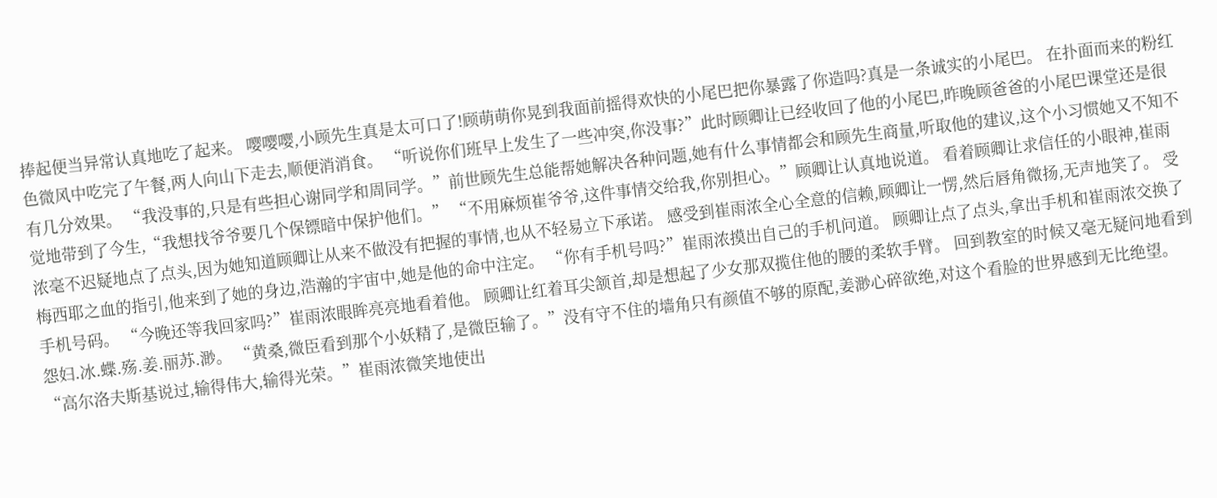捧起便当异常认真地吃了起来。 嘤嘤嘤,小顾先生真是太可口了!顾萌萌你晃到我面前摇得欢快的小尾巴把你暴露了你造吗?真是一条诚实的小尾巴。 在扑面而来的粉红色微风中吃完了午餐,两人向山下走去,顺便消消食。 “听说你们班早上发生了一些冲突,你没事?”此时顾卿让已经收回了他的小尾巴,昨晚顾爸爸的小尾巴课堂还是很有几分效果。 “我没事的,只是有些担心谢同学和周同学。”前世顾先生总能帮她解决各种问题,她有什么事情都会和顾先生商量,听取他的建议,这个小习惯她又不知不觉地带到了今生,“我想找爷爷要几个保镖暗中保护他们。” “不用麻烦崔爷爷,这件事情交给我,你别担心。”顾卿让认真地说道。 看着顾卿让求信任的小眼神,崔雨浓毫不迟疑地点了点头,因为她知道顾卿让从来不做没有把握的事情,也从不轻易立下承诺。 感受到崔雨浓全心全意的信赖,顾卿让一愣,然后唇角微扬,无声地笑了。 受梅西耶之血的指引,他来到了她的身边,浩瀚的宇宙中,她是他的命中注定。 “你有手机号吗?”崔雨浓摸出自己的手机问道。 顾卿让点了点头,拿出手机和崔雨浓交换了手机号码。 “今晚还等我回家吗?”崔雨浓眼眸亮亮地看着他。 顾卿让红着耳尖颔首,却是想起了少女那双揽住他的腰的柔软手臂。 回到教室的时候又毫无疑问地看到怨妇.冰.蝶.殇.姜.丽苏.渺。 “黄桑,微臣看到那个小妖精了,是微臣输了。”没有守不住的墙角只有颜值不够的原配,姜渺心碎欲绝,对这个看脸的世界感到无比绝望。 “高尔洛夫斯基说过,输得伟大,输得光荣。”崔雨浓微笑地使出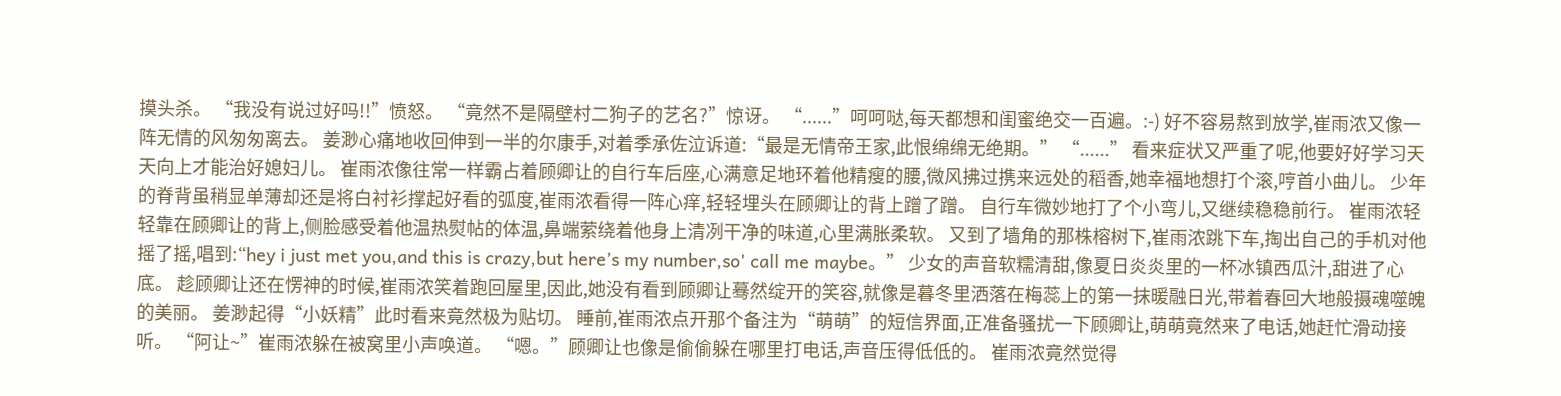摸头杀。 “我没有说过好吗!!”愤怒。 “竟然不是隔壁村二狗子的艺名?”惊讶。 “......”呵呵哒,每天都想和闺蜜绝交一百遍。:-) 好不容易熬到放学,崔雨浓又像一阵无情的风匆匆离去。 姜渺心痛地收回伸到一半的尔康手,对着季承佐泣诉道:“最是无情帝王家,此恨绵绵无绝期。” “......” 看来症状又严重了呢,他要好好学习天天向上才能治好媳妇儿。 崔雨浓像往常一样霸占着顾卿让的自行车后座,心满意足地环着他精瘦的腰,微风拂过携来远处的稻香,她幸福地想打个滚,哼首小曲儿。 少年的脊背虽稍显单薄却还是将白衬衫撑起好看的弧度,崔雨浓看得一阵心痒,轻轻埋头在顾卿让的背上蹭了蹭。 自行车微妙地打了个小弯儿,又继续稳稳前行。 崔雨浓轻轻靠在顾卿让的背上,侧脸感受着他温热熨帖的体温,鼻端萦绕着他身上清冽干净的味道,心里满胀柔软。 又到了墙角的那株榕树下,崔雨浓跳下车,掏出自己的手机对他摇了摇,唱到:“hey i just met you,and this is crazy,but here’s my number,so' call me maybe。” 少女的声音软糯清甜,像夏日炎炎里的一杯冰镇西瓜汁,甜进了心底。 趁顾卿让还在愣神的时候,崔雨浓笑着跑回屋里,因此,她没有看到顾卿让蓦然绽开的笑容,就像是暮冬里洒落在梅蕊上的第一抹暖融日光,带着春回大地般摄魂噬魄的美丽。 姜渺起得“小妖精”此时看来竟然极为贴切。 睡前,崔雨浓点开那个备注为“萌萌”的短信界面,正准备骚扰一下顾卿让,萌萌竟然来了电话,她赶忙滑动接听。 “阿让~”崔雨浓躲在被窝里小声唤道。 “嗯。”顾卿让也像是偷偷躲在哪里打电话,声音压得低低的。 崔雨浓竟然觉得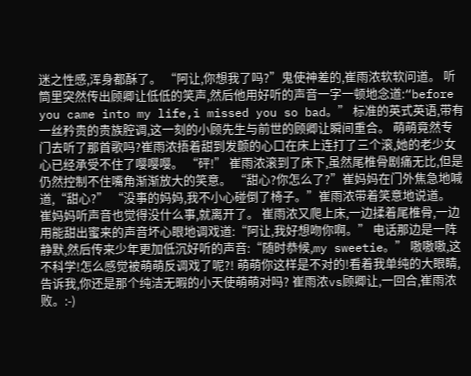迷之性感,浑身都酥了。 “阿让,你想我了吗?”鬼使神差的,崔雨浓软软问道。 听筒里突然传出顾卿让低低的笑声,然后他用好听的声音一字一顿地念道:“before you came into my life,i missed you so bad。” 标准的英式英语,带有一丝矜贵的贵族腔调,这一刻的小顾先生与前世的顾卿让瞬间重合。 萌萌竟然专门去听了那首歌吗?崔雨浓捂着甜到发颤的心口在床上连打了三个滚,她的老少女心已经承受不住了嘤嘤嘤。 “砰!” 崔雨浓滚到了床下,虽然尾椎骨剧痛无比,但是仍然控制不住嘴角渐渐放大的笑意。 “甜心?你怎么了?”崔妈妈在门外焦急地喊道,“甜心?” “没事的妈妈,我不小心碰倒了椅子。”崔雨浓带着笑意地说道。 崔妈妈听声音也觉得没什么事,就离开了。 崔雨浓又爬上床,一边揉着尾椎骨,一边用能甜出蜜来的声音坏心眼地调戏道:“阿让,我好想吻你啊。” 电话那边是一阵静默,然后传来少年更加低沉好听的声音:“随时恭候,my sweetie。” 嗷嗷嗷,这不科学!怎么感觉被萌萌反调戏了呢?! 萌萌你这样是不对的!看着我单纯的大眼睛,告诉我,你还是那个纯洁无暇的小天使萌萌对吗? 崔雨浓vs顾卿让,一回合,崔雨浓败。:-)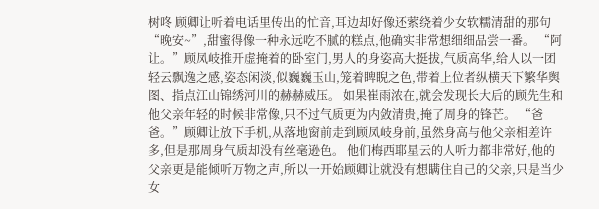树咚 顾卿让听着电话里传出的忙音,耳边却好像还萦绕着少女软糯清甜的那句“晚安~”,甜蜜得像一种永远吃不腻的糕点,他确实非常想细细品尝一番。 “阿让。”顾凤岐推开虚掩着的卧室门,男人的身姿高大挺拔,气质高华,给人以一团轻云飘逸之感,姿态闲淡,似巍巍玉山,笼着睥睨之色,带着上位者纵横天下繁华舆图、指点江山锦绣河川的赫赫威压。 如果崔雨浓在,就会发现长大后的顾先生和他父亲年轻的时候非常像,只不过气质更为内敛清贵,掩了周身的锋芒。 “爸爸。”顾卿让放下手机,从落地窗前走到顾凤岐身前,虽然身高与他父亲相差许多,但是那周身气质却没有丝毫逊色。 他们梅西耶星云的人听力都非常好,他的父亲更是能倾听万物之声,所以一开始顾卿让就没有想瞒住自己的父亲,只是当少女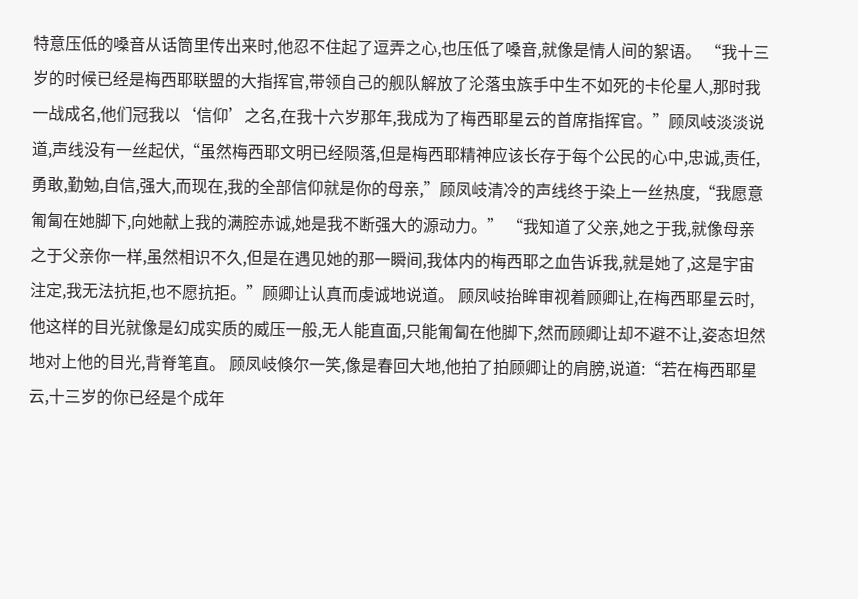特意压低的嗓音从话筒里传出来时,他忍不住起了逗弄之心,也压低了嗓音,就像是情人间的絮语。 “我十三岁的时候已经是梅西耶联盟的大指挥官,带领自己的舰队解放了沦落虫族手中生不如死的卡伦星人,那时我一战成名,他们冠我以‘信仰’之名,在我十六岁那年,我成为了梅西耶星云的首席指挥官。”顾凤岐淡淡说道,声线没有一丝起伏,“虽然梅西耶文明已经陨落,但是梅西耶精神应该长存于每个公民的心中,忠诚,责任,勇敢,勤勉,自信,强大,而现在,我的全部信仰就是你的母亲,”顾凤岐清冷的声线终于染上一丝热度,“我愿意匍匐在她脚下,向她献上我的满腔赤诚,她是我不断强大的源动力。” “我知道了父亲,她之于我,就像母亲之于父亲你一样,虽然相识不久,但是在遇见她的那一瞬间,我体内的梅西耶之血告诉我,就是她了,这是宇宙注定,我无法抗拒,也不愿抗拒。”顾卿让认真而虔诚地说道。 顾凤岐抬眸审视着顾卿让,在梅西耶星云时,他这样的目光就像是幻成实质的威压一般,无人能直面,只能匍匐在他脚下,然而顾卿让却不避不让,姿态坦然地对上他的目光,背脊笔直。 顾凤岐倏尔一笑,像是春回大地,他拍了拍顾卿让的肩膀,说道:“若在梅西耶星云,十三岁的你已经是个成年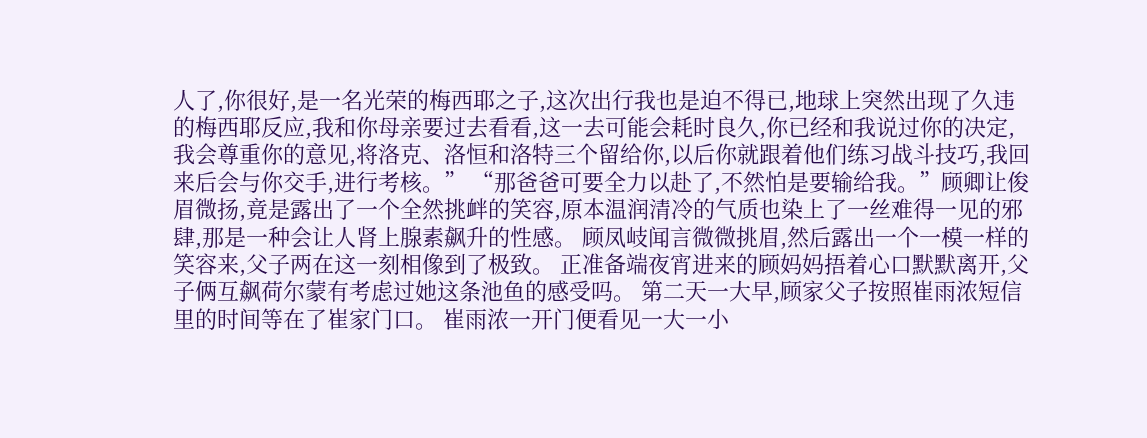人了,你很好,是一名光荣的梅西耶之子,这次出行我也是迫不得已,地球上突然出现了久违的梅西耶反应,我和你母亲要过去看看,这一去可能会耗时良久,你已经和我说过你的决定,我会尊重你的意见,将洛克、洛恒和洛特三个留给你,以后你就跟着他们练习战斗技巧,我回来后会与你交手,进行考核。” “那爸爸可要全力以赴了,不然怕是要输给我。”顾卿让俊眉微扬,竟是露出了一个全然挑衅的笑容,原本温润清冷的气质也染上了一丝难得一见的邪肆,那是一种会让人肾上腺素飙升的性感。 顾凤岐闻言微微挑眉,然后露出一个一模一样的笑容来,父子两在这一刻相像到了极致。 正准备端夜宵进来的顾妈妈捂着心口默默离开,父子俩互飙荷尔蒙有考虑过她这条池鱼的感受吗。 第二天一大早,顾家父子按照崔雨浓短信里的时间等在了崔家门口。 崔雨浓一开门便看见一大一小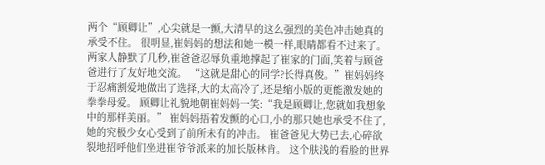两个“顾卿让”,心尖就是一颤,大清早的这么强烈的美色冲击她真的承受不住。 很明显,崔妈妈的想法和她一模一样,眼睛都看不过来了。 两家人静默了几秒,崔爸爸忍辱负重地撑起了崔家的门面,笑着与顾爸爸进行了友好地交流。 “这就是甜心的同学?长得真俊。”崔妈妈终于忍痛割爱地做出了选择,大的太高冷了,还是缩小版的更能激发她的拳拳母爱。 顾卿让礼貌地朝崔妈妈一笑:“我是顾卿让,您就如我想象中的那样美丽。” 崔妈妈捂着发颤的心口,小的那只她也承受不住了,她的究极少女心受到了前所未有的冲击。 崔爸爸见大势已去,心碎欲裂地招呼他们坐进崔爷爷派来的加长版林肯。 这个肤浅的看脸的世界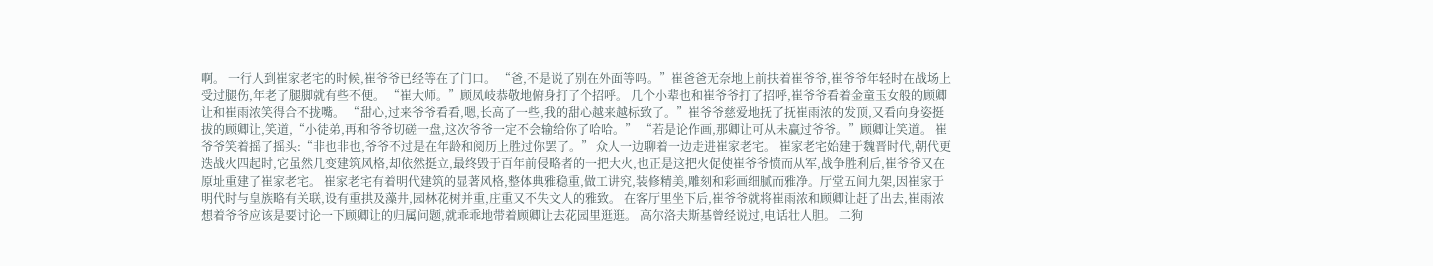啊。 一行人到崔家老宅的时候,崔爷爷已经等在了门口。 “爸,不是说了别在外面等吗。”崔爸爸无奈地上前扶着崔爷爷,崔爷爷年轻时在战场上受过腿伤,年老了腿脚就有些不便。 “崔大师。”顾凤岐恭敬地俯身打了个招呼。 几个小辈也和崔爷爷打了招呼,崔爷爷看着金童玉女般的顾卿让和崔雨浓笑得合不拢嘴。 “甜心,过来爷爷看看,嗯,长高了一些,我的甜心越来越标致了。”崔爷爷慈爱地抚了抚崔雨浓的发顶,又看向身姿挺拔的顾卿让,笑道,“小徒弟,再和爷爷切磋一盘,这次爷爷一定不会输给你了哈哈。” “若是论作画,那卿让可从未赢过爷爷。”顾卿让笑道。 崔爷爷笑着摇了摇头:“非也非也,爷爷不过是在年龄和阅历上胜过你罢了。” 众人一边聊着一边走进崔家老宅。 崔家老宅始建于魏晋时代,朝代更迭战火四起时,它虽然几变建筑风格,却依然挺立,最终毁于百年前侵略者的一把大火,也正是这把火促使崔爷爷愤而从军,战争胜利后,崔爷爷又在原址重建了崔家老宅。 崔家老宅有着明代建筑的显著风格,整体典雅稳重,做工讲究,装修精美,雕刻和彩画细腻而雅净。厅堂五间九架,因崔家于明代时与皇族略有关联,设有重拱及藻井,园林花树并重,庄重又不失文人的雅致。 在客厅里坐下后,崔爷爷就将崔雨浓和顾卿让赶了出去,崔雨浓想着爷爷应该是要讨论一下顾卿让的归属问题,就乖乖地带着顾卿让去花园里逛逛。 高尔洛夫斯基曾经说过,电话壮人胆。 二狗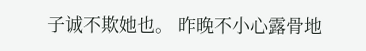子诚不欺她也。 昨晚不小心露骨地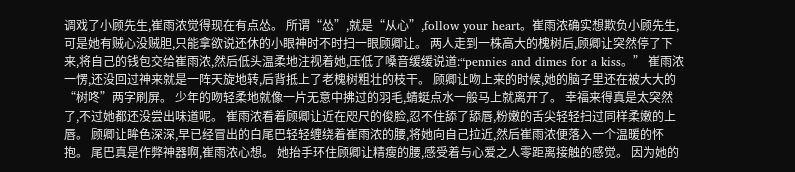调戏了小顾先生,崔雨浓觉得现在有点怂。 所谓“怂”,就是“从心”,follow your heart。崔雨浓确实想欺负小顾先生,可是她有贼心没贼胆,只能拿欲说还休的小眼神时不时扫一眼顾卿让。 两人走到一株高大的槐树后,顾卿让突然停了下来,将自己的钱包交给崔雨浓,然后低头温柔地注视着她,压低了嗓音缓缓说道:“pennies and dimes for a kiss。” 崔雨浓一愣,还没回过神来就是一阵天旋地转,后背抵上了老槐树粗壮的枝干。 顾卿让吻上来的时候,她的脑子里还在被大大的“树咚”两字刷屏。 少年的吻轻柔地就像一片无意中拂过的羽毛,蜻蜓点水一般马上就离开了。 幸福来得真是太突然了,不过她都还没尝出味道呢。 崔雨浓看着顾卿让近在咫尺的俊脸,忍不住舔了舔唇,粉嫩的舌尖轻轻扫过同样柔嫩的上唇。 顾卿让眸色深深,早已经冒出的白尾巴轻轻缠绕着崔雨浓的腰,将她向自己拉近,然后崔雨浓便落入一个温暖的怀抱。 尾巴真是作弊神器啊,崔雨浓心想。 她抬手环住顾卿让精瘦的腰,感受着与心爱之人零距离接触的感觉。 因为她的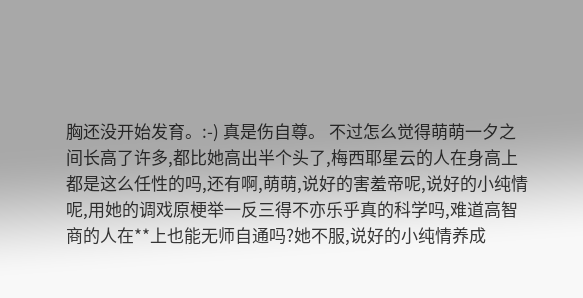胸还没开始发育。:-) 真是伤自尊。 不过怎么觉得萌萌一夕之间长高了许多,都比她高出半个头了,梅西耶星云的人在身高上都是这么任性的吗,还有啊,萌萌,说好的害羞帝呢,说好的小纯情呢,用她的调戏原梗举一反三得不亦乐乎真的科学吗,难道高智商的人在**上也能无师自通吗?她不服,说好的小纯情养成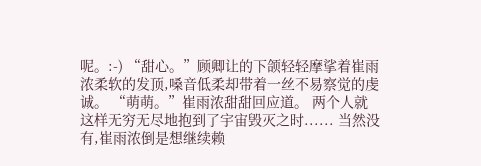呢。:-) “甜心。”顾卿让的下颌轻轻摩挲着崔雨浓柔软的发顶,嗓音低柔却带着一丝不易察觉的虔诚。 “萌萌。”崔雨浓甜甜回应道。 两个人就这样无穷无尽地抱到了宇宙毁灭之时...... 当然没有,崔雨浓倒是想继续赖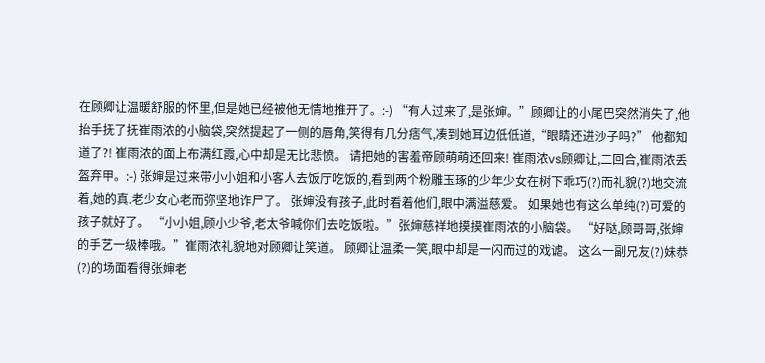在顾卿让温暖舒服的怀里,但是她已经被他无情地推开了。:-) “有人过来了,是张婶。”顾卿让的小尾巴突然消失了,他抬手抚了抚崔雨浓的小脑袋,突然提起了一侧的唇角,笑得有几分痞气,凑到她耳边低低道,“眼睛还进沙子吗?” 他都知道了?! 崔雨浓的面上布满红霞,心中却是无比悲愤。 请把她的害羞帝顾萌萌还回来! 崔雨浓vs顾卿让,二回合,崔雨浓丢盔弃甲。:-) 张婶是过来带小小姐和小客人去饭厅吃饭的,看到两个粉雕玉琢的少年少女在树下乖巧(?)而礼貌(?)地交流着,她的真.老少女心老而弥坚地诈尸了。 张婶没有孩子,此时看着他们,眼中满溢慈爱。 如果她也有这么单纯(?)可爱的孩子就好了。 “小小姐,顾小少爷,老太爷喊你们去吃饭啦。”张婶慈祥地摸摸崔雨浓的小脑袋。 “好哒,顾哥哥,张婶的手艺一级棒哦。”崔雨浓礼貌地对顾卿让笑道。 顾卿让温柔一笑,眼中却是一闪而过的戏谑。 这么一副兄友(?)妹恭(?)的场面看得张婶老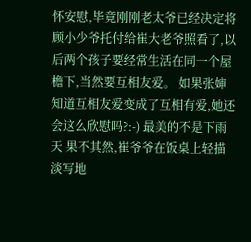怀安慰,毕竟刚刚老太爷已经决定将顾小少爷托付给崔大老爷照看了,以后两个孩子要经常生活在同一个屋檐下,当然要互相友爱。 如果张婶知道互相友爱变成了互相有爱,她还会这么欣慰吗?:-) 最美的不是下雨天 果不其然,崔爷爷在饭桌上轻描淡写地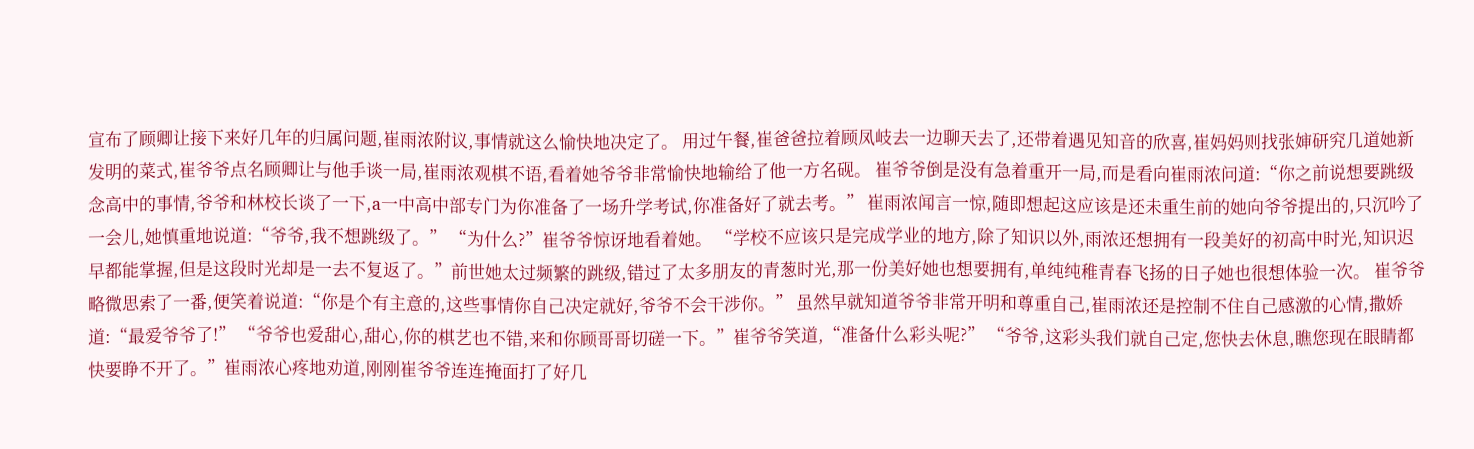宣布了顾卿让接下来好几年的归属问题,崔雨浓附议,事情就这么愉快地决定了。 用过午餐,崔爸爸拉着顾凤岐去一边聊天去了,还带着遇见知音的欣喜,崔妈妈则找张婶研究几道她新发明的菜式,崔爷爷点名顾卿让与他手谈一局,崔雨浓观棋不语,看着她爷爷非常愉快地输给了他一方名砚。 崔爷爷倒是没有急着重开一局,而是看向崔雨浓问道:“你之前说想要跳级念高中的事情,爷爷和林校长谈了一下,a一中高中部专门为你准备了一场升学考试,你准备好了就去考。” 崔雨浓闻言一惊,随即想起这应该是还未重生前的她向爷爷提出的,只沉吟了一会儿,她慎重地说道:“爷爷,我不想跳级了。” “为什么?”崔爷爷惊讶地看着她。 “学校不应该只是完成学业的地方,除了知识以外,雨浓还想拥有一段美好的初高中时光,知识迟早都能掌握,但是这段时光却是一去不复返了。”前世她太过频繁的跳级,错过了太多朋友的青葱时光,那一份美好她也想要拥有,单纯纯稚青春飞扬的日子她也很想体验一次。 崔爷爷略微思索了一番,便笑着说道:“你是个有主意的,这些事情你自己决定就好,爷爷不会干涉你。” 虽然早就知道爷爷非常开明和尊重自己,崔雨浓还是控制不住自己感激的心情,撒娇道:“最爱爷爷了!” “爷爷也爱甜心,甜心,你的棋艺也不错,来和你顾哥哥切磋一下。”崔爷爷笑道,“准备什么彩头呢?” “爷爷,这彩头我们就自己定,您快去休息,瞧您现在眼睛都快要睁不开了。”崔雨浓心疼地劝道,刚刚崔爷爷连连掩面打了好几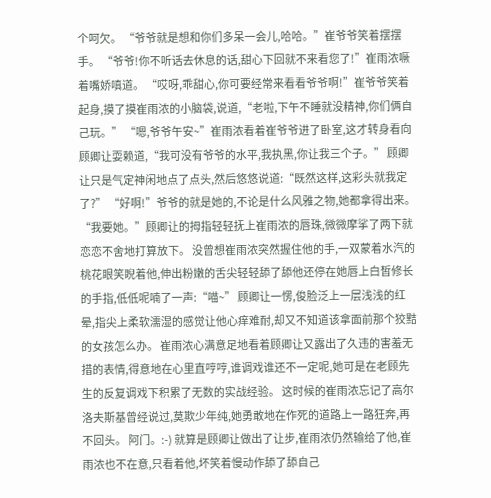个呵欠。 “爷爷就是想和你们多呆一会儿,哈哈。”崔爷爷笑着摆摆手。 “爷爷!你不听话去休息的话,甜心下回就不来看您了!”崔雨浓噘着嘴娇嗔道。 “哎呀,乖甜心,你可要经常来看看爷爷啊!”崔爷爷笑着起身,摸了摸崔雨浓的小脑袋,说道,“老啦,下午不睡就没精神,你们俩自己玩。” “嗯,爷爷午安~”崔雨浓看着崔爷爷进了卧室,这才转身看向顾卿让耍赖道,“我可没有爷爷的水平,我执黑,你让我三个子。” 顾卿让只是气定神闲地点了点头,然后悠悠说道:“既然这样,这彩头就我定了?” “好啊!”爷爷的就是她的,不论是什么风雅之物,她都拿得出来。 “我要她。”顾卿让的拇指轻轻抚上崔雨浓的唇珠,微微摩挲了两下就恋恋不舍地打算放下。 没曾想崔雨浓突然握住他的手,一双蒙着水汽的桃花眼笑睨着他,伸出粉嫩的舌尖轻轻舔了舔他还停在她唇上白皙修长的手指,低低呢喃了一声:“喵~” 顾卿让一愣,俊脸泛上一层浅浅的红晕,指尖上柔软濡湿的感觉让他心痒难耐,却又不知道该拿面前那个狡黠的女孩怎么办。 崔雨浓心满意足地看着顾卿让又露出了久违的害羞无措的表情,得意地在心里直哼哼,谁调戏谁还不一定呢,她可是在老顾先生的反复调戏下积累了无数的实战经验。 这时候的崔雨浓忘记了高尔洛夫斯基曾经说过,莫欺少年纯,她勇敢地在作死的道路上一路狂奔,再不回头。 阿门。:-) 就算是顾卿让做出了让步,崔雨浓仍然输给了他,崔雨浓也不在意,只看着他,坏笑着慢动作舔了舔自己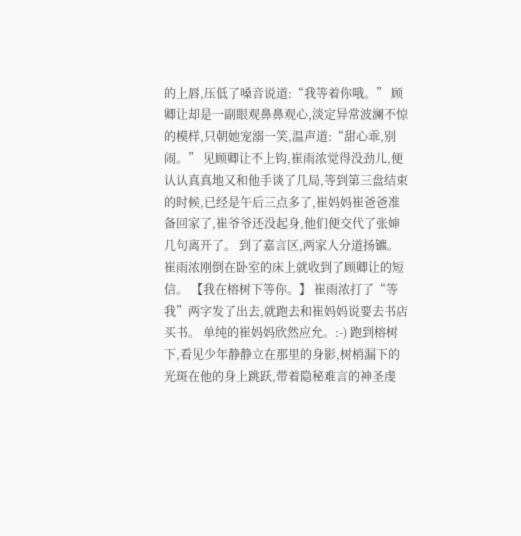的上唇,压低了嗓音说道:“我等着你哦。” 顾卿让却是一副眼观鼻鼻观心,淡定异常波澜不惊的模样,只朝她宠溺一笑,温声道:“甜心乖,别闹。” 见顾卿让不上钩,崔雨浓觉得没劲儿,便认认真真地又和他手谈了几局,等到第三盘结束的时候,已经是午后三点多了,崔妈妈崔爸爸准备回家了,崔爷爷还没起身,他们便交代了张婶几句离开了。 到了嘉言区,两家人分道扬镳。 崔雨浓刚倒在卧室的床上就收到了顾卿让的短信。 【我在榕树下等你。】 崔雨浓打了“等我”两字发了出去,就跑去和崔妈妈说要去书店买书。 单纯的崔妈妈欣然应允。:-) 跑到榕树下,看见少年静静立在那里的身影,树梢漏下的光斑在他的身上跳跃,带着隐秘难言的神圣虔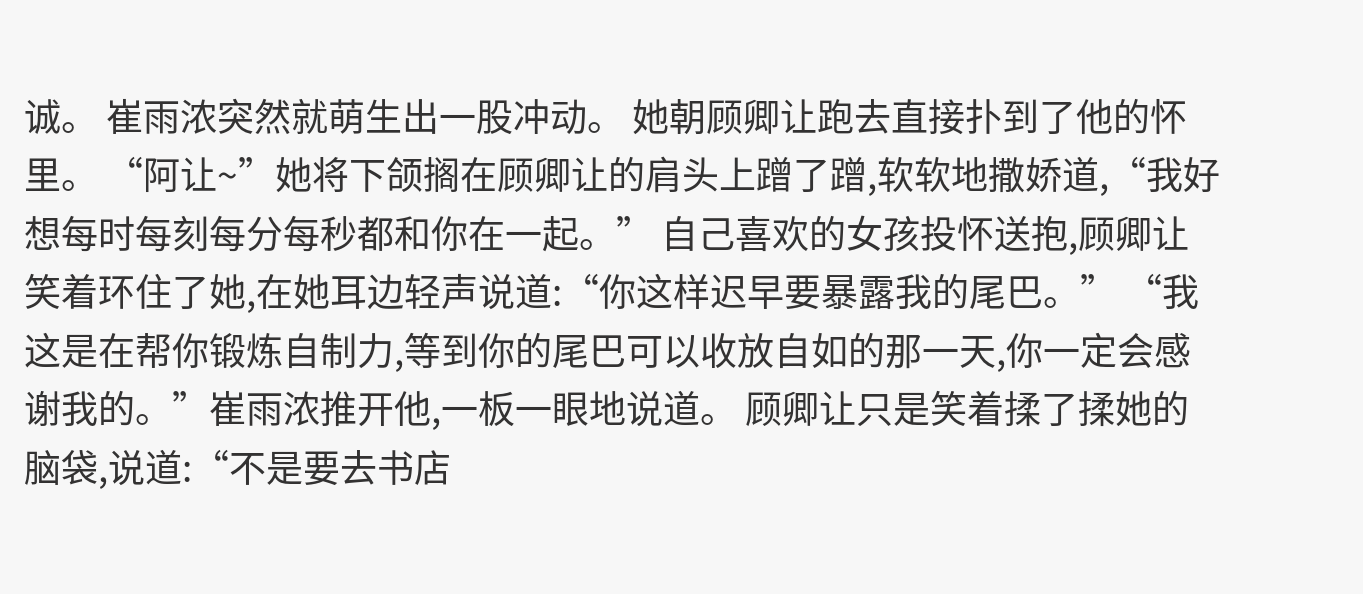诚。 崔雨浓突然就萌生出一股冲动。 她朝顾卿让跑去直接扑到了他的怀里。 “阿让~”她将下颌搁在顾卿让的肩头上蹭了蹭,软软地撒娇道,“我好想每时每刻每分每秒都和你在一起。” 自己喜欢的女孩投怀送抱,顾卿让笑着环住了她,在她耳边轻声说道:“你这样迟早要暴露我的尾巴。” “我这是在帮你锻炼自制力,等到你的尾巴可以收放自如的那一天,你一定会感谢我的。”崔雨浓推开他,一板一眼地说道。 顾卿让只是笑着揉了揉她的脑袋,说道:“不是要去书店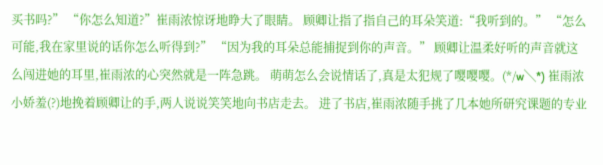买书吗?” “你怎么知道?”崔雨浓惊讶地睁大了眼睛。 顾卿让指了指自己的耳朵笑道:“我听到的。” “怎么可能,我在家里说的话你怎么听得到?” “因为我的耳朵总能捕捉到你的声音。” 顾卿让温柔好听的声音就这么闯进她的耳里,崔雨浓的心突然就是一阵急跳。 萌萌怎么会说情话了,真是太犯规了嘤嘤嘤。(*/w╲*) 崔雨浓小娇羞(?)地挽着顾卿让的手,两人说说笑笑地向书店走去。 进了书店,崔雨浓随手挑了几本她所研究课题的专业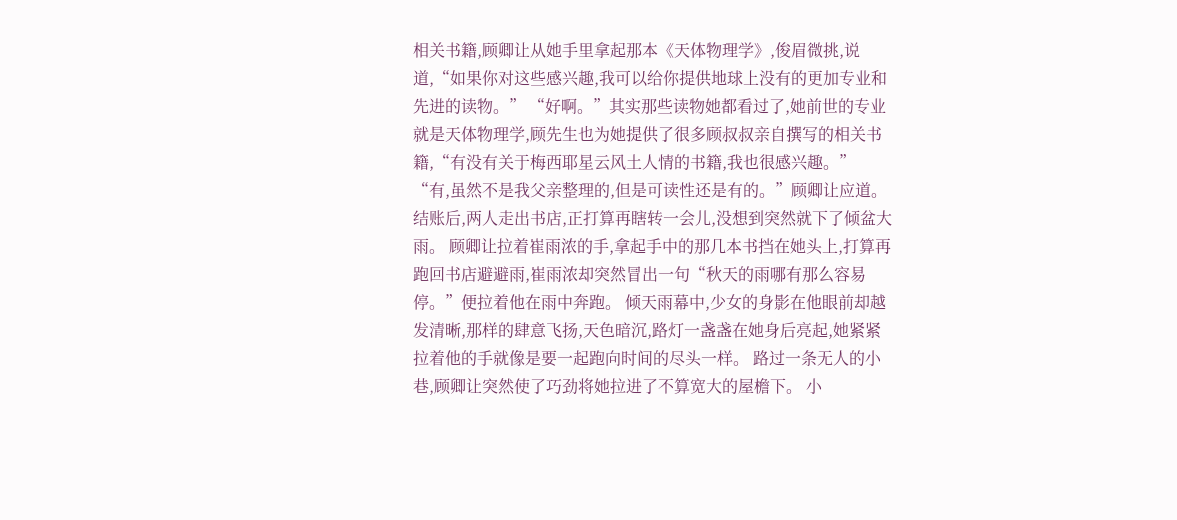相关书籍,顾卿让从她手里拿起那本《天体物理学》,俊眉微挑,说道,“如果你对这些感兴趣,我可以给你提供地球上没有的更加专业和先进的读物。” “好啊。”其实那些读物她都看过了,她前世的专业就是天体物理学,顾先生也为她提供了很多顾叔叔亲自撰写的相关书籍,“有没有关于梅西耶星云风土人情的书籍,我也很感兴趣。” “有,虽然不是我父亲整理的,但是可读性还是有的。”顾卿让应道。 结账后,两人走出书店,正打算再瞎转一会儿,没想到突然就下了倾盆大雨。 顾卿让拉着崔雨浓的手,拿起手中的那几本书挡在她头上,打算再跑回书店避避雨,崔雨浓却突然冒出一句“秋天的雨哪有那么容易停。”便拉着他在雨中奔跑。 倾天雨幕中,少女的身影在他眼前却越发清晰,那样的肆意飞扬,天色暗沉,路灯一盏盏在她身后亮起,她紧紧拉着他的手就像是要一起跑向时间的尽头一样。 路过一条无人的小巷,顾卿让突然使了巧劲将她拉进了不算宽大的屋檐下。 小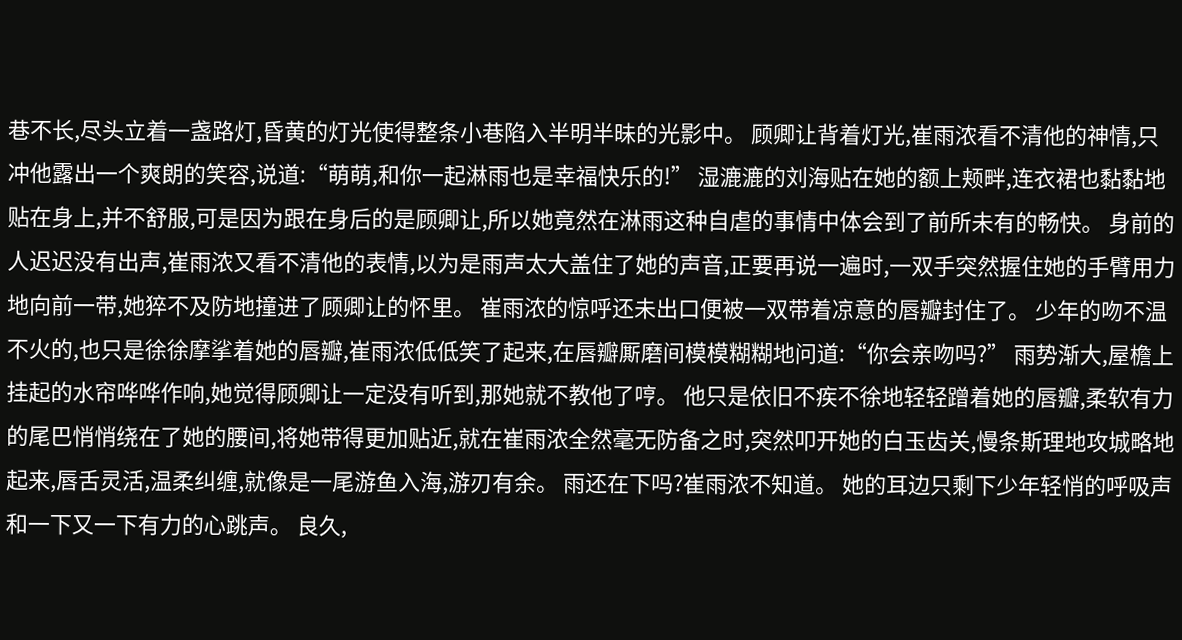巷不长,尽头立着一盏路灯,昏黄的灯光使得整条小巷陷入半明半昧的光影中。 顾卿让背着灯光,崔雨浓看不清他的神情,只冲他露出一个爽朗的笑容,说道:“萌萌,和你一起淋雨也是幸福快乐的!” 湿漉漉的刘海贴在她的额上颊畔,连衣裙也黏黏地贴在身上,并不舒服,可是因为跟在身后的是顾卿让,所以她竟然在淋雨这种自虐的事情中体会到了前所未有的畅快。 身前的人迟迟没有出声,崔雨浓又看不清他的表情,以为是雨声太大盖住了她的声音,正要再说一遍时,一双手突然握住她的手臂用力地向前一带,她猝不及防地撞进了顾卿让的怀里。 崔雨浓的惊呼还未出口便被一双带着凉意的唇瓣封住了。 少年的吻不温不火的,也只是徐徐摩挲着她的唇瓣,崔雨浓低低笑了起来,在唇瓣厮磨间模模糊糊地问道:“你会亲吻吗?” 雨势渐大,屋檐上挂起的水帘哗哗作响,她觉得顾卿让一定没有听到,那她就不教他了哼。 他只是依旧不疾不徐地轻轻蹭着她的唇瓣,柔软有力的尾巴悄悄绕在了她的腰间,将她带得更加贴近,就在崔雨浓全然毫无防备之时,突然叩开她的白玉齿关,慢条斯理地攻城略地起来,唇舌灵活,温柔纠缠,就像是一尾游鱼入海,游刃有余。 雨还在下吗?崔雨浓不知道。 她的耳边只剩下少年轻悄的呼吸声和一下又一下有力的心跳声。 良久,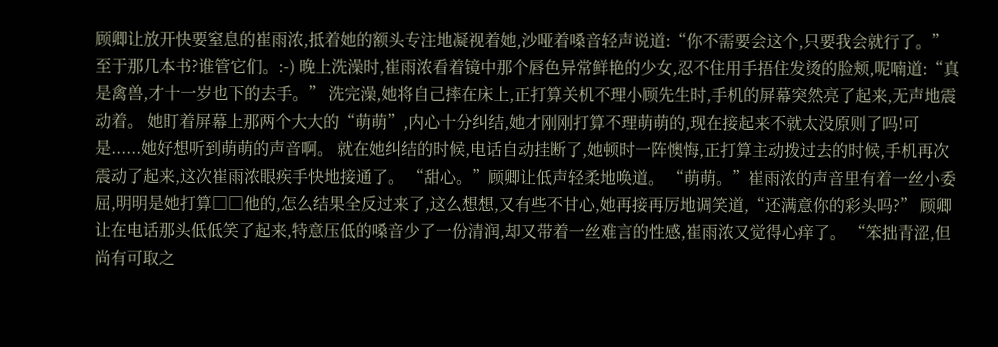顾卿让放开快要窒息的崔雨浓,抵着她的额头专注地凝视着她,沙哑着嗓音轻声说道:“你不需要会这个,只要我会就行了。” 至于那几本书?谁管它们。:-) 晚上洗澡时,崔雨浓看着镜中那个唇色异常鲜艳的少女,忍不住用手捂住发烫的脸颊,呢喃道:“真是禽兽,才十一岁也下的去手。” 洗完澡,她将自己摔在床上,正打算关机不理小顾先生时,手机的屏幕突然亮了起来,无声地震动着。 她盯着屏幕上那两个大大的“萌萌”,内心十分纠结,她才刚刚打算不理萌萌的,现在接起来不就太没原则了吗!可是......她好想听到萌萌的声音啊。 就在她纠结的时候,电话自动挂断了,她顿时一阵懊悔,正打算主动拨过去的时候,手机再次震动了起来,这次崔雨浓眼疾手快地接通了。 “甜心。”顾卿让低声轻柔地唤道。 “萌萌。”崔雨浓的声音里有着一丝小委屈,明明是她打算□□他的,怎么结果全反过来了,这么想想,又有些不甘心,她再接再厉地调笑道,“还满意你的彩头吗?” 顾卿让在电话那头低低笑了起来,特意压低的嗓音少了一份清润,却又带着一丝难言的性感,崔雨浓又觉得心痒了。 “笨拙青涩,但尚有可取之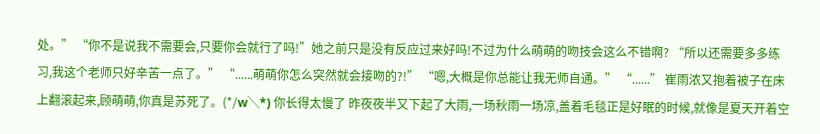处。” “你不是说我不需要会,只要你会就行了吗!”她之前只是没有反应过来好吗!不过为什么萌萌的吻技会这么不错啊? “所以还需要多多练习,我这个老师只好辛苦一点了。” “......萌萌你怎么突然就会接吻的?!” “嗯,大概是你总能让我无师自通。” “......” 崔雨浓又抱着被子在床上翻滚起来,顾萌萌,你真是苏死了。(*/w╲*) 你长得太慢了 昨夜夜半又下起了大雨,一场秋雨一场凉,盖着毛毯正是好眠的时候,就像是夏天开着空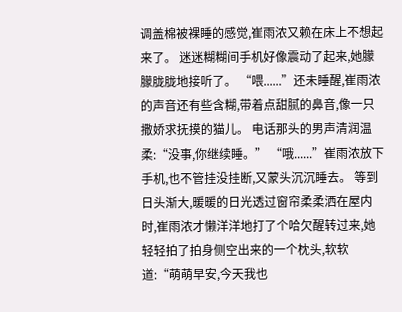调盖棉被裸睡的感觉,崔雨浓又赖在床上不想起来了。 迷迷糊糊间手机好像震动了起来,她朦朦胧胧地接听了。 “喂......”还未睡醒,崔雨浓的声音还有些含糊,带着点甜腻的鼻音,像一只撒娇求抚摸的猫儿。 电话那头的男声清润温柔:“没事,你继续睡。” “哦......”崔雨浓放下手机,也不管挂没挂断,又蒙头沉沉睡去。 等到日头渐大,暖暖的日光透过窗帘柔柔洒在屋内时,崔雨浓才懒洋洋地打了个哈欠醒转过来,她轻轻拍了拍身侧空出来的一个枕头,软软道:“萌萌早安,今天我也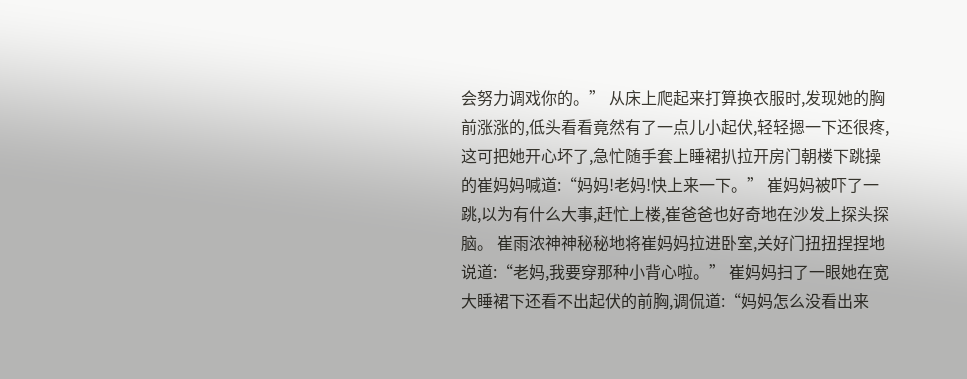会努力调戏你的。” 从床上爬起来打算换衣服时,发现她的胸前涨涨的,低头看看竟然有了一点儿小起伏,轻轻摁一下还很疼,这可把她开心坏了,急忙随手套上睡裙扒拉开房门朝楼下跳操的崔妈妈喊道:“妈妈!老妈!快上来一下。” 崔妈妈被吓了一跳,以为有什么大事,赶忙上楼,崔爸爸也好奇地在沙发上探头探脑。 崔雨浓神神秘秘地将崔妈妈拉进卧室,关好门扭扭捏捏地说道:“老妈,我要穿那种小背心啦。” 崔妈妈扫了一眼她在宽大睡裙下还看不出起伏的前胸,调侃道:“妈妈怎么没看出来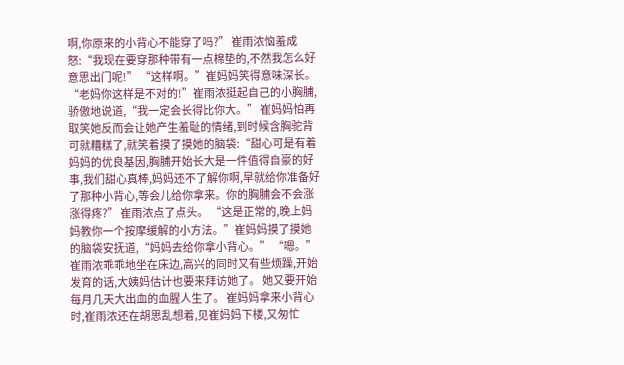啊,你原来的小背心不能穿了吗?” 崔雨浓恼羞成怒:“我现在要穿那种带有一点棉垫的,不然我怎么好意思出门呢!” “这样啊。”崔妈妈笑得意味深长。 “老妈你这样是不对的!”崔雨浓挺起自己的小胸脯,骄傲地说道,“我一定会长得比你大。” 崔妈妈怕再取笑她反而会让她产生羞耻的情绪,到时候含胸驼背可就糟糕了,就笑着摸了摸她的脑袋:“甜心可是有着妈妈的优良基因,胸脯开始长大是一件值得自豪的好事,我们甜心真棒,妈妈还不了解你啊,早就给你准备好了那种小背心,等会儿给你拿来。你的胸脯会不会涨涨得疼?” 崔雨浓点了点头。 “这是正常的,晚上妈妈教你一个按摩缓解的小方法。”崔妈妈摸了摸她的脑袋安抚道,“妈妈去给你拿小背心。” “嗯。”崔雨浓乖乖地坐在床边,高兴的同时又有些烦躁,开始发育的话,大姨妈估计也要来拜访她了。 她又要开始每月几天大出血的血腥人生了。 崔妈妈拿来小背心时,崔雨浓还在胡思乱想着,见崔妈妈下楼,又匆忙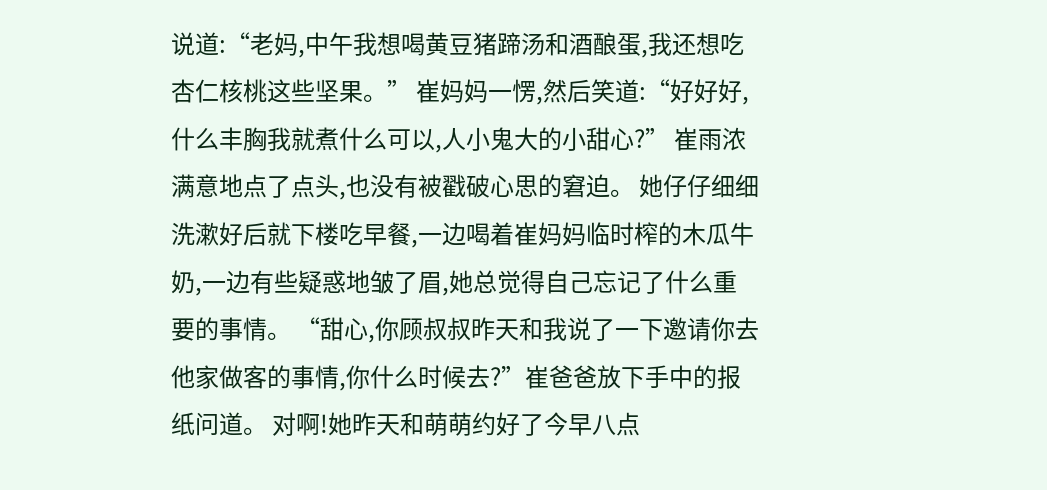说道:“老妈,中午我想喝黄豆猪蹄汤和酒酿蛋,我还想吃杏仁核桃这些坚果。” 崔妈妈一愣,然后笑道:“好好好,什么丰胸我就煮什么可以,人小鬼大的小甜心?” 崔雨浓满意地点了点头,也没有被戳破心思的窘迫。 她仔仔细细洗漱好后就下楼吃早餐,一边喝着崔妈妈临时榨的木瓜牛奶,一边有些疑惑地皱了眉,她总觉得自己忘记了什么重要的事情。 “甜心,你顾叔叔昨天和我说了一下邀请你去他家做客的事情,你什么时候去?”崔爸爸放下手中的报纸问道。 对啊!她昨天和萌萌约好了今早八点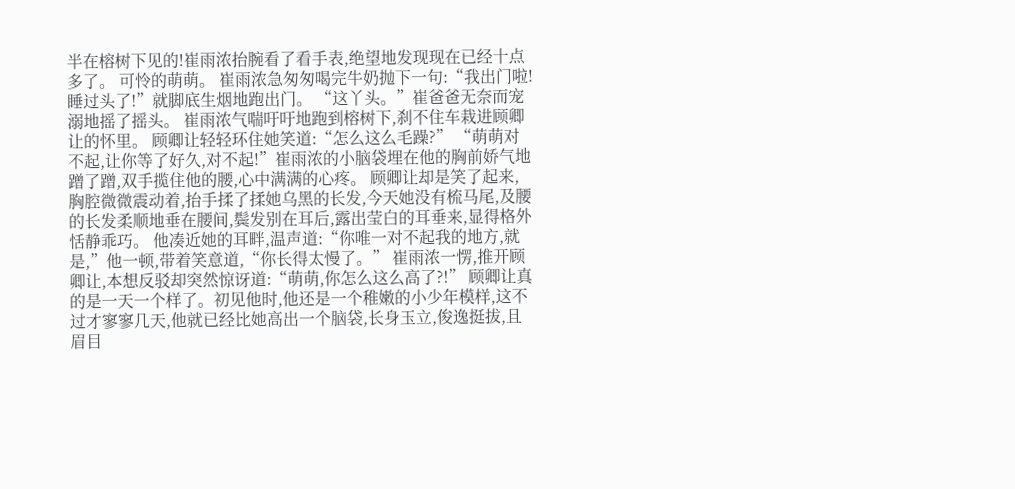半在榕树下见的!崔雨浓抬腕看了看手表,绝望地发现现在已经十点多了。 可怜的萌萌。 崔雨浓急匆匆喝完牛奶抛下一句:“我出门啦!睡过头了!”就脚底生烟地跑出门。 “这丫头。”崔爸爸无奈而宠溺地摇了摇头。 崔雨浓气喘吁吁地跑到榕树下,刹不住车栽进顾卿让的怀里。 顾卿让轻轻环住她笑道:“怎么这么毛躁?” “萌萌对不起,让你等了好久,对不起!”崔雨浓的小脑袋埋在他的胸前娇气地蹭了蹭,双手揽住他的腰,心中满满的心疼。 顾卿让却是笑了起来,胸腔微微震动着,抬手揉了揉她乌黑的长发,今天她没有梳马尾,及腰的长发柔顺地垂在腰间,鬓发别在耳后,露出莹白的耳垂来,显得格外恬静乖巧。 他凑近她的耳畔,温声道:“你唯一对不起我的地方,就是,”他一顿,带着笑意道,“你长得太慢了。” 崔雨浓一愣,推开顾卿让,本想反驳却突然惊讶道:“萌萌,你怎么这么高了?!” 顾卿让真的是一天一个样了。初见他时,他还是一个稚嫩的小少年模样,这不过才寥寥几天,他就已经比她高出一个脑袋,长身玉立,俊逸挺拔,且眉目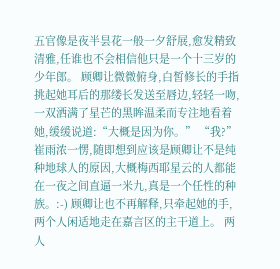五官像是夜半昙花一般一夕舒展,愈发精致清雅,任谁也不会相信他只是一个十三岁的少年郎。 顾卿让微微俯身,白皙修长的手指挑起她耳后的那缕长发送至唇边,轻轻一吻,一双洒满了星芒的黑眸温柔而专注地看着她,缓缓说道:“大概是因为你。” “我?”崔雨浓一愣,随即想到应该是顾卿让不是纯种地球人的原因,大概梅西耶星云的人都能在一夜之间直逼一米九,真是一个任性的种族。:-) 顾卿让也不再解释,只牵起她的手,两个人闲适地走在嘉言区的主干道上。 两人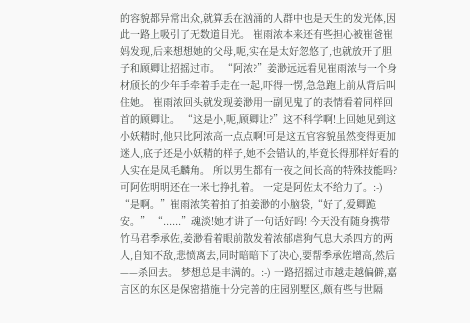的容貌都异常出众,就算丢在汹涌的人群中也是天生的发光体,因此一路上吸引了无数道目光。 崔雨浓本来还有些担心被崔爸崔妈发现,后来想想她的父母,呃,实在是太好忽悠了,也就放开了胆子和顾卿让招摇过市。 “阿浓?”姜渺远远看见崔雨浓与一个身材颀长的少年手牵着手走在一起,吓得一愣,急急跑上前从背后叫住她。 崔雨浓回头就发现姜渺用一副见鬼了的表情看着同样回首的顾卿让。 “这是小,呃,顾卿让?”这不科学啊!上回她见到这小妖精时,他只比阿浓高一点点啊!可是这五官容貌虽然变得更加迷人,底子还是小妖精的样子,她不会错认的,毕竟长得那样好看的人实在是凤毛麟角。 所以男生都有一夜之间长高的特殊技能吗?可阿佐明明还在一米七挣扎着。 一定是阿佐太不给力了。:-) “是啊。”崔雨浓笑着拍了拍姜渺的小脑袋,“好了,爱卿跪安。” “......”魂淡!她才讲了一句话好吗! 今天没有随身携带竹马君季承佐,姜渺看着眼前散发着浓郁虐狗气息大杀四方的两人,自知不敌,悲愤离去,同时暗暗下了决心,要帮季承佐增高,然后——杀回去。 梦想总是丰满的。:-) 一路招摇过市越走越偏僻,嘉言区的东区是保密措施十分完善的庄园别墅区,颇有些与世隔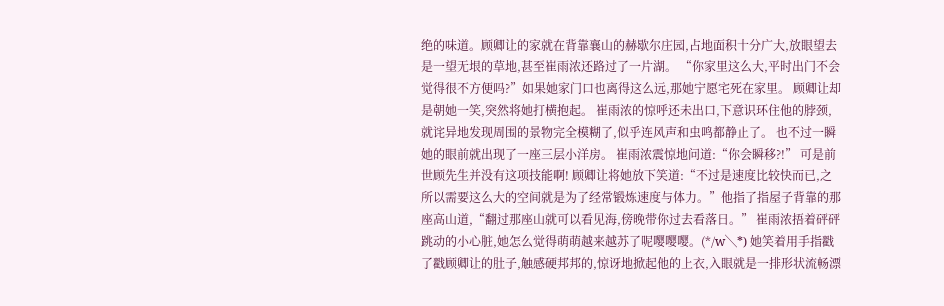绝的味道。顾卿让的家就在背靠襄山的赫歇尔庄园,占地面积十分广大,放眼望去是一望无垠的草地,甚至崔雨浓还路过了一片湖。 “你家里这么大,平时出门不会觉得很不方便吗?”如果她家门口也离得这么远,那她宁愿宅死在家里。 顾卿让却是朝她一笑,突然将她打横抱起。 崔雨浓的惊呼还未出口,下意识环住他的脖颈,就诧异地发现周围的景物完全模糊了,似乎连风声和虫鸣都静止了。 也不过一瞬她的眼前就出现了一座三层小洋房。 崔雨浓震惊地问道:“你会瞬移?!” 可是前世顾先生并没有这项技能啊! 顾卿让将她放下笑道:“不过是速度比较快而已,之所以需要这么大的空间就是为了经常锻炼速度与体力。”他指了指屋子背靠的那座高山道,“翻过那座山就可以看见海,傍晚带你过去看落日。” 崔雨浓捂着砰砰跳动的小心脏,她怎么觉得萌萌越来越苏了呢嘤嘤嘤。(*/w╲*) 她笑着用手指戳了戳顾卿让的肚子,触感硬邦邦的,惊讶地掀起他的上衣,入眼就是一排形状流畅漂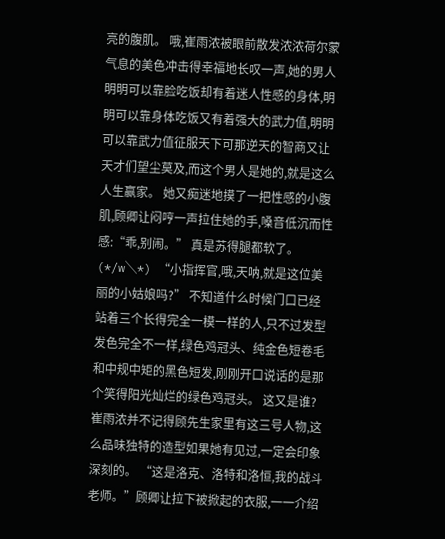亮的腹肌。 哦,崔雨浓被眼前散发浓浓荷尔蒙气息的美色冲击得幸福地长叹一声,她的男人明明可以靠脸吃饭却有着迷人性感的身体,明明可以靠身体吃饭又有着强大的武力值,明明可以靠武力值征服天下可那逆天的智商又让天才们望尘莫及,而这个男人是她的,就是这么人生赢家。 她又痴迷地摸了一把性感的小腹肌,顾卿让闷哼一声拉住她的手,嗓音低沉而性感:“乖,别闹。” 真是苏得腿都软了。(*/w╲*) “小指挥官,哦,天呐,就是这位美丽的小姑娘吗?” 不知道什么时候门口已经站着三个长得完全一模一样的人,只不过发型发色完全不一样,绿色鸡冠头、纯金色短卷毛和中规中矩的黑色短发,刚刚开口说话的是那个笑得阳光灿烂的绿色鸡冠头。 这又是谁?崔雨浓并不记得顾先生家里有这三号人物,这么品味独特的造型如果她有见过,一定会印象深刻的。 “这是洛克、洛特和洛恒,我的战斗老师。”顾卿让拉下被掀起的衣服,一一介绍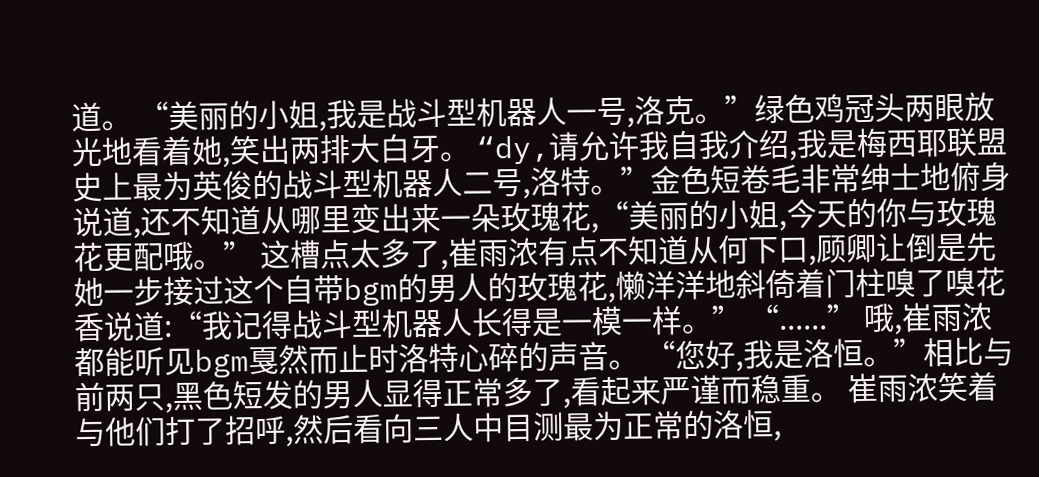道。 “美丽的小姐,我是战斗型机器人一号,洛克。”绿色鸡冠头两眼放光地看着她,笑出两排大白牙。 “dy,请允许我自我介绍,我是梅西耶联盟史上最为英俊的战斗型机器人二号,洛特。”金色短卷毛非常绅士地俯身说道,还不知道从哪里变出来一朵玫瑰花,“美丽的小姐,今天的你与玫瑰花更配哦。” 这槽点太多了,崔雨浓有点不知道从何下口,顾卿让倒是先她一步接过这个自带bgm的男人的玫瑰花,懒洋洋地斜倚着门柱嗅了嗅花香说道:“我记得战斗型机器人长得是一模一样。” “......” 哦,崔雨浓都能听见bgm戛然而止时洛特心碎的声音。 “您好,我是洛恒。”相比与前两只,黑色短发的男人显得正常多了,看起来严谨而稳重。 崔雨浓笑着与他们打了招呼,然后看向三人中目测最为正常的洛恒,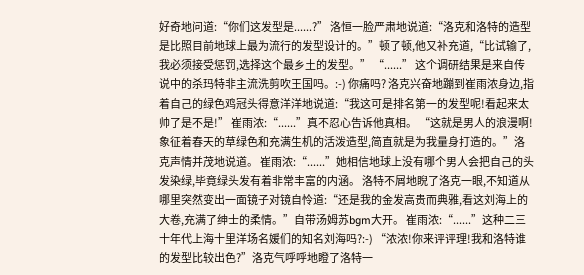好奇地问道:“你们这发型是......?” 洛恒一脸严肃地说道:“洛克和洛特的造型是比照目前地球上最为流行的发型设计的。”顿了顿,他又补充道,“比试输了,我必须接受惩罚,选择这个最乡土的发型。” “......” 这个调研结果是来自传说中的杀玛特非主流洗剪吹王国吗。:-) 你痛吗? 洛克兴奋地蹦到崔雨浓身边,指着自己的绿色鸡冠头得意洋洋地说道:“我这可是排名第一的发型呢!看起来太帅了是不是!” 崔雨浓:“......”真不忍心告诉他真相。 “这就是男人的浪漫啊!象征着春天的草绿色和充满生机的活泼造型,简直就是为我量身打造的。”洛克声情并茂地说道。 崔雨浓:“......”她相信地球上没有哪个男人会把自己的头发染绿,毕竟绿头发有着非常丰富的内涵。 洛特不屑地睨了洛克一眼,不知道从哪里突然变出一面镜子对镜自怜道:“还是我的金发高贵而典雅,看这刘海上的大卷,充满了绅士的柔情。”自带汤姆苏bgm大开。 崔雨浓:“......”这种二三十年代上海十里洋场名媛们的知名刘海吗?:-) “浓浓!你来评评理!我和洛特谁的发型比较出色?”洛克气呼呼地瞪了洛特一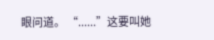眼问道。 “......”这要叫她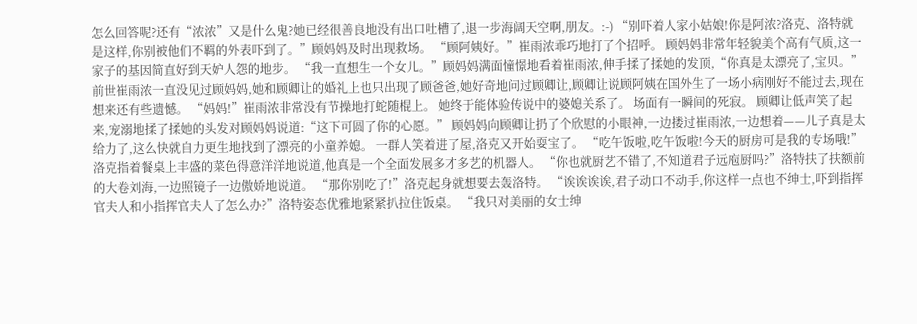怎么回答呢?还有“浓浓”又是什么鬼?她已经很善良地没有出口吐槽了,退一步海阔天空啊,朋友。:-) “别吓着人家小姑娘!你是阿浓?洛克、洛特就是这样,你别被他们不羁的外表吓到了。”顾妈妈及时出现救场。 “顾阿姨好。”崔雨浓乖巧地打了个招呼。 顾妈妈非常年轻貌美个高有气质,这一家子的基因简直好到天妒人怨的地步。 “我一直想生一个女儿。”顾妈妈满面憧憬地看着崔雨浓,伸手揉了揉她的发顶,“你真是太漂亮了,宝贝。” 前世崔雨浓一直没见过顾妈妈,她和顾卿让的婚礼上也只出现了顾爸爸,她好奇地问过顾卿让,顾卿让说顾阿姨在国外生了一场小病刚好不能过去,现在想来还有些遗憾。 “妈妈!”崔雨浓非常没有节操地打蛇随棍上。 她终于能体验传说中的婆媳关系了。 场面有一瞬间的死寂。 顾卿让低声笑了起来,宠溺地揉了揉她的头发对顾妈妈说道:“这下可圆了你的心愿。” 顾妈妈向顾卿让扔了个欣慰的小眼神,一边搂过崔雨浓,一边想着——儿子真是太给力了,这么快就自力更生地找到了漂亮的小童养媳。 一群人笑着进了屋,洛克又开始耍宝了。 “吃午饭啦,吃午饭啦!今天的厨房可是我的专场哦!”洛克指着餐桌上丰盛的菜色得意洋洋地说道,他真是一个全面发展多才多艺的机器人。 “你也就厨艺不错了,不知道君子远庖厨吗?”洛特扶了扶额前的大卷刘海,一边照镜子一边傲娇地说道。 “那你别吃了!”洛克起身就想要去轰洛特。 “诶诶诶诶,君子动口不动手,你这样一点也不绅士,吓到指挥官夫人和小指挥官夫人了怎么办?”洛特姿态优雅地紧紧扒拉住饭桌。 “我只对美丽的女士绅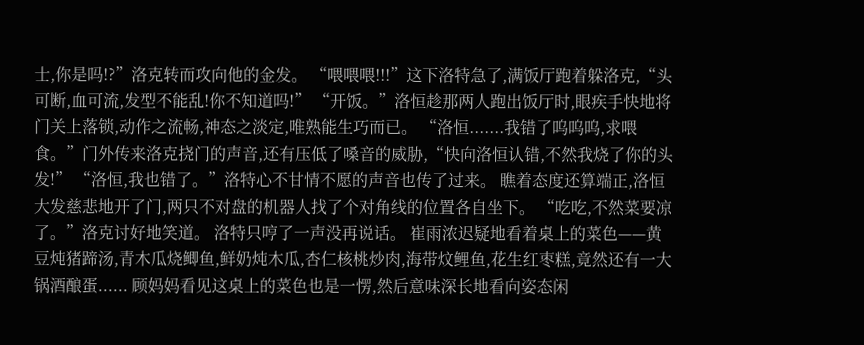士,你是吗!?”洛克转而攻向他的金发。 “喂喂喂!!!”这下洛特急了,满饭厅跑着躲洛克,“头可断,血可流,发型不能乱!你不知道吗!” “开饭。”洛恒趁那两人跑出饭厅时,眼疾手快地将门关上落锁,动作之流畅,神态之淡定,唯熟能生巧而已。 “洛恒.......我错了呜呜呜,求喂食。”门外传来洛克挠门的声音,还有压低了嗓音的威胁,“快向洛恒认错,不然我烧了你的头发!” “洛恒,我也错了。”洛特心不甘情不愿的声音也传了过来。 瞧着态度还算端正,洛恒大发慈悲地开了门,两只不对盘的机器人找了个对角线的位置各自坐下。 “吃吃,不然菜要凉了。”洛克讨好地笑道。 洛特只哼了一声没再说话。 崔雨浓迟疑地看着桌上的菜色——黄豆炖猪蹄汤,青木瓜烧鲫鱼,鲜奶炖木瓜,杏仁核桃炒肉,海带炆鲤鱼,花生红枣糕,竟然还有一大锅酒酿蛋...... 顾妈妈看见这桌上的菜色也是一愣,然后意味深长地看向姿态闲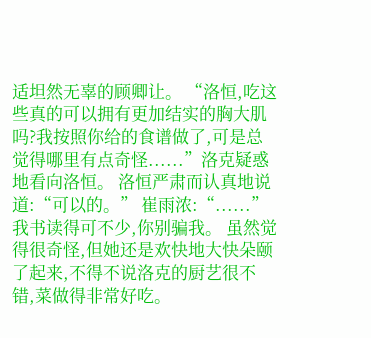适坦然无辜的顾卿让。 “洛恒,吃这些真的可以拥有更加结实的胸大肌吗?我按照你给的食谱做了,可是总觉得哪里有点奇怪......”洛克疑惑地看向洛恒。 洛恒严肃而认真地说道:“可以的。” 崔雨浓:“......”我书读得可不少,你别骗我。 虽然觉得很奇怪,但她还是欢快地大快朵颐了起来,不得不说洛克的厨艺很不错,菜做得非常好吃。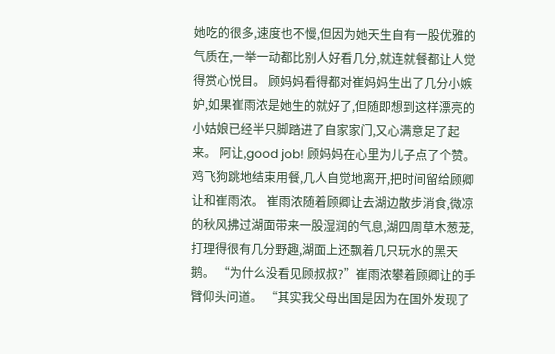她吃的很多,速度也不慢,但因为她天生自有一股优雅的气质在,一举一动都比别人好看几分,就连就餐都让人觉得赏心悦目。 顾妈妈看得都对崔妈妈生出了几分小嫉妒,如果崔雨浓是她生的就好了,但随即想到这样漂亮的小姑娘已经半只脚踏进了自家家门,又心满意足了起来。 阿让,good job! 顾妈妈在心里为儿子点了个赞。 鸡飞狗跳地结束用餐,几人自觉地离开,把时间留给顾卿让和崔雨浓。 崔雨浓随着顾卿让去湖边散步消食,微凉的秋风拂过湖面带来一股湿润的气息,湖四周草木葱茏,打理得很有几分野趣,湖面上还飘着几只玩水的黑天鹅。 “为什么没看见顾叔叔?”崔雨浓攀着顾卿让的手臂仰头问道。 “其实我父母出国是因为在国外发现了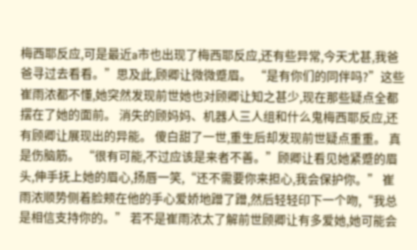梅西耶反应,可是最近a市也出现了梅西耶反应,还有些异常,今天尤甚,我爸爸寻过去看看。”思及此,顾卿让微微蹙眉。 “是有你们的同伴吗?”这些崔雨浓都不懂,她突然发现前世她也对顾卿让知之甚少,现在那些疑点全都摆在了她的面前。 消失的顾妈妈、机器人三人组和什么鬼梅西耶反应,还有顾卿让展现出的异能。 傻白甜了一世,重生后却发现前世疑点重重。 真是伤脑筋。 “很有可能,不过应该是来者不善。”顾卿让看见她紧蹙的眉头,伸手抚上她的眉心,扬唇一笑,“还不需要你来担心,我会保护你。” 崔雨浓顺势侧着脸颊在他的手心爱娇地蹭了蹭,然后轻轻印下一个吻,“我总是相信支持你的。” 若不是崔雨浓太了解前世顾卿让有多爱她,她可能会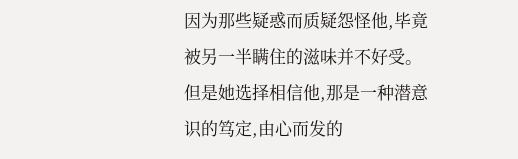因为那些疑惑而质疑怨怪他,毕竟被另一半瞒住的滋味并不好受。 但是她选择相信他,那是一种潜意识的笃定,由心而发的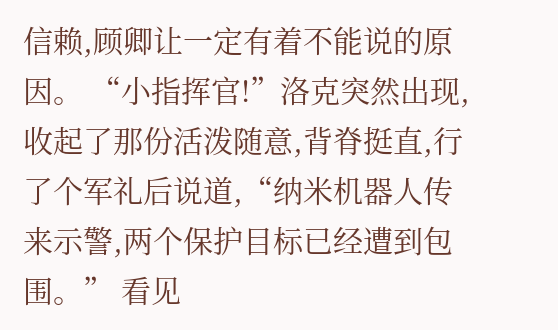信赖,顾卿让一定有着不能说的原因。 “小指挥官!”洛克突然出现,收起了那份活泼随意,背脊挺直,行了个军礼后说道,“纳米机器人传来示警,两个保护目标已经遭到包围。” 看见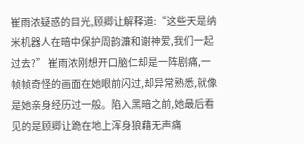崔雨浓疑惑的目光,顾卿让解释道:“这些天是纳米机器人在暗中保护周韵濂和谢神爱,我们一起过去?” 崔雨浓刚想开口脑仁却是一阵剧痛,一帧帧奇怪的画面在她眼前闪过,却异常熟悉,就像是她亲身经历过一般。陷入黑暗之前,她最后看见的是顾卿让跪在地上浑身狼藉无声痛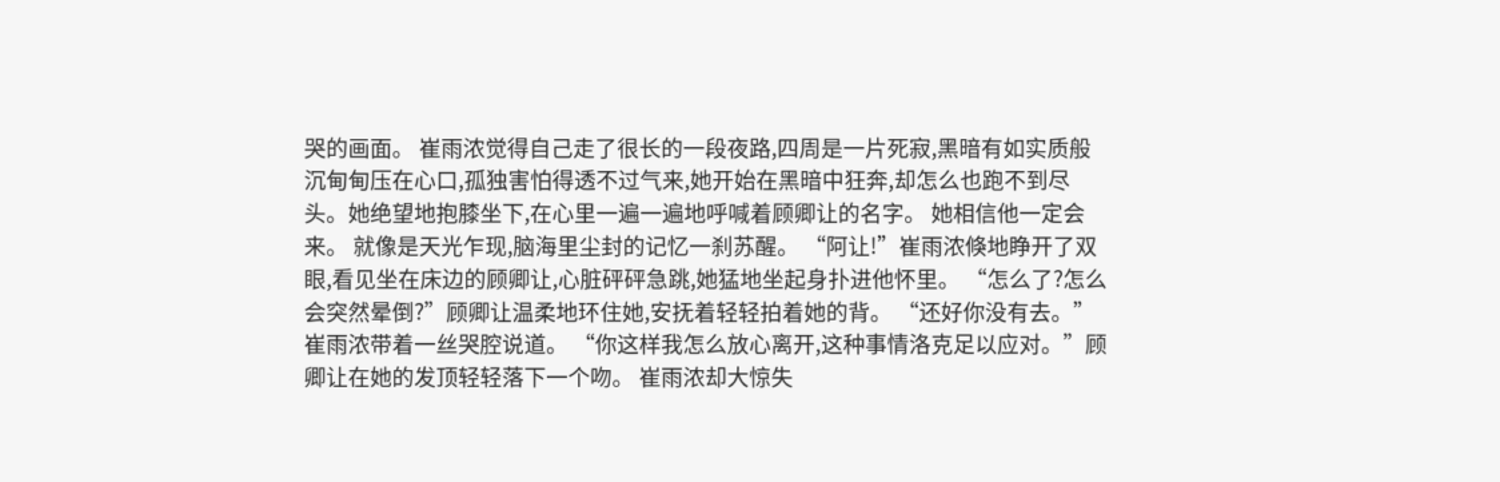哭的画面。 崔雨浓觉得自己走了很长的一段夜路,四周是一片死寂,黑暗有如实质般沉甸甸压在心口,孤独害怕得透不过气来,她开始在黑暗中狂奔,却怎么也跑不到尽头。她绝望地抱膝坐下,在心里一遍一遍地呼喊着顾卿让的名字。 她相信他一定会来。 就像是天光乍现,脑海里尘封的记忆一刹苏醒。 “阿让!”崔雨浓倏地睁开了双眼,看见坐在床边的顾卿让,心脏砰砰急跳,她猛地坐起身扑进他怀里。 “怎么了?怎么会突然晕倒?”顾卿让温柔地环住她,安抚着轻轻拍着她的背。 “还好你没有去。”崔雨浓带着一丝哭腔说道。 “你这样我怎么放心离开,这种事情洛克足以应对。”顾卿让在她的发顶轻轻落下一个吻。 崔雨浓却大惊失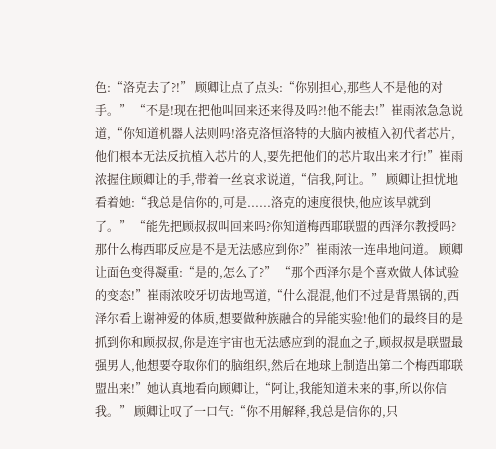色:“洛克去了?!” 顾卿让点了点头:“你别担心,那些人不是他的对手。” “不是!现在把他叫回来还来得及吗?!他不能去!”崔雨浓急急说道,“你知道机器人法则吗!洛克洛恒洛特的大脑内被植入初代者芯片,他们根本无法反抗植入芯片的人,要先把他们的芯片取出来才行!”崔雨浓握住顾卿让的手,带着一丝哀求说道,“信我,阿让。” 顾卿让担忧地看着她:“我总是信你的,可是......洛克的速度很快,他应该早就到了。” “能先把顾叔叔叫回来吗?你知道梅西耶联盟的西泽尔教授吗?那什么梅西耶反应是不是无法感应到你?”崔雨浓一连串地问道。 顾卿让面色变得凝重:“是的,怎么了?” “那个西泽尔是个喜欢做人体试验的变态!”崔雨浓咬牙切齿地骂道,“什么混混,他们不过是背黑锅的,西泽尔看上谢神爱的体质,想要做种族融合的异能实验!他们的最终目的是抓到你和顾叔叔,你是连宇宙也无法感应到的混血之子,顾叔叔是联盟最强男人,他想要夺取你们的脑组织,然后在地球上制造出第二个梅西耶联盟出来!”她认真地看向顾卿让,“阿让,我能知道未来的事,所以你信我。” 顾卿让叹了一口气:“你不用解释,我总是信你的,只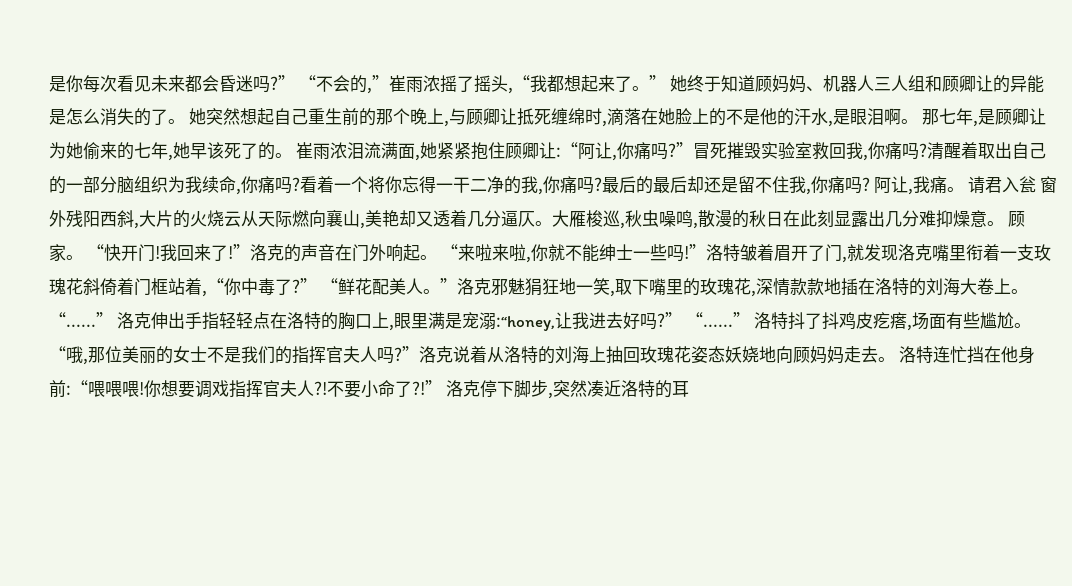是你每次看见未来都会昏迷吗?” “不会的,”崔雨浓摇了摇头,“我都想起来了。” 她终于知道顾妈妈、机器人三人组和顾卿让的异能是怎么消失的了。 她突然想起自己重生前的那个晚上,与顾卿让抵死缠绵时,滴落在她脸上的不是他的汗水,是眼泪啊。 那七年,是顾卿让为她偷来的七年,她早该死了的。 崔雨浓泪流满面,她紧紧抱住顾卿让:“阿让,你痛吗?”冒死摧毁实验室救回我,你痛吗?清醒着取出自己的一部分脑组织为我续命,你痛吗?看着一个将你忘得一干二净的我,你痛吗?最后的最后却还是留不住我,你痛吗? 阿让,我痛。 请君入瓮 窗外残阳西斜,大片的火烧云从天际燃向襄山,美艳却又透着几分逼仄。大雁梭巡,秋虫噪鸣,散漫的秋日在此刻显露出几分难抑燥意。 顾家。 “快开门!我回来了!”洛克的声音在门外响起。 “来啦来啦,你就不能绅士一些吗!”洛特皱着眉开了门,就发现洛克嘴里衔着一支玫瑰花斜倚着门框站着,“你中毒了?” “鲜花配美人。”洛克邪魅狷狂地一笑,取下嘴里的玫瑰花,深情款款地插在洛特的刘海大卷上。 “......” 洛克伸出手指轻轻点在洛特的胸口上,眼里满是宠溺:“honey,让我进去好吗?” “......” 洛特抖了抖鸡皮疙瘩,场面有些尴尬。 “哦,那位美丽的女士不是我们的指挥官夫人吗?”洛克说着从洛特的刘海上抽回玫瑰花姿态妖娆地向顾妈妈走去。 洛特连忙挡在他身前:“喂喂喂!你想要调戏指挥官夫人?!不要小命了?!” 洛克停下脚步,突然凑近洛特的耳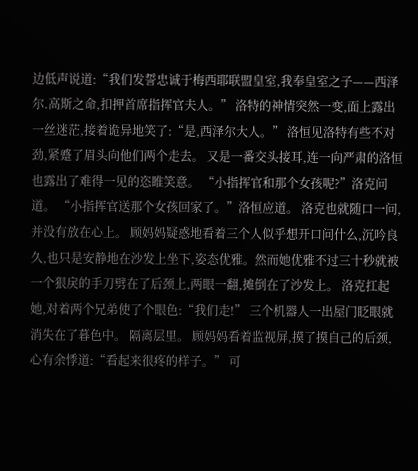边低声说道:“我们发誓忠诚于梅西耶联盟皇室,我奉皇室之子——西泽尔.高斯之命,扣押首席指挥官夫人。” 洛特的神情突然一变,面上露出一丝迷茫,接着诡异地笑了:“是,西泽尔大人。” 洛恒见洛特有些不对劲,紧蹙了眉头向他们两个走去。 又是一番交头接耳,连一向严肃的洛恒也露出了难得一见的恣睢笑意。 “小指挥官和那个女孩呢?”洛克问道。 “小指挥官送那个女孩回家了。”洛恒应道。 洛克也就随口一问,并没有放在心上。 顾妈妈疑惑地看着三个人似乎想开口问什么,沉吟良久,也只是安静地在沙发上坐下,姿态优雅。然而她优雅不过三十秒就被一个狠戾的手刀劈在了后颈上,两眼一翻,摊倒在了沙发上。 洛克扛起她,对着两个兄弟使了个眼色:“我们走!” 三个机器人一出屋门眨眼就消失在了暮色中。 隔离层里。 顾妈妈看着监视屏,摸了摸自己的后颈,心有余悸道:“看起来很疼的样子。” 可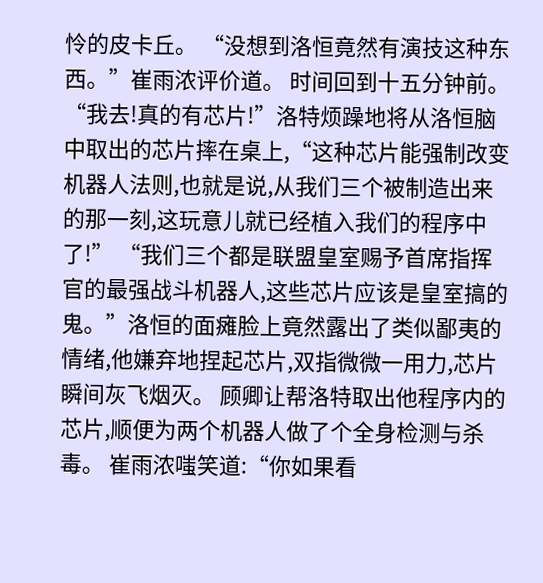怜的皮卡丘。 “没想到洛恒竟然有演技这种东西。”崔雨浓评价道。 时间回到十五分钟前。 “我去!真的有芯片!”洛特烦躁地将从洛恒脑中取出的芯片摔在桌上,“这种芯片能强制改变机器人法则,也就是说,从我们三个被制造出来的那一刻,这玩意儿就已经植入我们的程序中了!” “我们三个都是联盟皇室赐予首席指挥官的最强战斗机器人,这些芯片应该是皇室搞的鬼。”洛恒的面瘫脸上竟然露出了类似鄙夷的情绪,他嫌弃地捏起芯片,双指微微一用力,芯片瞬间灰飞烟灭。 顾卿让帮洛特取出他程序内的芯片,顺便为两个机器人做了个全身检测与杀毒。 崔雨浓嗤笑道:“你如果看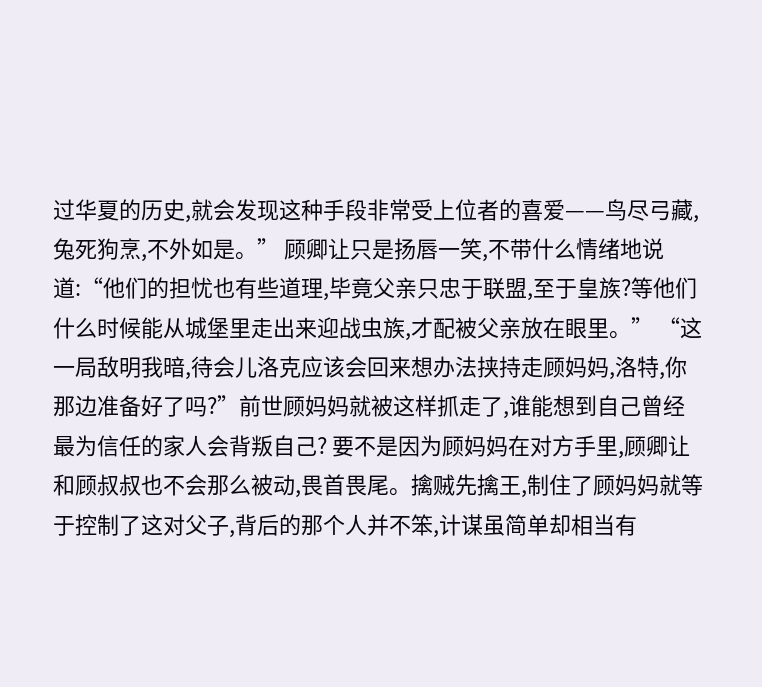过华夏的历史,就会发现这种手段非常受上位者的喜爱——鸟尽弓藏,兔死狗烹,不外如是。” 顾卿让只是扬唇一笑,不带什么情绪地说道:“他们的担忧也有些道理,毕竟父亲只忠于联盟,至于皇族?等他们什么时候能从城堡里走出来迎战虫族,才配被父亲放在眼里。” “这一局敌明我暗,待会儿洛克应该会回来想办法挟持走顾妈妈,洛特,你那边准备好了吗?”前世顾妈妈就被这样抓走了,谁能想到自己曾经最为信任的家人会背叛自己? 要不是因为顾妈妈在对方手里,顾卿让和顾叔叔也不会那么被动,畏首畏尾。擒贼先擒王,制住了顾妈妈就等于控制了这对父子,背后的那个人并不笨,计谋虽简单却相当有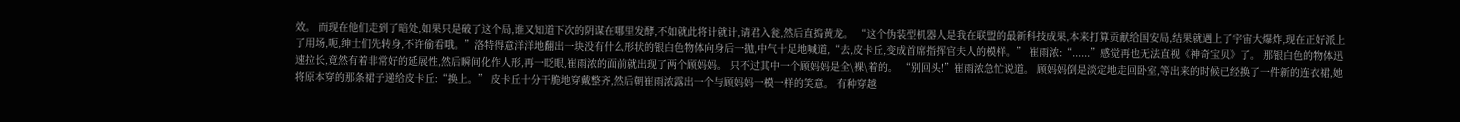效。 而现在他们走到了暗处,如果只是破了这个局,谁又知道下次的阴谋在哪里发酵,不如就此将计就计,请君入瓮,然后直捣黄龙。 “这个伪装型机器人是我在联盟的最新科技成果,本来打算贡献给国安局,结果就遇上了宇宙大爆炸,现在正好派上了用场,呃,绅士们先转身,不许偷看哦。”洛特得意洋洋地翻出一块没有什么形状的银白色物体向身后一抛,中气十足地喊道,“去,皮卡丘,变成首席指挥官夫人的模样。” 崔雨浓:“......”感觉再也无法直视《神奇宝贝》了。 那银白色的物体迅速拉长,竟然有着非常好的延展性,然后瞬间化作人形,再一眨眼,崔雨浓的面前就出现了两个顾妈妈。 只不过其中一个顾妈妈是全\裸\着的。 “别回头!”崔雨浓急忙说道。 顾妈妈倒是淡定地走回卧室,等出来的时候已经换了一件新的连衣裙,她将原本穿的那条裙子递给皮卡丘:“换上。” 皮卡丘十分干脆地穿戴整齐,然后朝崔雨浓露出一个与顾妈妈一模一样的笑意。 有种穿越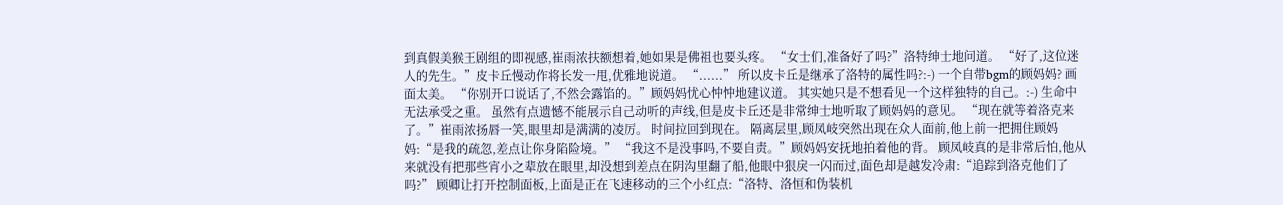到真假美猴王剧组的即视感,崔雨浓扶额想着,她如果是佛祖也要头疼。 “女士们,准备好了吗?”洛特绅士地问道。 “好了,这位迷人的先生。”皮卡丘慢动作将长发一甩,优雅地说道。 “......” 所以皮卡丘是继承了洛特的属性吗?:-) 一个自带bgm的顾妈妈? 画面太美。 “你别开口说话了,不然会露馅的。”顾妈妈忧心忡忡地建议道。 其实她只是不想看见一个这样独特的自己。:-) 生命中无法承受之重。 虽然有点遗憾不能展示自己动听的声线,但是皮卡丘还是非常绅士地听取了顾妈妈的意见。 “现在就等着洛克来了。”崔雨浓扬唇一笑,眼里却是满满的凌厉。 时间拉回到现在。 隔离层里,顾凤岐突然出现在众人面前,他上前一把拥住顾妈妈:“是我的疏忽,差点让你身陷险境。” “我这不是没事吗,不要自责。”顾妈妈安抚地拍着他的背。 顾凤岐真的是非常后怕,他从来就没有把那些宵小之辈放在眼里,却没想到差点在阴沟里翻了船,他眼中狠戾一闪而过,面色却是越发冷肃:“追踪到洛克他们了吗?” 顾卿让打开控制面板,上面是正在飞速移动的三个小红点:“洛特、洛恒和伪装机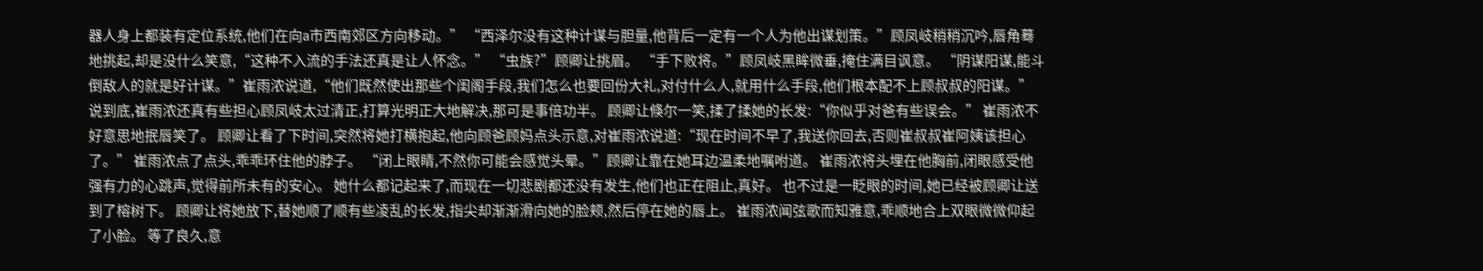器人身上都装有定位系统,他们在向a市西南郊区方向移动。” “西泽尔没有这种计谋与胆量,他背后一定有一个人为他出谋划策。”顾凤岐稍稍沉吟,唇角蓦地挑起,却是没什么笑意,“这种不入流的手法还真是让人怀念。” “虫族?”顾卿让挑眉。 “手下败将。”顾凤岐黑眸微垂,掩住满目讽意。 “阴谋阳谋,能斗倒敌人的就是好计谋。”崔雨浓说道,“他们既然使出那些个闺阁手段,我们怎么也要回份大礼,对付什么人,就用什么手段,他们根本配不上顾叔叔的阳谋。” 说到底,崔雨浓还真有些担心顾凤岐太过清正,打算光明正大地解决,那可是事倍功半。 顾卿让倏尔一笑,揉了揉她的长发:“你似乎对爸有些误会。” 崔雨浓不好意思地抿唇笑了。 顾卿让看了下时间,突然将她打横抱起,他向顾爸顾妈点头示意,对崔雨浓说道:“现在时间不早了,我送你回去,否则崔叔叔崔阿姨该担心了。” 崔雨浓点了点头,乖乖环住他的脖子。 “闭上眼睛,不然你可能会感觉头晕。”顾卿让靠在她耳边温柔地嘱咐道。 崔雨浓将头埋在他胸前,闭眼感受他强有力的心跳声,觉得前所未有的安心。 她什么都记起来了,而现在一切悲剧都还没有发生,他们也正在阻止,真好。 也不过是一眨眼的时间,她已经被顾卿让送到了榕树下。 顾卿让将她放下,替她顺了顺有些凌乱的长发,指尖却渐渐滑向她的脸颊,然后停在她的唇上。 崔雨浓闻弦歌而知雅意,乖顺地合上双眼微微仰起了小脸。 等了良久,意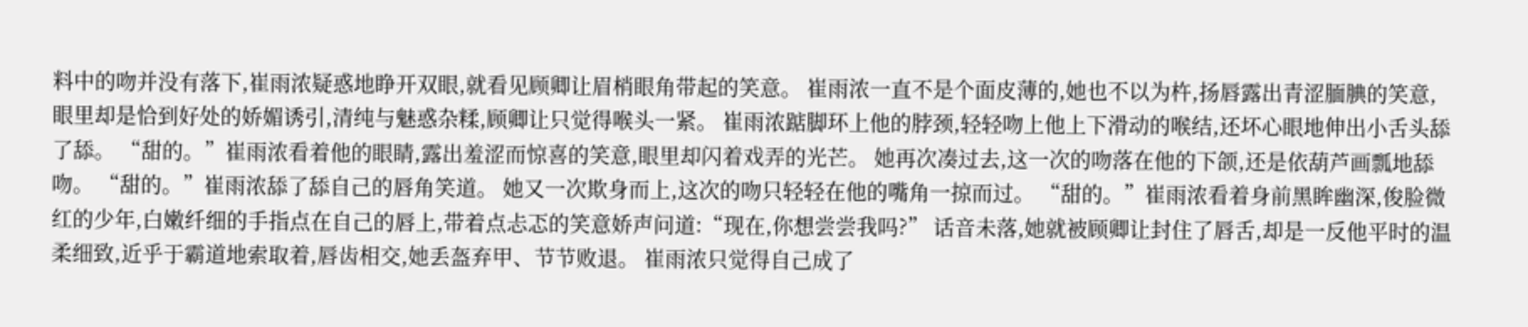料中的吻并没有落下,崔雨浓疑惑地睁开双眼,就看见顾卿让眉梢眼角带起的笑意。 崔雨浓一直不是个面皮薄的,她也不以为杵,扬唇露出青涩腼腆的笑意,眼里却是恰到好处的娇媚诱引,清纯与魅惑杂糅,顾卿让只觉得喉头一紧。 崔雨浓踮脚环上他的脖颈,轻轻吻上他上下滑动的喉结,还坏心眼地伸出小舌头舔了舔。 “甜的。”崔雨浓看着他的眼睛,露出羞涩而惊喜的笑意,眼里却闪着戏弄的光芒。 她再次凑过去,这一次的吻落在他的下颌,还是依葫芦画瓢地舔吻。 “甜的。”崔雨浓舔了舔自己的唇角笑道。 她又一次欺身而上,这次的吻只轻轻在他的嘴角一掠而过。 “甜的。”崔雨浓看着身前黑眸幽深,俊脸微红的少年,白嫩纤细的手指点在自己的唇上,带着点忐忑的笑意娇声问道:“现在,你想尝尝我吗?” 话音未落,她就被顾卿让封住了唇舌,却是一反他平时的温柔细致,近乎于霸道地索取着,唇齿相交,她丢盔弃甲、节节败退。 崔雨浓只觉得自己成了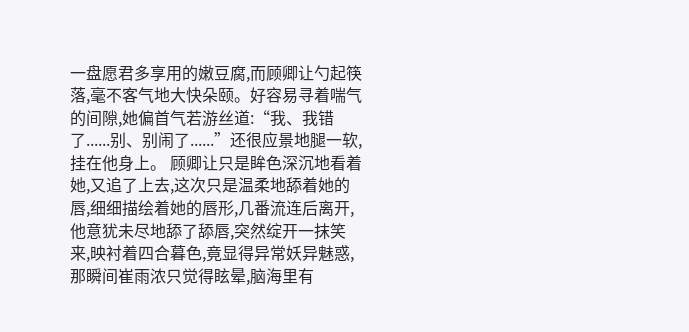一盘愿君多享用的嫩豆腐,而顾卿让勺起筷落,毫不客气地大快朵颐。好容易寻着喘气的间隙,她偏首气若游丝道:“我、我错了......别、别闹了......”还很应景地腿一软,挂在他身上。 顾卿让只是眸色深沉地看着她,又追了上去,这次只是温柔地舔着她的唇,细细描绘着她的唇形,几番流连后离开,他意犹未尽地舔了舔唇,突然绽开一抹笑来,映衬着四合暮色,竟显得异常妖异魅惑,那瞬间崔雨浓只觉得眩晕,脑海里有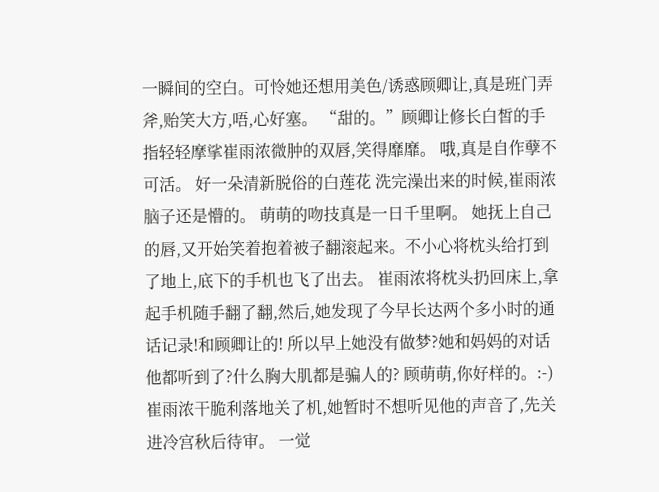一瞬间的空白。可怜她还想用美色/诱惑顾卿让,真是班门弄斧,贻笑大方,唔,心好塞。 “甜的。”顾卿让修长白皙的手指轻轻摩挲崔雨浓微肿的双唇,笑得靡靡。 哦,真是自作孽不可活。 好一朵清新脱俗的白莲花 洗完澡出来的时候,崔雨浓脑子还是懵的。 萌萌的吻技真是一日千里啊。 她抚上自己的唇,又开始笑着抱着被子翻滚起来。不小心将枕头给打到了地上,底下的手机也飞了出去。 崔雨浓将枕头扔回床上,拿起手机随手翻了翻,然后,她发现了今早长达两个多小时的通话记录!和顾卿让的! 所以早上她没有做梦?她和妈妈的对话他都听到了?什么胸大肌都是骗人的? 顾萌萌,你好样的。:-) 崔雨浓干脆利落地关了机,她暂时不想听见他的声音了,先关进冷宫秋后待审。 一觉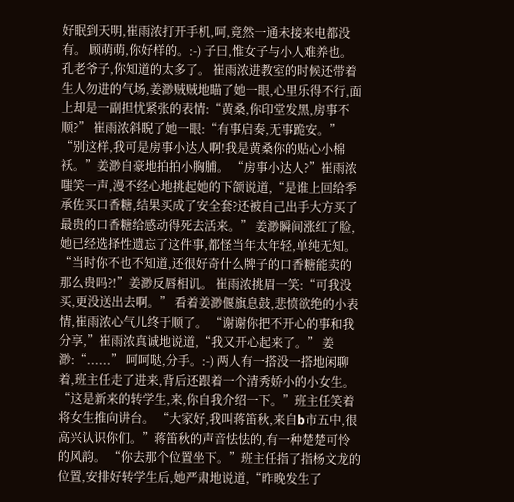好眠到天明,崔雨浓打开手机,呵,竟然一通未接来电都没有。 顾萌萌,你好样的。:-) 子曰,惟女子与小人难养也。 孔老爷子,你知道的太多了。 崔雨浓进教室的时候还带着生人勿进的气场,姜渺贼贼地瞄了她一眼,心里乐得不行,面上却是一副担忧紧张的表情:“黄桑,你印堂发黑,房事不顺?” 崔雨浓斜睨了她一眼:“有事启奏,无事跪安。” “别这样,我可是房事小达人啊!我是黄桑你的贴心小棉袄。”姜渺自豪地拍拍小胸脯。 “房事小达人?”崔雨浓嗤笑一声,漫不经心地挑起她的下颌说道,“是谁上回给季承佐买口香糖,结果买成了安全套?还被自己出手大方买了最贵的口香糖给感动得死去活来。” 姜渺瞬间涨红了脸,她已经选择性遗忘了这件事,都怪当年太年轻,单纯无知。 “当时你不也不知道,还很好奇什么牌子的口香糖能卖的那么贵吗?!”姜渺反唇相讥。 崔雨浓挑眉一笑:“可我没买,更没送出去啊。” 看着姜渺偃旗息鼓,悲愤欲绝的小表情,崔雨浓心气儿终于顺了。 “谢谢你把不开心的事和我分享,”崔雨浓真诚地说道,“我又开心起来了。” 姜渺:“......” 呵呵哒,分手。:-) 两人有一搭没一搭地闲聊着,班主任走了进来,背后还跟着一个清秀娇小的小女生。 “这是新来的转学生,来,你自我介绍一下。”班主任笑着将女生推向讲台。 “大家好,我叫蒋笛秋,来自b市五中,很高兴认识你们。”蒋笛秋的声音怯怯的,有一种楚楚可怜的风韵。 “你去那个位置坐下。”班主任指了指杨文龙的位置,安排好转学生后,她严肃地说道,“昨晚发生了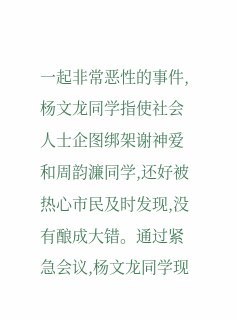一起非常恶性的事件,杨文龙同学指使社会人士企图绑架谢神爱和周韵濂同学,还好被热心市民及时发现,没有酿成大错。通过紧急会议,杨文龙同学现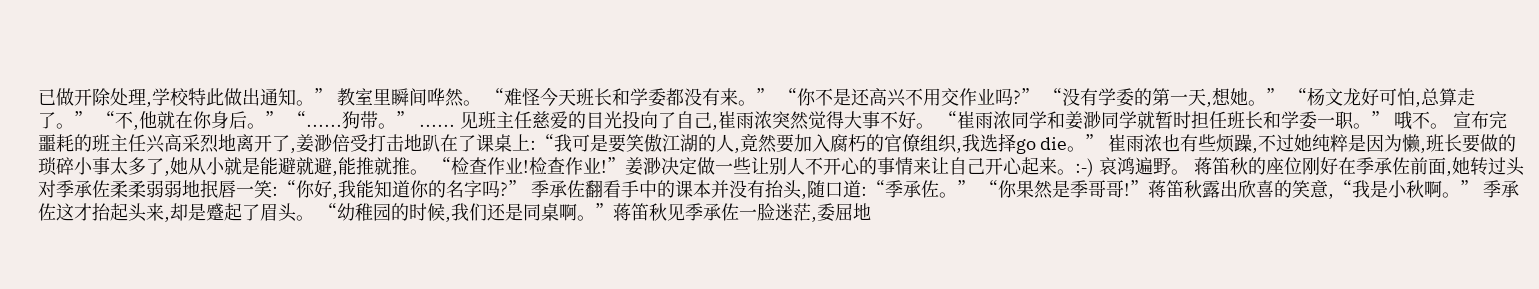已做开除处理,学校特此做出通知。” 教室里瞬间哗然。 “难怪今天班长和学委都没有来。” “你不是还高兴不用交作业吗?” “没有学委的第一天,想她。” “杨文龙好可怕,总算走了。” “不,他就在你身后。” “......狗带。” ...... 见班主任慈爱的目光投向了自己,崔雨浓突然觉得大事不好。 “崔雨浓同学和姜渺同学就暂时担任班长和学委一职。” 哦不。 宣布完噩耗的班主任兴高采烈地离开了,姜渺倍受打击地趴在了课桌上:“我可是要笑傲江湖的人,竟然要加入腐朽的官僚组织,我选择go die。” 崔雨浓也有些烦躁,不过她纯粹是因为懒,班长要做的琐碎小事太多了,她从小就是能避就避,能推就推。 “检查作业!检查作业!”姜渺决定做一些让别人不开心的事情来让自己开心起来。:-) 哀鸿遍野。 蒋笛秋的座位刚好在季承佐前面,她转过头对季承佐柔柔弱弱地抿唇一笑:“你好,我能知道你的名字吗?” 季承佐翻看手中的课本并没有抬头,随口道:“季承佐。” “你果然是季哥哥!”蒋笛秋露出欣喜的笑意,“我是小秋啊。” 季承佐这才抬起头来,却是蹙起了眉头。 “幼稚园的时候,我们还是同桌啊。”蒋笛秋见季承佐一脸迷茫,委屈地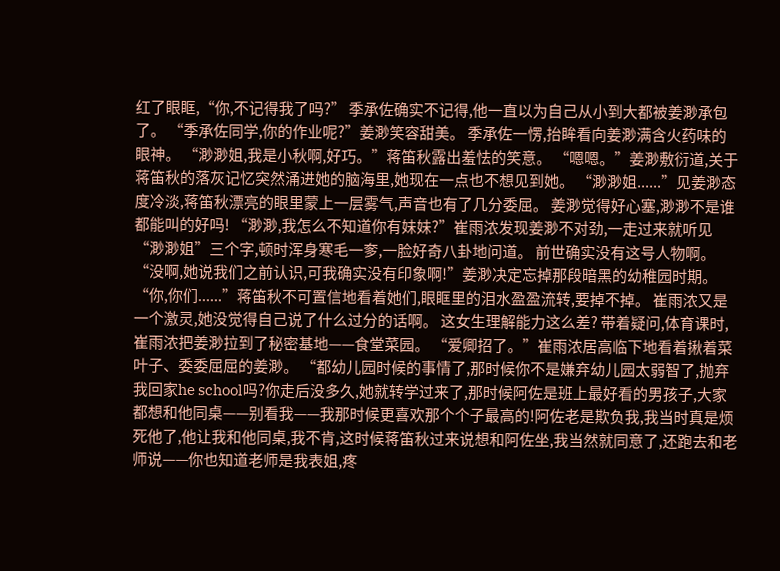红了眼眶,“你,不记得我了吗?” 季承佐确实不记得,他一直以为自己从小到大都被姜渺承包了。 “季承佐同学,你的作业呢?”姜渺笑容甜美。 季承佐一愣,抬眸看向姜渺满含火药味的眼神。 “渺渺姐,我是小秋啊,好巧。”蒋笛秋露出羞怯的笑意。 “嗯嗯。”姜渺敷衍道,关于蒋笛秋的落灰记忆突然涌进她的脑海里,她现在一点也不想见到她。 “渺渺姐......”见姜渺态度冷淡,蒋笛秋漂亮的眼里蒙上一层雾气,声音也有了几分委屈。 姜渺觉得好心塞,渺渺不是谁都能叫的好吗! “渺渺,我怎么不知道你有妹妹?”崔雨浓发现姜渺不对劲,一走过来就听见“渺渺姐”三个字,顿时浑身寒毛一奓,一脸好奇八卦地问道。 前世确实没有这号人物啊。 “没啊,她说我们之前认识,可我确实没有印象啊!”姜渺决定忘掉那段暗黑的幼稚园时期。 “你,你们......”蒋笛秋不可置信地看着她们,眼眶里的泪水盈盈流转,要掉不掉。 崔雨浓又是一个激灵,她没觉得自己说了什么过分的话啊。 这女生理解能力这么差? 带着疑问,体育课时,崔雨浓把姜渺拉到了秘密基地——食堂菜园。 “爱卿招了。”崔雨浓居高临下地看着揪着菜叶子、委委屈屈的姜渺。 “都幼儿园时候的事情了,那时候你不是嫌弃幼儿园太弱智了,抛弃我回家he school吗?你走后没多久,她就转学过来了,那时候阿佐是班上最好看的男孩子,大家都想和他同桌——别看我——我那时候更喜欢那个个子最高的!阿佐老是欺负我,我当时真是烦死他了,他让我和他同桌,我不肯,这时候蒋笛秋过来说想和阿佐坐,我当然就同意了,还跑去和老师说——你也知道老师是我表姐,疼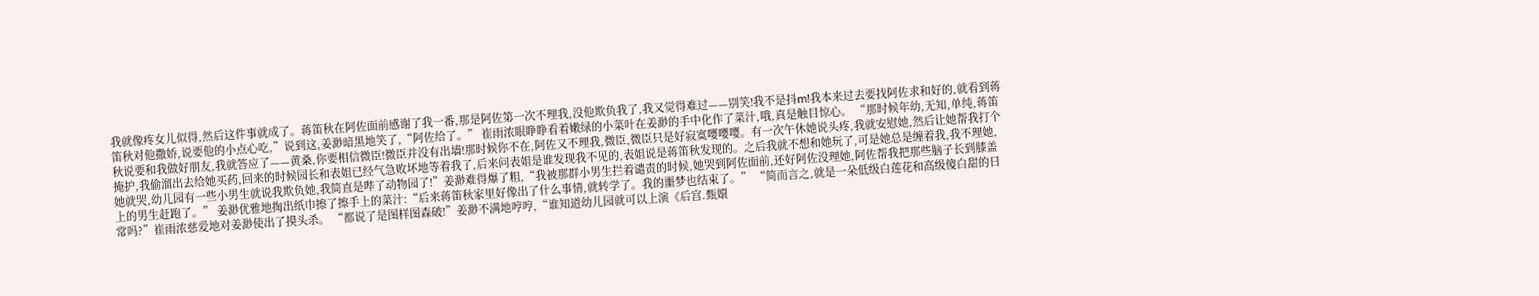我就像疼女儿似得,然后这件事就成了。蒋笛秋在阿佐面前感谢了我一番,那是阿佐第一次不理我,没他欺负我了,我又觉得难过——别笑!我不是抖m!我本来过去要找阿佐求和好的,就看到蒋笛秋对他撒娇,说要他的小点心吃,”说到这,姜渺暗黑地笑了,“阿佐给了。” 崔雨浓眼睁睁看着嫩绿的小菜叶在姜渺的手中化作了菜汁,哦,真是触目惊心。 “那时候年幼,无知,单纯,蒋笛秋说要和我做好朋友,我就答应了——黄桑,你要相信微臣!微臣并没有出墙!那时候你不在,阿佐又不理我,微臣,微臣只是好寂寞嘤嘤嘤。有一次午休她说头疼,我就安慰她,然后让她帮我打个掩护,我偷溜出去给她买药,回来的时候园长和表姐已经气急败坏地等着我了,后来问表姐是谁发现我不见的,表姐说是蒋笛秋发现的。之后我就不想和她玩了,可是她总是缠着我,我不理她,她就哭,幼儿园有一些小男生就说我欺负她,我简直是哔了动物园了!”姜渺难得爆了粗,“我被那群小男生拦着谴责的时候,她哭到阿佐面前,还好阿佐没理她,阿佐帮我把那些脑子长到膝盖上的男生赶跑了。” 姜渺优雅地掏出纸巾擦了擦手上的菜汁:“后来蒋笛秋家里好像出了什么事情,就转学了。我的噩梦也结束了。” “简而言之,就是一朵低级白莲花和高级傻白甜的日常吗?”崔雨浓慈爱地对姜渺使出了摸头杀。 “都说了是图样图森破!”姜渺不满地哼哼,“谁知道幼儿园就可以上演《后宫.甄嬛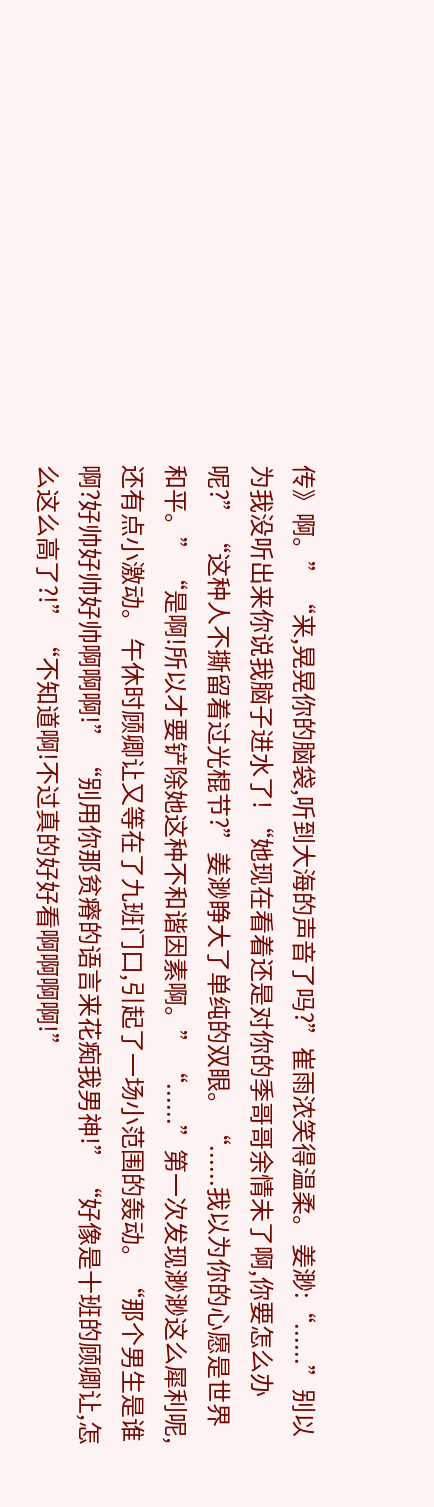传》啊。” “来,晃晃你的脑袋,听到大海的声音了吗?”崔雨浓笑得温柔。 姜渺:“......”别以为我没听出来你说我脑子进水了! “她现在看着还是对你的季哥哥余情未了啊,你要怎么办呢?” “这种人不撕留着过光棍节?”姜渺睁大了单纯的双眼。 “......我以为你的心愿是世界和平。” “是啊!所以才要铲除她这种不和谐因素啊。” “......”第一次发现渺渺这么犀利呢,还有点小激动。 午休时顾卿让又等在了九班门口,引起了一场小范围的轰动。 “那个男生是谁啊?好帅好帅好帅啊啊啊!” “别用你那贫瘠的语言来花痴我男神!” “好像是十班的顾卿让,怎么这么高了?!” “不知道啊!不过真的好好看啊啊啊啊!”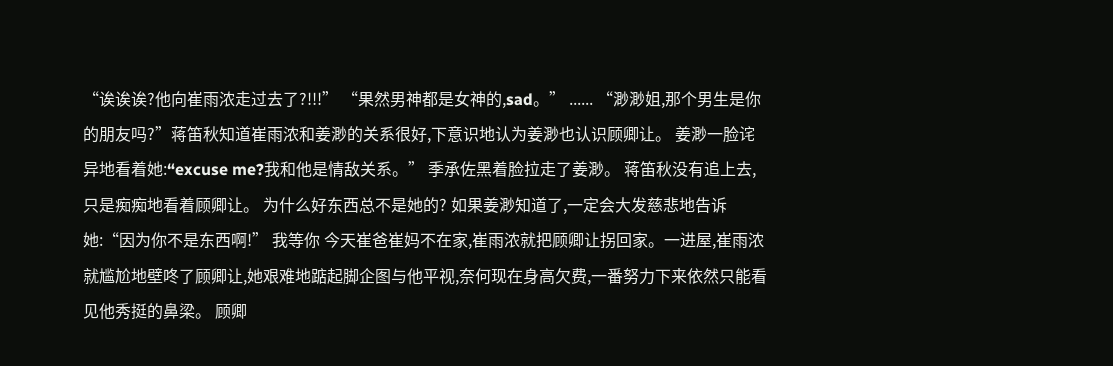“诶诶诶?他向崔雨浓走过去了?!!!” “果然男神都是女神的,sad。” ...... “渺渺姐,那个男生是你的朋友吗?”蒋笛秋知道崔雨浓和姜渺的关系很好,下意识地认为姜渺也认识顾卿让。 姜渺一脸诧异地看着她:“excuse me?我和他是情敌关系。” 季承佐黑着脸拉走了姜渺。 蒋笛秋没有追上去,只是痴痴地看着顾卿让。 为什么好东西总不是她的? 如果姜渺知道了,一定会大发慈悲地告诉她:“因为你不是东西啊!” 我等你 今天崔爸崔妈不在家,崔雨浓就把顾卿让拐回家。一进屋,崔雨浓就尴尬地壁咚了顾卿让,她艰难地踮起脚企图与他平视,奈何现在身高欠费,一番努力下来依然只能看见他秀挺的鼻梁。 顾卿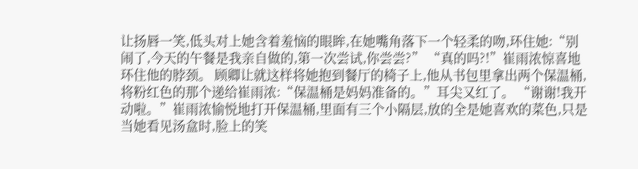让扬唇一笑,低头对上她含着羞恼的眼眸,在她嘴角落下一个轻柔的吻,环住她:“别闹了,今天的午餐是我亲自做的,第一次尝试,你尝尝?” “真的吗?!”崔雨浓惊喜地环住他的脖颈。 顾卿让就这样将她抱到餐厅的椅子上,他从书包里拿出两个保温桶,将粉红色的那个递给崔雨浓:“保温桶是妈妈准备的。”耳尖又红了。 “谢谢!我开动啦。”崔雨浓愉悦地打开保温桶,里面有三个小隔层,放的全是她喜欢的菜色,只是当她看见汤盒时,脸上的笑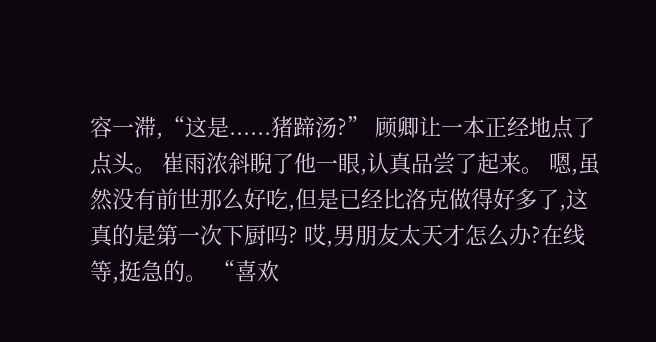容一滞,“这是......猪蹄汤?” 顾卿让一本正经地点了点头。 崔雨浓斜睨了他一眼,认真品尝了起来。 嗯,虽然没有前世那么好吃,但是已经比洛克做得好多了,这真的是第一次下厨吗? 哎,男朋友太天才怎么办?在线等,挺急的。 “喜欢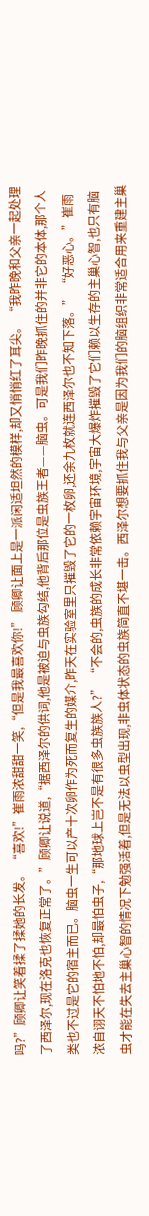吗?”顾卿让笑着揉了揉她的长发。 “喜欢!”崔雨浓甜甜一笑,“但是我最喜欢你!” 顾卿让面上是一派闲适坦然的模样,却又悄悄红了耳尖。 “我昨晚和父亲一起处理了西泽尔,现在洛克也恢复正常了。”顾卿让说道,“据西泽尔的供词,他是被迫与虫族勾结,他背后那位是虫族王者——脑虫。可是我们昨晚抓住的并非它的本体,那个人类也不过是它的宿主而已。脑虫一生可以产十次卵作为死而复生的媒介,昨天在实验室里只摧毁了它的一枚卵,还余九枚就连西泽尔也不知下落。” “好恶心。”崔雨浓自诩天不怕地不怕,却最怕虫子,“那地球上岂不是有很多虫族族人?” “不会的,虫族的成长非常依赖宇宙环境,宇宙大爆炸摧毁了它们赖以生存的主巢心智,也只有脑虫才能在失去主巢心智的情况下勉强活着,但是无法以虫型出现,非虫体状态的虫族简直不堪一击。西泽尔想要抓住我与父亲是因为我们的脑组织非常适合用来重建主巢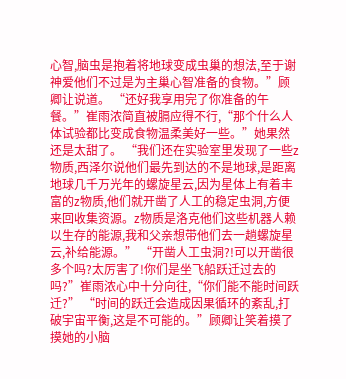心智,脑虫是抱着将地球变成虫巢的想法,至于谢神爱他们不过是为主巢心智准备的食物。”顾卿让说道。 “还好我享用完了你准备的午餐。”崔雨浓简直被膈应得不行,“那个什么人体试验都比变成食物温柔美好一些。”她果然还是太甜了。 “我们还在实验室里发现了一些z物质,西泽尔说他们最先到达的不是地球,是距离地球几千万光年的螺旋星云,因为星体上有着丰富的z物质,他们就开凿了人工的稳定虫洞,方便来回收集资源。z物质是洛克他们这些机器人赖以生存的能源,我和父亲想带他们去一趟螺旋星云,补给能源。” “开凿人工虫洞?!可以开凿很多个吗?太厉害了!你们是坐飞船跃迁过去的吗?”崔雨浓心中十分向往,“你们能不能时间跃迁?” “时间的跃迁会造成因果循环的紊乱,打破宇宙平衡,这是不可能的。”顾卿让笑着摸了摸她的小脑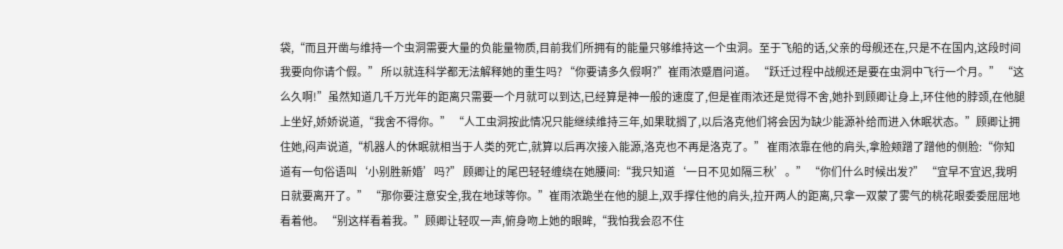袋,“而且开凿与维持一个虫洞需要大量的负能量物质,目前我们所拥有的能量只够维持这一个虫洞。至于飞船的话,父亲的母舰还在,只是不在国内,这段时间我要向你请个假。” 所以就连科学都无法解释她的重生吗? “你要请多久假啊?”崔雨浓蹙眉问道。 “跃迁过程中战舰还是要在虫洞中飞行一个月。” “这么久啊!”虽然知道几千万光年的距离只需要一个月就可以到达,已经算是神一般的速度了,但是崔雨浓还是觉得不舍,她扑到顾卿让身上,环住他的脖颈,在他腿上坐好,娇娇说道,“我舍不得你。” “人工虫洞按此情况只能继续维持三年,如果耽搁了,以后洛克他们将会因为缺少能源补给而进入休眠状态。”顾卿让拥住她,闷声说道,“机器人的休眠就相当于人类的死亡,就算以后再次接入能源,洛克也不再是洛克了。” 崔雨浓靠在他的肩头,拿脸颊蹭了蹭他的侧脸:“你知道有一句俗语叫‘小别胜新婚’吗?” 顾卿让的尾巴轻轻缠绕在她腰间:“我只知道‘一日不见如隔三秋’。” “你们什么时候出发?” “宜早不宜迟,我明日就要离开了。” “那你要注意安全,我在地球等你。”崔雨浓跪坐在他的腿上,双手撑住他的肩头,拉开两人的距离,只拿一双蒙了雾气的桃花眼委委屈屈地看着他。 “别这样看着我。”顾卿让轻叹一声,俯身吻上她的眼眸,“我怕我会忍不住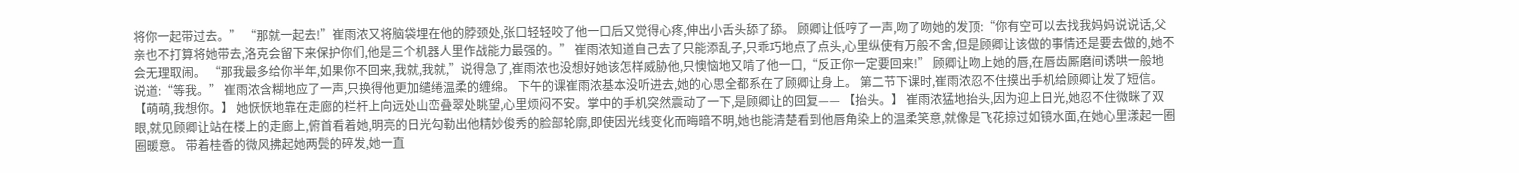将你一起带过去。” “那就一起去!”崔雨浓又将脑袋埋在他的脖颈处,张口轻轻咬了他一口后又觉得心疼,伸出小舌头舔了舔。 顾卿让低哼了一声,吻了吻她的发顶:“你有空可以去找我妈妈说说话,父亲也不打算将她带去,洛克会留下来保护你们,他是三个机器人里作战能力最强的。” 崔雨浓知道自己去了只能添乱子,只乖巧地点了点头,心里纵使有万般不舍,但是顾卿让该做的事情还是要去做的,她不会无理取闹。 “那我最多给你半年,如果你不回来,我就,我就,”说得急了,崔雨浓也没想好她该怎样威胁他,只懊恼地又啃了他一口,“反正你一定要回来!” 顾卿让吻上她的唇,在唇齿厮磨间诱哄一般地说道:“等我。” 崔雨浓含糊地应了一声,只换得他更加缱绻温柔的缠绵。 下午的课崔雨浓基本没听进去,她的心思全都系在了顾卿让身上。 第二节下课时,崔雨浓忍不住摸出手机给顾卿让发了短信。 【萌萌,我想你。】 她恹恹地靠在走廊的栏杆上向远处山峦叠翠处眺望,心里烦闷不安。掌中的手机突然震动了一下,是顾卿让的回复—— 【抬头。】 崔雨浓猛地抬头,因为迎上日光,她忍不住微眯了双眼,就见顾卿让站在楼上的走廊上,俯首看着她,明亮的日光勾勒出他精妙俊秀的脸部轮廓,即使因光线变化而晦暗不明,她也能清楚看到他唇角染上的温柔笑意,就像是飞花掠过如镜水面,在她心里漾起一圈圈暖意。 带着桂香的微风拂起她两鬓的碎发,她一直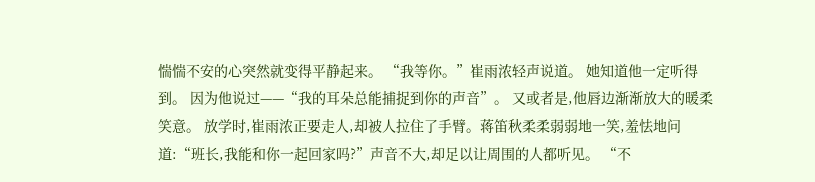惴惴不安的心突然就变得平静起来。 “我等你。”崔雨浓轻声说道。 她知道他一定听得到。 因为他说过——“我的耳朵总能捕捉到你的声音”。 又或者是,他唇边渐渐放大的暖柔笑意。 放学时,崔雨浓正要走人,却被人拉住了手臂。蒋笛秋柔柔弱弱地一笑,羞怯地问道:“班长,我能和你一起回家吗?”声音不大,却足以让周围的人都听见。 “不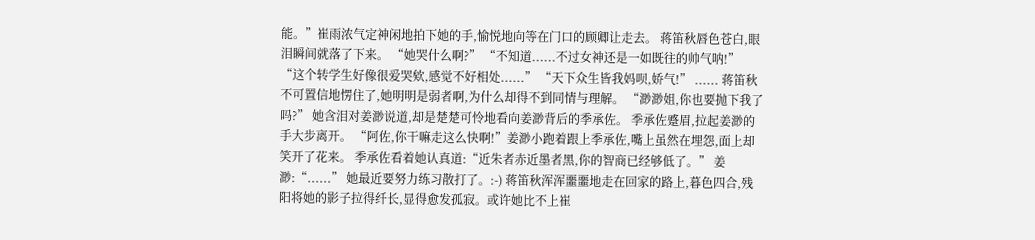能。”崔雨浓气定神闲地拍下她的手,愉悦地向等在门口的顾卿让走去。 蒋笛秋唇色苍白,眼泪瞬间就落了下来。 “她哭什么啊?” “不知道......不过女神还是一如既往的帅气呐!” “这个转学生好像很爱哭欸,感觉不好相处......” “天下众生皆我妈呗,娇气!” ...... 蒋笛秋不可置信地愣住了,她明明是弱者啊,为什么却得不到同情与理解。 “渺渺姐,你也要抛下我了吗?” 她含泪对姜渺说道,却是楚楚可怜地看向姜渺背后的季承佐。 季承佐蹙眉,拉起姜渺的手大步离开。 “阿佐,你干嘛走这么快啊!”姜渺小跑着跟上季承佐,嘴上虽然在埋怨,面上却笑开了花来。 季承佐看着她认真道:“近朱者赤近墨者黑,你的智商已经够低了。” 姜渺:“......” 她最近要努力练习散打了。:-) 蒋笛秋浑浑噩噩地走在回家的路上,暮色四合,残阳将她的影子拉得纤长,显得愈发孤寂。或许她比不上崔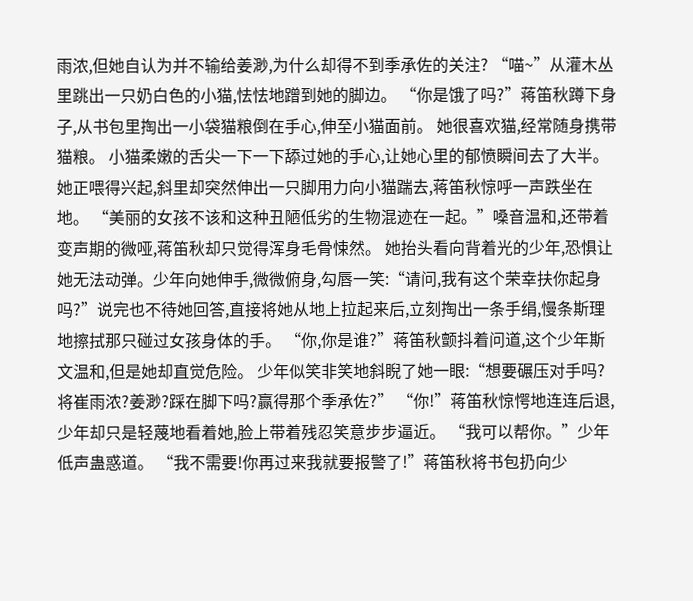雨浓,但她自认为并不输给姜渺,为什么却得不到季承佐的关注? “喵~”从灌木丛里跳出一只奶白色的小猫,怯怯地蹭到她的脚边。 “你是饿了吗?”蒋笛秋蹲下身子,从书包里掏出一小袋猫粮倒在手心,伸至小猫面前。 她很喜欢猫,经常随身携带猫粮。 小猫柔嫩的舌尖一下一下舔过她的手心,让她心里的郁愤瞬间去了大半。她正喂得兴起,斜里却突然伸出一只脚用力向小猫踹去,蒋笛秋惊呼一声跌坐在地。 “美丽的女孩不该和这种丑陋低劣的生物混迹在一起。”嗓音温和,还带着变声期的微哑,蒋笛秋却只觉得浑身毛骨悚然。 她抬头看向背着光的少年,恐惧让她无法动弹。少年向她伸手,微微俯身,勾唇一笑:“请问,我有这个荣幸扶你起身吗?”说完也不待她回答,直接将她从地上拉起来后,立刻掏出一条手绢,慢条斯理地擦拭那只碰过女孩身体的手。 “你,你是谁?”蒋笛秋颤抖着问道,这个少年斯文温和,但是她却直觉危险。 少年似笑非笑地斜睨了她一眼:“想要碾压对手吗?将崔雨浓?姜渺?踩在脚下吗?赢得那个季承佐?” “你!”蒋笛秋惊愕地连连后退,少年却只是轻蔑地看着她,脸上带着残忍笑意步步逼近。 “我可以帮你。”少年低声蛊惑道。 “我不需要!你再过来我就要报警了!”蒋笛秋将书包扔向少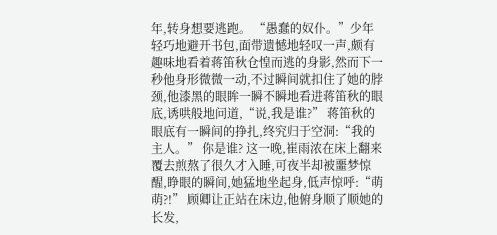年,转身想要逃跑。 “愚蠢的奴仆。”少年轻巧地避开书包,面带遗憾地轻叹一声,颇有趣味地看着蒋笛秋仓惶而逃的身影,然而下一秒他身形微微一动,不过瞬间就扣住了她的脖颈,他漆黑的眼眸一瞬不瞬地看进蒋笛秋的眼底,诱哄般地问道,“说,我是谁?” 蒋笛秋的眼底有一瞬间的挣扎,终究归于空洞:“我的主人。” 你是谁? 这一晚,崔雨浓在床上翻来覆去煎熬了很久才入睡,可夜半却被噩梦惊醒,睁眼的瞬间,她猛地坐起身,低声惊呼:“萌萌?!” 顾卿让正站在床边,他俯身顺了顺她的长发,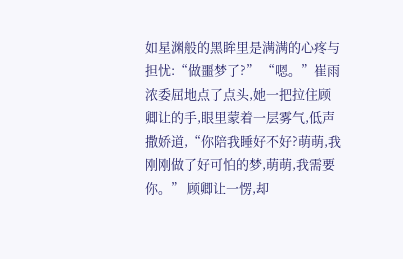如星渊般的黑眸里是满满的心疼与担忧:“做噩梦了?” “嗯。”崔雨浓委屈地点了点头,她一把拉住顾卿让的手,眼里蒙着一层雾气,低声撒娇道,“你陪我睡好不好?萌萌,我刚刚做了好可怕的梦,萌萌,我需要你。” 顾卿让一愣,却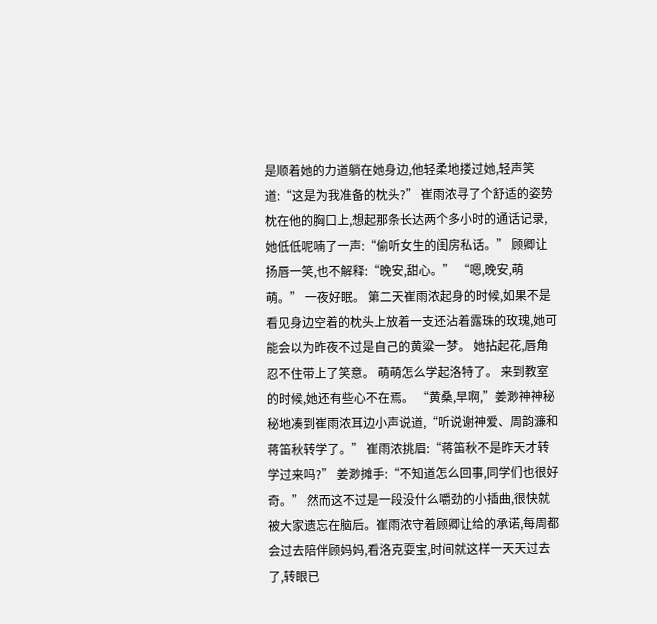是顺着她的力道躺在她身边,他轻柔地搂过她,轻声笑道:“这是为我准备的枕头?” 崔雨浓寻了个舒适的姿势枕在他的胸口上,想起那条长达两个多小时的通话记录,她低低呢喃了一声:“偷听女生的闺房私话。” 顾卿让扬唇一笑,也不解释:“晚安,甜心。” “嗯,晚安,萌萌。” 一夜好眠。 第二天崔雨浓起身的时候,如果不是看见身边空着的枕头上放着一支还沾着露珠的玫瑰,她可能会以为昨夜不过是自己的黄粱一梦。 她拈起花,唇角忍不住带上了笑意。 萌萌怎么学起洛特了。 来到教室的时候,她还有些心不在焉。 “黄桑,早啊,”姜渺神神秘秘地凑到崔雨浓耳边小声说道,“听说谢神爱、周韵濂和蒋笛秋转学了。” 崔雨浓挑眉:“蒋笛秋不是昨天才转学过来吗?” 姜渺摊手:“不知道怎么回事,同学们也很好奇。” 然而这不过是一段没什么嚼劲的小插曲,很快就被大家遗忘在脑后。崔雨浓守着顾卿让给的承诺,每周都会过去陪伴顾妈妈,看洛克耍宝,时间就这样一天天过去了,转眼已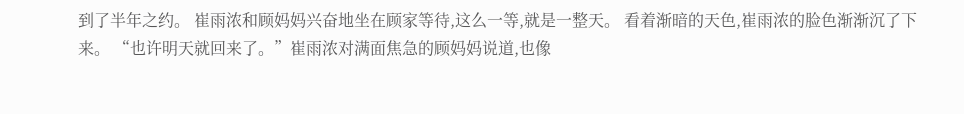到了半年之约。 崔雨浓和顾妈妈兴奋地坐在顾家等待,这么一等,就是一整天。 看着渐暗的天色,崔雨浓的脸色渐渐沉了下来。 “也许明天就回来了。”崔雨浓对满面焦急的顾妈妈说道,也像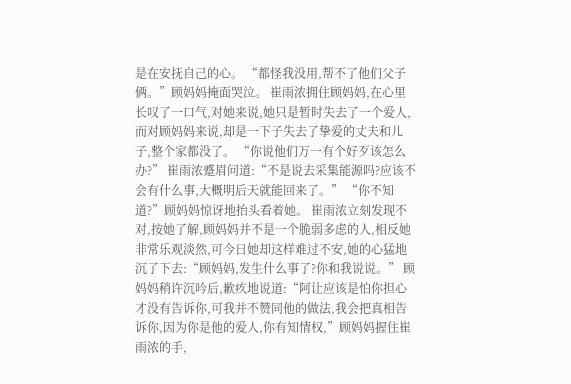是在安抚自己的心。 “都怪我没用,帮不了他们父子俩。”顾妈妈掩面哭泣。 崔雨浓拥住顾妈妈,在心里长叹了一口气,对她来说,她只是暂时失去了一个爱人,而对顾妈妈来说,却是一下子失去了挚爱的丈夫和儿子,整个家都没了。 “你说他们万一有个好歹该怎么办?” 崔雨浓蹙眉问道:“不是说去采集能源吗?应该不会有什么事,大概明后天就能回来了。” “你不知道?”顾妈妈惊讶地抬头看着她。 崔雨浓立刻发现不对,按她了解,顾妈妈并不是一个脆弱多虑的人,相反她非常乐观淡然,可今日她却这样难过不安,她的心猛地沉了下去:“顾妈妈,发生什么事了?你和我说说。” 顾妈妈稍许沉吟后,歉疚地说道:“阿让应该是怕你担心才没有告诉你,可我并不赞同他的做法,我会把真相告诉你,因为你是他的爱人,你有知情权,”顾妈妈握住崔雨浓的手,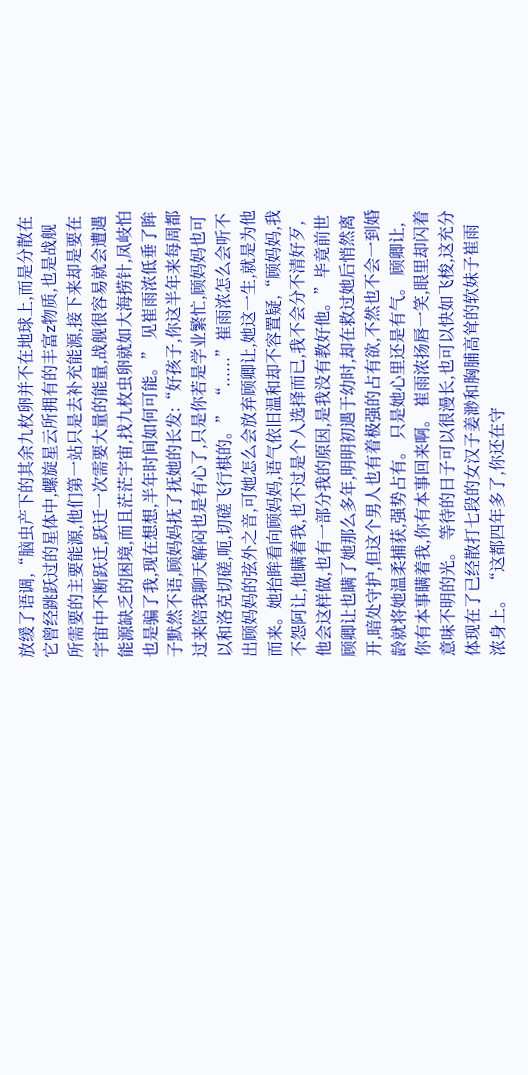放缓了语调,“脑虫产下的其余九枚卵并不在地球上,而是分散在它曾经跳跃过的星体中,螺旋星云所拥有的丰富z物质,也是战舰所需要的主要能源,他们第一站只是去补充能源,接下来却是要在宇宙中不断跃迁,跃迁一次需要大量的能量,战舰很容易就会遭遇能源缺乏的困境,而且茫茫宇宙,找九枚虫卵就如大海捞针,凤岐怕也是骗了我,现在想想,半年时间如何可能。” 见崔雨浓低垂了眸子默然不语,顾妈妈抚了抚她的长发:“好孩子,你这半年来每周都过来陪我聊天解闷也是有心了,只是你若是学业繁忙,顾妈妈也可以和洛克切磋,呃,切磋飞行棋的。” “......”崔雨浓怎么会听不出顾妈妈的弦外之音,可她怎么会放弃顾卿让,她这一生,就是为他而来。她抬眸看向顾妈妈,语气依旧温和却不容置疑,“顾妈妈,我不怨阿让,他瞒着我,也不过是个人选择而已,我不会分不清好歹,他会这样做,也有一部分我的原因,是我没有教好他。”毕竟前世顾卿让也瞒了她那么多年,明明初遇于幼时,却在救过她后悄然离开,暗处守护,但这个男人也有着极强的占有欲,不然也不会一到婚龄就将她温柔捕获,强势占有。 只是她心里还是有气。 顾卿让,你有本事瞒着我,你有本事回来啊。 崔雨浓扬唇一笑,眼里却闪着意味不明的光。 等待的日子可以很漫长,也可以快如飞梭,这充分体现在了已经散打七段的女汉子姜渺和胸脯高耸的软妹子崔雨浓身上。 “这都四年多了,你还在守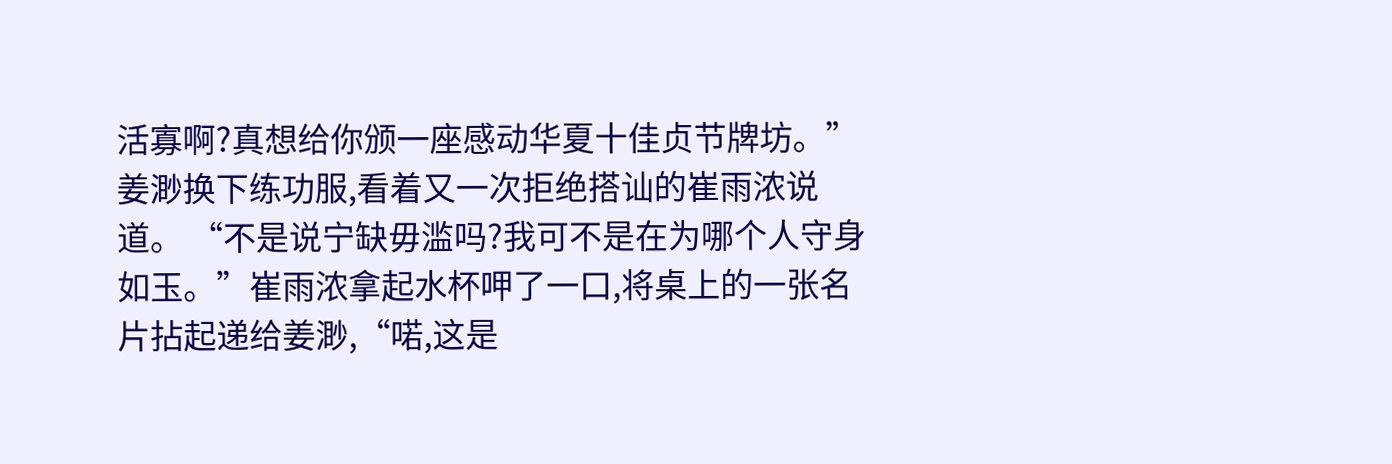活寡啊?真想给你颁一座感动华夏十佳贞节牌坊。”姜渺换下练功服,看着又一次拒绝搭讪的崔雨浓说道。 “不是说宁缺毋滥吗?我可不是在为哪个人守身如玉。”崔雨浓拿起水杯呷了一口,将桌上的一张名片拈起递给姜渺,“喏,这是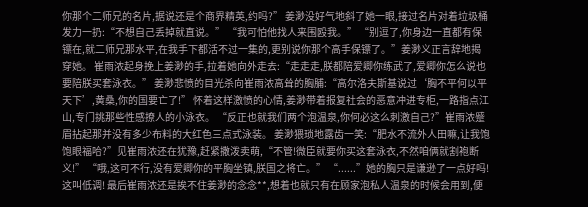你那个二师兄的名片,据说还是个商界精英,约吗?” 姜渺没好气地斜了她一眼,接过名片对着垃圾桶发力一扔:“不想自己丢掉就直说。” “我可怕他找人来围殴我。” “别逗了,你身边一直都有保镖在,就二师兄那水平,在我手下都活不过一集的,更别说你那个高手保镖了。”姜渺义正言辞地揭穿她。 崔雨浓起身挽上姜渺的手,拉着她向外走去:“走走走,朕都陪爱卿你练武了,爱卿你怎么说也要陪朕买套泳衣。” 姜渺悲愤的目光杀向崔雨浓高耸的胸脯:“高尔洛夫斯基说过‘胸不平何以平天下’,黄桑,你的国要亡了!” 怀着这样激愤的心情,姜渺带着报复社会的恶意冲进专柜,一路指点江山,专门挑那些性感撩人的小泳衣。 “反正也就我们两个泡温泉,你何必这么刺激自己?”崔雨浓蹙眉拈起那并没有多少布料的大红色三点式泳装。 姜渺猥琐地露齿一笑:“肥水不流外人田嘛,让我饱饱眼福哈?”见崔雨浓还在犹豫,赶紧撒泼卖萌,“不管!微臣就要你买这套泳衣,不然咱俩就割袍断义!” “哦,这可不行,没有爱卿你的平胸坐镇,朕国之将亡。” “......”她的胸只是谦逊了一点好吗!这叫低调! 最后崔雨浓还是挨不住姜渺的念念**,想着也就只有在顾家泡私人温泉的时候会用到,便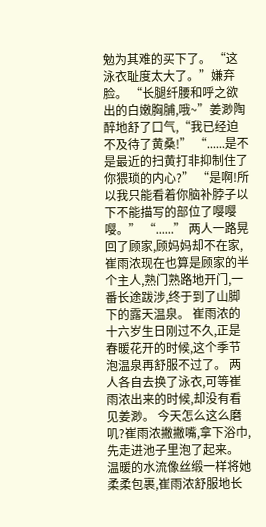勉为其难的买下了。 “这泳衣耻度太大了。”嫌弃脸。 “长腿纤腰和呼之欲出的白嫩胸脯,哦~”姜渺陶醉地舒了口气,“我已经迫不及待了黄桑!” “......是不是最近的扫黄打非抑制住了你猥琐的内心?” “是啊!所以我只能看着你脑补脖子以下不能描写的部位了嘤嘤嘤。” “......” 两人一路晃回了顾家,顾妈妈却不在家,崔雨浓现在也算是顾家的半个主人,熟门熟路地开门,一番长途跋涉,终于到了山脚下的露天温泉。 崔雨浓的十六岁生日刚过不久,正是春暖花开的时候,这个季节泡温泉再舒服不过了。 两人各自去换了泳衣,可等崔雨浓出来的时候,却没有看见姜渺。 今天怎么这么磨叽?崔雨浓撇撇嘴,拿下浴巾,先走进池子里泡了起来。 温暖的水流像丝缎一样将她柔柔包裹,崔雨浓舒服地长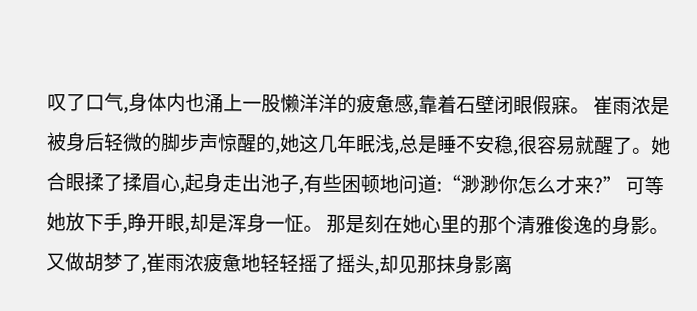叹了口气,身体内也涌上一股懒洋洋的疲惫感,靠着石壁闭眼假寐。 崔雨浓是被身后轻微的脚步声惊醒的,她这几年眠浅,总是睡不安稳,很容易就醒了。她合眼揉了揉眉心,起身走出池子,有些困顿地问道:“渺渺你怎么才来?” 可等她放下手,睁开眼,却是浑身一怔。 那是刻在她心里的那个清雅俊逸的身影。 又做胡梦了,崔雨浓疲惫地轻轻摇了摇头,却见那抹身影离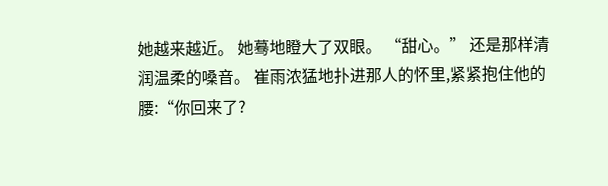她越来越近。 她蓦地瞪大了双眼。 “甜心。” 还是那样清润温柔的嗓音。 崔雨浓猛地扑进那人的怀里,紧紧抱住他的腰:“你回来了?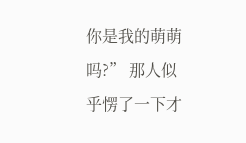你是我的萌萌吗?” 那人似乎愣了一下才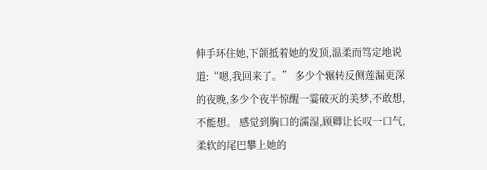伸手环住她,下颌抵着她的发顶,温柔而笃定地说道:“嗯,我回来了。” 多少个辗转反侧莲漏更深的夜晚,多少个夜半惊醒一霎破灭的美梦,不敢想,不能想。 感觉到胸口的濡湿,顾卿让长叹一口气,柔软的尾巴攀上她的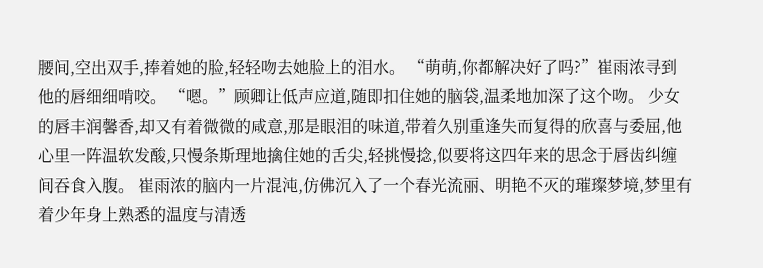腰间,空出双手,捧着她的脸,轻轻吻去她脸上的泪水。 “萌萌,你都解决好了吗?”崔雨浓寻到他的唇细细啃咬。 “嗯。”顾卿让低声应道,随即扣住她的脑袋,温柔地加深了这个吻。 少女的唇丰润馨香,却又有着微微的咸意,那是眼泪的味道,带着久别重逢失而复得的欣喜与委屈,他心里一阵温软发酸,只慢条斯理地擒住她的舌尖,轻挑慢捻,似要将这四年来的思念于唇齿纠缠间吞食入腹。 崔雨浓的脑内一片混沌,仿佛沉入了一个春光流丽、明艳不灭的璀璨梦境,梦里有着少年身上熟悉的温度与清透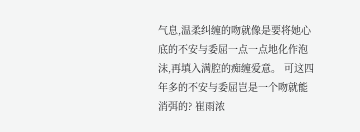气息,温柔纠缠的吻就像是要将她心底的不安与委屈一点一点地化作泡沫,再填入满腔的痴缠爱意。 可这四年多的不安与委屈岂是一个吻就能消弭的? 崔雨浓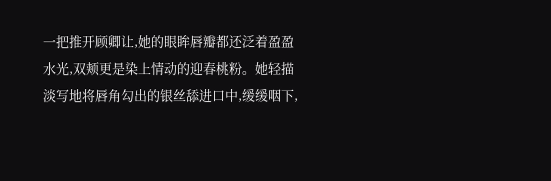一把推开顾卿让,她的眼眸唇瓣都还泛着盈盈水光,双颊更是染上情动的迎春桃粉。她轻描淡写地将唇角勾出的银丝舔进口中,缓缓咽下,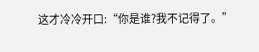这才冷冷开口:“你是谁?我不记得了。”